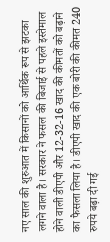नए साल की शुरुआत में किसानों को आर्थिक रूप से झटका लगने वाला है। सरकार ने फसल की बिजाई से पहले इस्तेमाल होने वाली डीएपी और 12-32-16 खाद की कीमतों को बढ़ाने का फैसला लिया है। डीएपी खाद की एक बोरी की कीमत 240 रुपये बढ़ा दी गई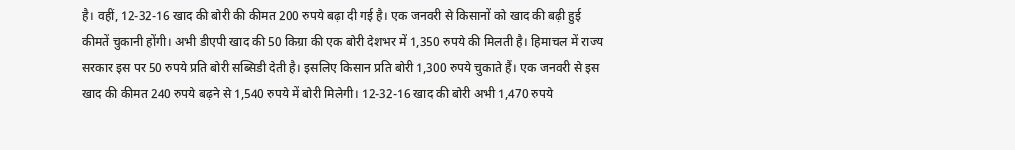है। वहीं, 12-32-16 खाद की बोरी की कीमत 200 रुपये बढ़ा दी गई है। एक जनवरी से किसानों को खाद की बढ़ी हुई कीमतें चुकानी होंगी। अभी डीएपी खाद की 50 किग्रा की एक बोरी देशभर में 1,350 रुपये की मिलती है। हिमाचल में राज्य सरकार इस पर 50 रुपये प्रति बोरी सब्सिडी देती है। इसलिए किसान प्रति बोरी 1,300 रुपये चुकाते हैं। एक जनवरी से इस खाद की कीमत 240 रुपये बढ़ने से 1,540 रुपये में बोरी मिलेगी। 12-32-16 खाद की बोरी अभी 1,470 रुपये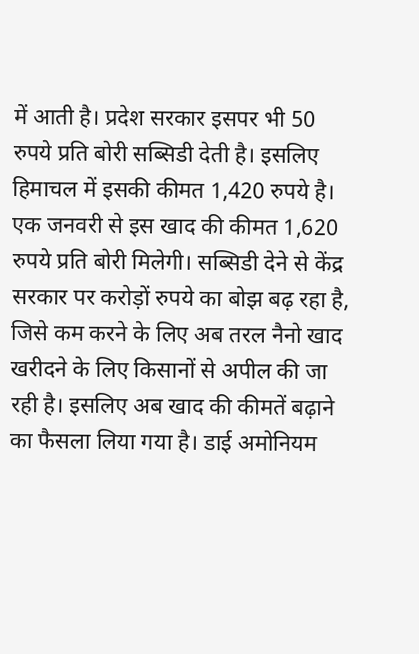में आती है। प्रदेश सरकार इसपर भी 50 रुपये प्रति बोरी सब्सिडी देती है। इसलिए हिमाचल में इसकी कीमत 1,420 रुपये है। एक जनवरी से इस खाद की कीमत 1,620 रुपये प्रति बोरी मिलेगी। सब्सिडी देने से केंद्र सरकार पर करोड़ों रुपये का बोझ बढ़ रहा है, जिसे कम करने के लिए अब तरल नैनो खाद खरीदने के लिए किसानों से अपील की जा रही है। इसलिए अब खाद की कीमतें बढ़ाने का फैसला लिया गया है। डाई अमोनियम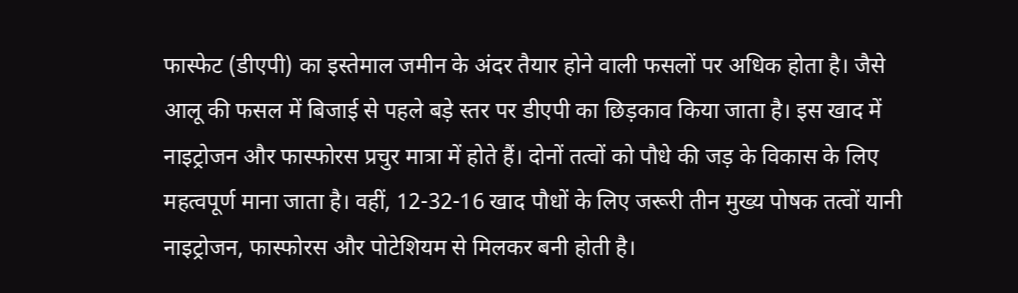फास्फेट (डीएपी) का इस्तेमाल जमीन के अंदर तैयार होने वाली फसलों पर अधिक होता है। जैसे आलू की फसल में बिजाई से पहले बड़े स्तर पर डीएपी का छिड़काव किया जाता है। इस खाद में नाइट्रोजन और फास्फोरस प्रचुर मात्रा में होते हैं। दोनों तत्वों को पौधे की जड़ के विकास के लिए महत्वपूर्ण माना जाता है। वहीं, 12-32-16 खाद पौधों के लिए जरूरी तीन मुख्य पोषक तत्वों यानी नाइट्रोजन, फास्फोरस और पोटेशियम से मिलकर बनी होती है।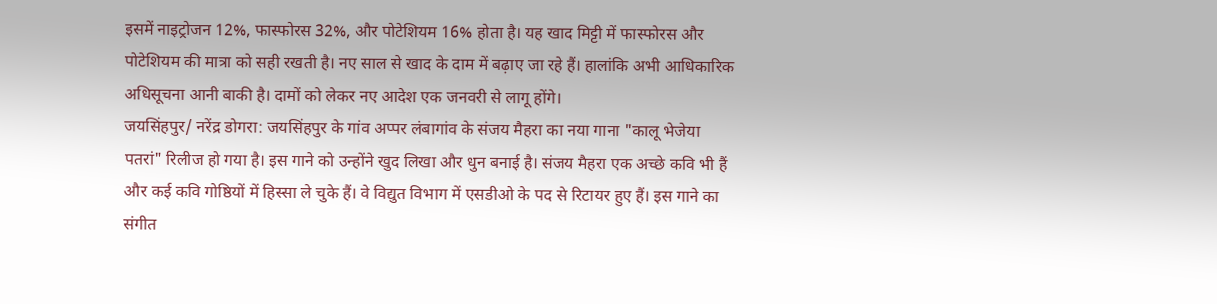इसमें नाइट्रोजन 12%, फास्फोरस 32%, और पोटेशियम 16% होता है। यह खाद मिट्टी में फास्फोरस और पोटेशियम की मात्रा को सही रखती है। नए साल से खाद के दाम में बढ़ाए जा रहे हैं। हालांकि अभी आधिकारिक अधिसूचना आनी बाकी है। दामों को लेकर नए आदेश एक जनवरी से लागू होंगे।
जयसिंहपुर/ नरेंद्र डोगरा: जयसिंहपुर के गांव अप्पर लंबागांव के संजय मैहरा का नया गाना "कालू भेजेया पतरां" रिलीज हो गया है। इस गाने को उन्होंने खुद लिखा और धुन बनाई है। संजय मैहरा एक अच्छे कवि भी हैं और कई कवि गोष्ठियों में हिस्सा ले चुके हैं। वे विद्युत विभाग में एसडीओ के पद से रिटायर हुए हैं। इस गाने का संगीत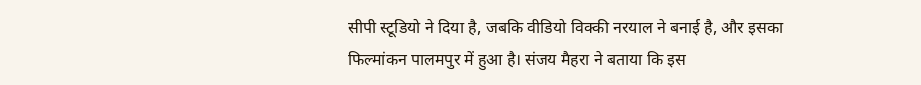सीपी स्टूडियो ने दिया है, जबकि वीडियो विक्की नरयाल ने बनाई है, और इसका फिल्मांकन पालमपुर में हुआ है। संजय मैहरा ने बताया कि इस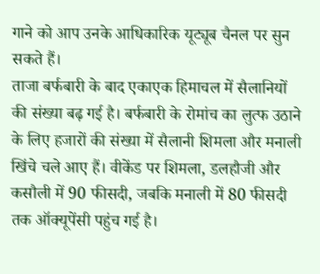गाने को आप उनके आधिकारिक यूट्यूब चैनल पर सुन सकते हैं।
ताजा बर्फबारी के बाद एकाएक हिमाचल में सैलानियों की संख्या बढ़ गई है। बर्फबारी के रोमांच का लुत्फ उठाने के लिए हजारों की संख्या में सैलानी शिमला और मनाली खिंचे चले आए हैं। वीकेंड पर शिमला, डलहौजी और कसौली में 90 फीसदी, जबकि मनाली में 80 फीसदी तक ऑक्यूपेंसी पहुंच गई है।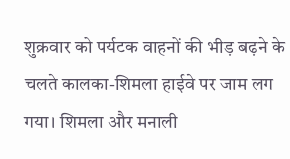शुक्रवार को पर्यटक वाहनों की भीड़ बढ़ने के चलते कालका-शिमला हाईवे पर जाम लग गया। शिमला और मनाली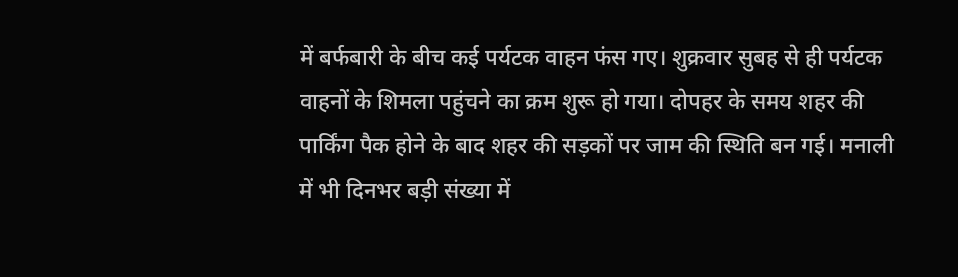में बर्फबारी के बीच कई पर्यटक वाहन फंस गए। शुक्रवार सुबह से ही पर्यटक वाहनों के शिमला पहुंचने का क्रम शुरू हो गया। दोपहर के समय शहर की पार्किंग पैक होने के बाद शहर की सड़कों पर जाम की स्थिति बन गई। मनाली में भी दिनभर बड़ी संख्या में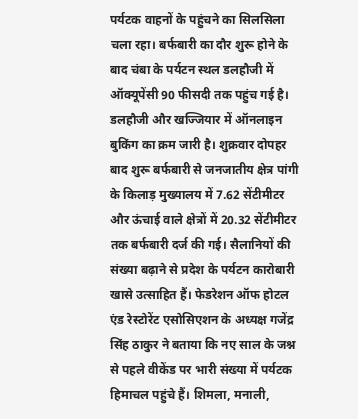पर्यटक वाहनों के पहुंचने का सिलसिला चला रहा। बर्फबारी का दौर शुरू होने के बाद चंबा के पर्यटन स्थल डलहौजी में ऑक्यूपेंसी 90 फीसदी तक पहुंच गई है। डलहौजी और खज्जियार में ऑनलाइन बुकिंग का क्रम जारी है। शुक्रवार दोपहर बाद शुरू बर्फबारी से जनजातीय क्षेत्र पांगी के किलाड़ मुख्यालय में 7.62 सेंटीमीटर और ऊंचाई वाले क्षेत्रों में 20.32 सेंटीमीटर तक बर्फबारी दर्ज की गई। सैलानियों की संख्या बढ़ाने से प्रदेश के पर्यटन कारोबारी खासे उत्साहित हैं। फेडरेशन ऑफ होटल एंड रेस्टोरेंट एसोसिएशन के अध्यक्ष गजेंद्र सिंह ठाकुर ने बताया कि नए साल के जश्न से पहले वीकेंड पर भारी संख्या में पर्यटक हिमाचल पहुंचे हैं। शिमला, मनाली,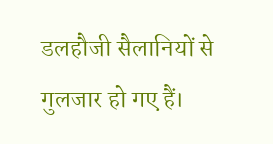डलहौजी सैलानियों से गुलजार हो गए हैं।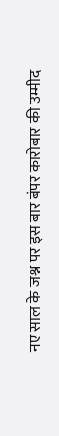नए साल के जश्न पर इस बार बंपर कारोबार की उम्मीद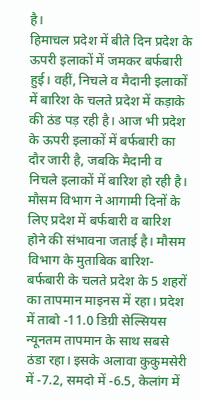है।
हिमाचल प्रदेश में बीते दिन प्रदेश के ऊपरी इलाकों में जमकर बर्फबारी हुई। वहीं, निचले व मैदानी इलाकों में बारिश के चलते प्रदेश में कड़ाके की ठंड पड़ रही है। आज भी प्रदेश के ऊपरी इलाकों में बर्फबारी का दौर जारी है, जबकि मैदानी व निचले इलाकों में बारिश हो रही है। मौसम विभाग ने आगामी दिनों के लिए प्रदेश में बर्फबारी व बारिश होने की संभावना जताई है। मौसम विभाग के मुताबिक बारिश-बर्फबारी के चलते प्रदेश के 5 शहरों का तापमान माइनस में रहा। प्रदेश में ताबो -11.0 डिग्री सेल्सियस न्यूनतम तापमान के साथ सबसे ठंडा रहा। इसके अलावा कुकुमसेरी में -7.2, समदो में -6.5, केलांग में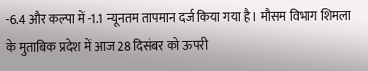-6.4 और कल्पा में -1.1 न्यूनतम तापमान दर्ज किया गया है। मौसम विभाग शिमला के मुताबिक प्रदेश में आज 28 दिसंबर को ऊपरी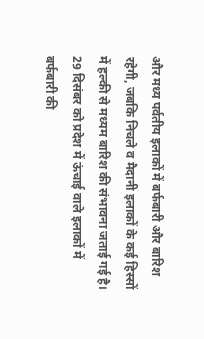और मध्य पर्वतीय इलाकों में बर्फबारी और बारिश रहेगी, जबकि निचले व मैदानी इलाकों के कई हिस्सों में हल्की से मध्यम बारिश की संभावना जताई गई है। 29 दिसंबर को प्रदेश में ऊंचाई वाले इलाकों में बर्फबारी की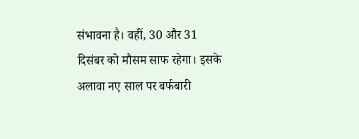संभावना है। वहीं, 30 और 31 दिसंबर को मौसम साफ रहेगा। इसके अलावा नए साल पर बर्फबारी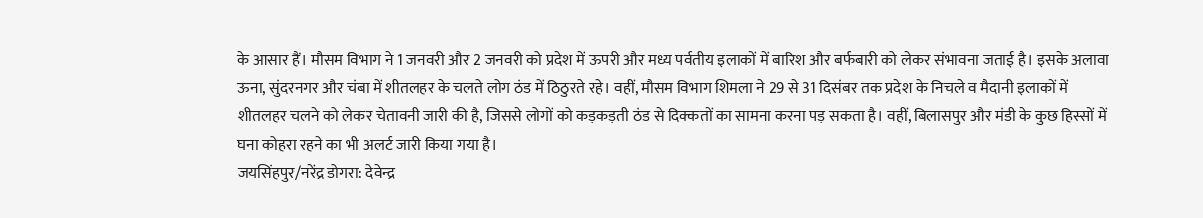के आसार हैं। मौसम विभाग ने 1 जनवरी और 2 जनवरी को प्रदेश में ऊपरी और मध्य पर्वतीय इलाकों में बारिश और बर्फबारी को लेकर संभावना जताई है। इसके अलावा ऊना, सुंदरनगर और चंबा में शीतलहर के चलते लोग ठंड में ठिठुरते रहे। वहीं, मौसम विभाग शिमला ने 29 से 31 दिसंबर तक प्रदेश के निचले व मैदानी इलाकों में शीतलहर चलने को लेकर चेतावनी जारी की है, जिससे लोगों को कड़कड़ती ठंड से दिक्कतों का सामना करना पड़ सकता है। वहीं, बिलासपुर और मंडी के कुछ हिस्सों में घना कोहरा रहने का भी अलर्ट जारी किया गया है।
जयसिंहपुर/नरेंद्र डोगरा: देवेन्द्र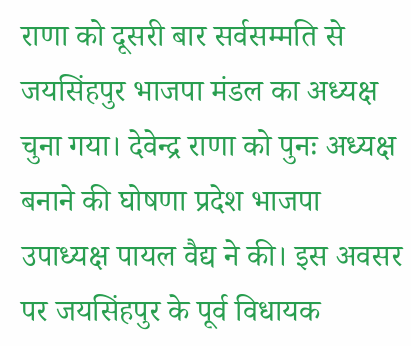राणा को दूसरी बार सर्वसम्मति से जयसिंहपुर भाजपा मंडल का अध्यक्ष चुना गया। देवेन्द्र राणा को पुनः अध्यक्ष बनाने की घोषणा प्रदेश भाजपा उपाध्यक्ष पायल वैद्य ने की। इस अवसर पर जयसिंहपुर के पूर्व विधायक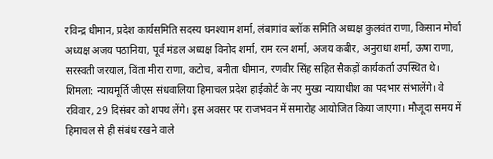रविन्द्र धीमान, प्रदेश कार्यसमिति सदस्य घनश्याम शर्मा, लंबागांव ब्लॉक समिति अध्यक्ष कुलवंत राणा, किसान मोर्चा अध्यक्ष अजय पठानिया, पूर्व मंडल अध्यक्ष विनोद शर्मा, राम रत्न शर्मा, अजय कबीर, अनुराधा शर्मा, ऊषा राणा, सरस्वती जरयाल, विंता मीरा राणा, कटोच, बनीता धीमान, रणवीर सिंह सहित सैकड़ों कार्यकर्ता उपस्थित थे।
शिमला: न्यायमूर्ति जीएस संधवालिया हिमाचल प्रदेश हाईकोर्ट के नए मुख्य न्यायाधीश का पदभार संभालेंगे। वे रविवार, 29 दिसंबर को शपथ लेंगे। इस अवसर पर राजभवन में समारोह आयोजित किया जाएगा। मौजूदा समय में हिमाचल से ही संबंध रखने वाले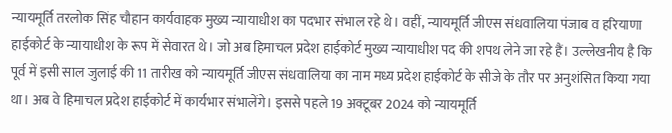न्यायमूर्ति तरलोक सिंह चौहान कार्यवाहक मुख्य न्यायाधीश का पदभार संभाल रहे थे। वहीं, न्यायमूर्ति जीएस संधवालिया पंजाब व हरियाणा हाईकोर्ट के न्यायाधीश के रूप में सेवारत थे। जो अब हिमाचल प्रदेश हाईकोर्ट मुख्य न्यायाधीश पद की शपथ लेने जा रहे हैं। उल्लेखनीय है कि पूर्व में इसी साल जुलाई की 11 तारीख को न्यायमूर्ति जीएस संधवालिया का नाम मध्य प्रदेश हाईकोर्ट के सीजे के तौर पर अनुशंसित किया गया था। अब वे हिमाचल प्रदेश हाईकोर्ट में कार्यभार संभालेंगे। इससे पहले 19 अक्टूबर 2024 को न्यायमूर्ति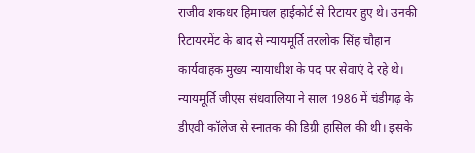राजीव शकधर हिमाचल हाईकोर्ट से रिटायर हुए थे। उनकी रिटायरमेंट के बाद से न्यायमूर्ति तरलोक सिंह चौहान कार्यवाहक मुख्य न्यायाधीश के पद पर सेवाएं दे रहे थे। न्यायमूर्ति जीएस संधवालिया ने साल 1986 में चंडीगढ़ के डीएवी कॉलेज से स्नातक की डिग्री हासिल की थी। इसके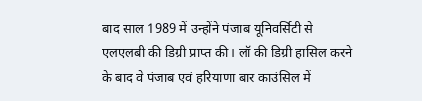बाद साल 1989 में उन्होंने पंजाब यूनिवर्सिटी से एलएलबी की डिग्री प्राप्त की। लॉ की डिग्री हासिल करने के बाद वे पंजाब एवं हरियाणा बार काउंसिल में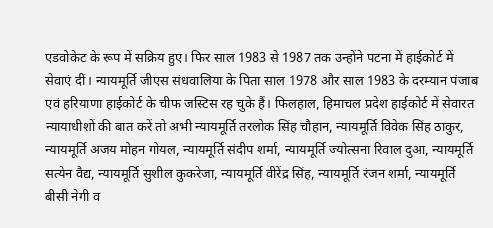एडवोकेट के रूप में सक्रिय हुए। फिर साल 1983 से 1987 तक उन्होंने पटना में हाईकोर्ट में सेवाएं दीं। न्यायमूर्ति जीएस संधवालिया के पिता साल 1978 और साल 1983 के दरम्यान पंजाब एवं हरियाणा हाईकोर्ट के चीफ जस्टिस रह चुके हैं। फिलहाल, हिमाचल प्रदेश हाईकोर्ट में सेवारत न्यायाधीशों की बात करें तो अभी न्यायमूर्ति तरलोक सिंह चौहान, न्यायमूर्ति विवेक सिंह ठाकुर, न्यायमूर्ति अजय मोहन गोयल, न्यायमूर्ति संदीप शर्मा, न्यायमूर्ति ज्योत्सना रिवाल दुआ, न्यायमूर्ति सत्येन वैद्य, न्यायमूर्ति सुशील कुकरेजा, न्यायमूर्ति वीरेंद्र सिंह, न्यायमूर्ति रंजन शर्मा, न्यायमूर्ति बीसी नेगी व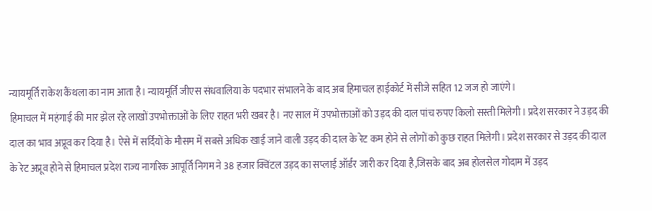न्यायमूर्ति राकेश कैंथला का नाम आता है। न्यायमूर्ति जीएस संधवालिया के पदभार संभालने के बाद अब हिमाचल हाईकोर्ट में सीजे सहित 12 जज हो जाएंगे।
हिमाचल में महंगाई की मार झेल रहे लाखों उपभोक्ताओं के लिए राहत भरी खबर है। नए साल में उपभोक्ताओं को उड़द की दाल पांच रुपए किलो सस्ती मिलेगी। प्रदेश सरकार ने उड़द की दाल का भाव अप्रूव कर दिया है। ऐसे में सर्दियों के मौसम में सबसे अधिक खाई जाने वाली उड़द की दाल के रेट कम होने से लोगों को कुछ राहत मिलेगी। प्रदेश सरकार से उड़द की दाल के रेट अप्रूव होने से हिमाचल प्रदेश राज्य नागरिक आपूर्ति निगम ने 38 हजार क्विंटल उड़द का सप्लाई ऑर्डर जारी कर दिया है,जिसके बाद अब होलसेल गोदाम में उड़द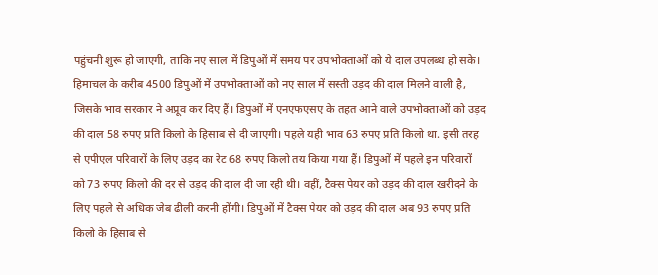पहुंचनी शुरू हो जाएगी, ताकि नए साल में डिपुओं में समय पर उपभोक्ताओं को ये दाल उपलब्ध हो सके। हिमाचल के करीब 4500 डिपुओं में उपभोक्ताओं को नए साल में सस्ती उड़द की दाल मिलने वाली है, जिसके भाव सरकार ने अप्रूव कर दिए हैं। डिपुओं में एनएफएसए के तहत आने वाले उपभोक्ताओं को उड़द की दाल 58 रुपए प्रति किलो के हिसाब से दी जाएगी। पहले यही भाव 63 रुपए प्रति किलो था. इसी तरह से एपीएल परिवारों के लिए उड़द का रेट 68 रुपए किलो तय किया गया हैं। डिपुओं में पहले इन परिवारों को 73 रुपए किलो की दर से उड़द की दाल दी जा रही थी। वहीं, टैक्स पेयर को उड़द की दाल खरीदने के लिए पहले से अधिक जेब ढीली करनी होंगी। डिपुओं में टैक्स पेयर को उड़द की दाल अब 93 रुपए प्रति किलो के हिसाब से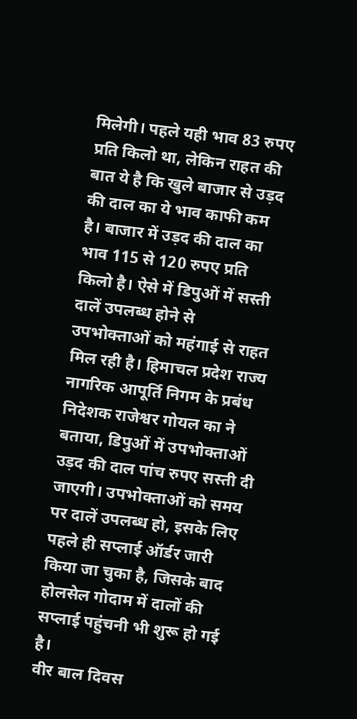मिलेगी। पहले यही भाव 83 रुपए प्रति किलो था, लेकिन राहत की बात ये है कि खुले बाजार से उड़द की दाल का ये भाव काफी कम है। बाजार में उड़द की दाल का भाव 115 से 120 रुपए प्रति किलो है। ऐसे में डिपुओं में सस्ती दालें उपलब्ध होने से उपभोक्ताओं को महंगाई से राहत मिल रही है। हिमाचल प्रदेश राज्य नागरिक आपूर्ति निगम के प्रबंध निदेशक राजेश्वर गोयल का ने बताया, डिपुओं में उपभोक्ताओं उड़द की दाल पांच रुपए सस्ती दी जाएगी। उपभोक्ताओं को समय पर दालें उपलब्ध हो, इसके लिए पहले ही सप्लाई ऑर्डर जारी किया जा चुका है, जिसके बाद होलसेल गोदाम में दालों की सप्लाई पहुंचनी भी शुरू हो गई है।
वीर बाल दिवस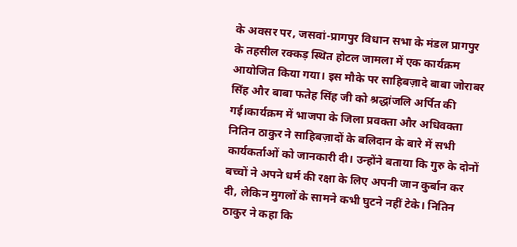के अवसर पर, जसवां-प्रागपुर विधान सभा के मंडल प्रागपुर के तहसील रक्कड़ स्थित होटल जामला में एक कार्यक्रम आयोजित किया गया। इस मौके पर साहिबज़ादे बाबा जोराबर सिंह और बाबा फतेह सिंह जी को श्रद्धांजलि अर्पित की गई।कार्यक्रम में भाजपा के जिला प्रवक्ता और अधिवक्ता नितिन ठाकुर ने साहिबज़ादों के बलिदान के बारे में सभी कार्यकर्ताओं को जानकारी दी। उन्होंने बताया कि गुरु के दोनों बच्चों ने अपने धर्म की रक्षा के लिए अपनी जान कुर्बान कर दी, लेकिन मुगलों के सामने कभी घुटने नहीं टेके। नितिन ठाकुर ने कहा कि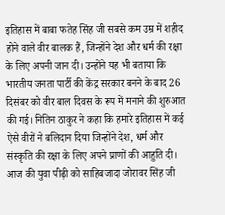इतिहास में बाबा फतेह सिंह जी सबसे कम उम्र में शहीद होने वाले वीर बालक हैं, जिन्होंने देश और धर्म की रक्षा के लिए अपनी जान दी। उन्होंने यह भी बताया कि भारतीय जनता पार्टी की केंद्र सरकार बनने के बाद 26 दिसंबर को वीर बाल दिवस के रूप में मनाने की शुरुआत की गई। नितिन ठाकुर ने कहा कि हमारे इतिहास में कई ऐसे वीरों ने बलिदान दिया जिन्होंने देश, धर्म और संस्कृति की रक्षा के लिए अपने प्राणों की आहुति दी। आज की युवा पीढ़ी को साहिबजादा जोरावर सिंह जी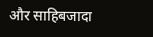और साहिबजादा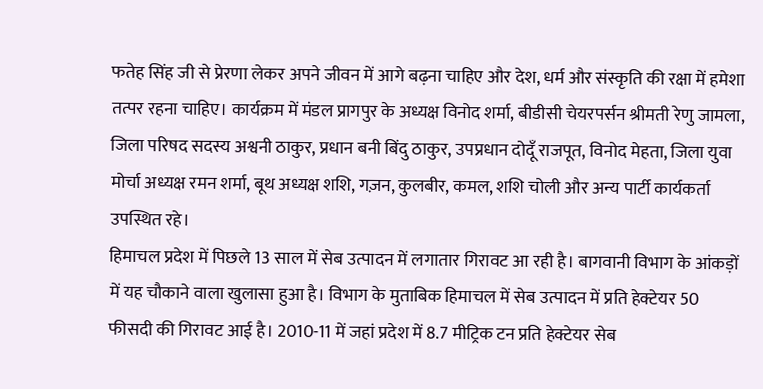फतेह सिंह जी से प्रेरणा लेकर अपने जीवन में आगे बढ़ना चाहिए और देश, धर्म और संस्कृति की रक्षा में हमेशा तत्पर रहना चाहिए। कार्यक्रम में मंडल प्रागपुर के अध्यक्ष विनोद शर्मा, बीडीसी चेयरपर्सन श्रीमती रेणु जामला, जिला परिषद सदस्य अश्वनी ठाकुर, प्रधान बनी बिंदु ठाकुर, उपप्रधान दोदूँ राजपूत, विनोद मेहता, जिला युवा मोर्चा अध्यक्ष रमन शर्मा, बूथ अध्यक्ष शशि, गज़न, कुलबीर, कमल, शशि चोली और अन्य पार्टी कार्यकर्ता उपस्थित रहे।
हिमाचल प्रदेश में पिछले 13 साल में सेब उत्पादन में लगातार गिरावट आ रही है। बागवानी विभाग के आंकड़ों में यह चौकाने वाला खुलासा हुआ है। विभाग के मुताबिक हिमाचल में सेब उत्पादन में प्रति हेक्टेयर 50 फीसदी की गिरावट आई है। 2010-11 में जहां प्रदेश में 8.7 मीट्रिक टन प्रति हेक्टेयर सेब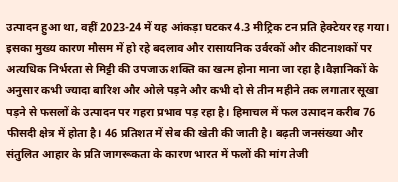उत्पादन हुआ था, वहीं 2023-24 में यह आंकड़ा घटकर 4.3 मीट्रिक टन प्रति हेक्टेयर रह गया। इसका मुख्य कारण मौसम में हो रहे बदलाव और रासायनिक उर्वरकों और कीटनाशकों पर अत्यधिक निर्भरता से मिट्टी की उपजाऊ शक्ति का खत्म होना माना जा रहा है।वैज्ञानिकों के अनुसार कभी ज्यादा बारिश और ओले पड़ने और कभी दो से तीन महीने तक लगातार सूखा पड़ने से फसलों के उत्पादन पर गहरा प्रभाव पड़ रहा है। हिमाचल में फल उत्पादन करीब 76 फीसदी क्षेत्र में होता है। 46 प्रतिशत में सेब की खेती की जाती है। बढ़ती जनसंख्या और संतुलित आहार के प्रति जागरूकता के कारण भारत में फलों की मांग तेजी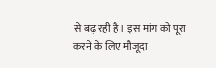से बढ़ रही है। इस मांग को पूरा करने के लिए मौजूदा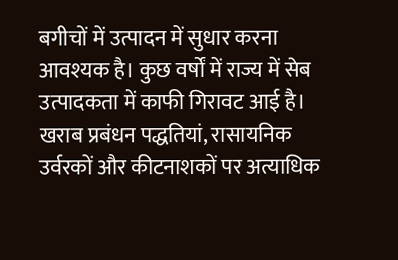बगीचों में उत्पादन में सुधार करना आवश्यक है। कुछ वर्षों में राज्य में सेब उत्पादकता में काफी गिरावट आई है। खराब प्रबंधन पद्धतियां, रासायनिक उर्वरकों और कीटनाशकों पर अत्याधिक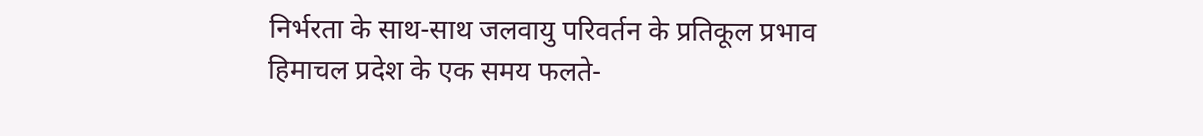निर्भरता के साथ-साथ जलवायु परिवर्तन के प्रतिकूल प्रभाव हिमाचल प्रदेश के एक समय फलते-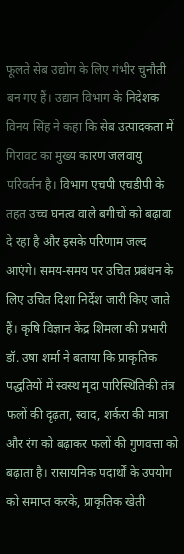फूलते सेब उद्योग के लिए गंभीर चुनौती बन गए हैं। उद्यान विभाग के निदेशक विनय सिंह ने कहा कि सेब उत्पादकता में गिरावट का मुख्य कारण जलवायु परिवर्तन है। विभाग एचपी एचडीपी के तहत उच्च घनत्व वाले बगीचों को बढ़ावा दे रहा है और इसके परिणाम जल्द आएंगे। समय-समय पर उचित प्रबंधन के लिए उचित दिशा निर्देश जारी किए जाते हैं। कृषि विज्ञान केंद्र शिमला की प्रभारी डॉ. उषा शर्मा ने बताया कि प्राकृतिक पद्धतियों में स्वस्थ मृदा पारिस्थितिकी तंत्र फलों की दृढ़ता, स्वाद, शर्करा की मात्रा और रंग को बढ़ाकर फलों की गुणवत्ता को बढ़ाता है। रासायनिक पदार्थों के उपयोग को समाप्त करके, प्राकृतिक खेती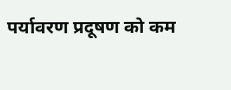पर्यावरण प्रदूषण को कम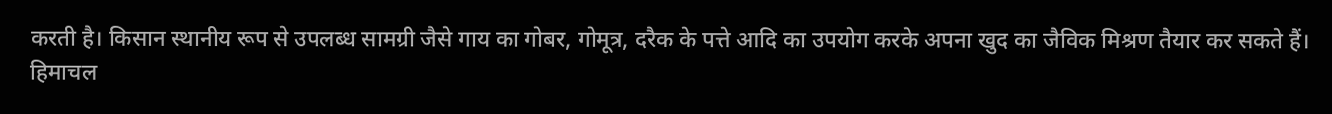करती है। किसान स्थानीय रूप से उपलब्ध सामग्री जैसे गाय का गोबर, गोमूत्र, दरैक के पत्ते आदि का उपयोग करके अपना खुद का जैविक मिश्रण तैयार कर सकते हैं।
हिमाचल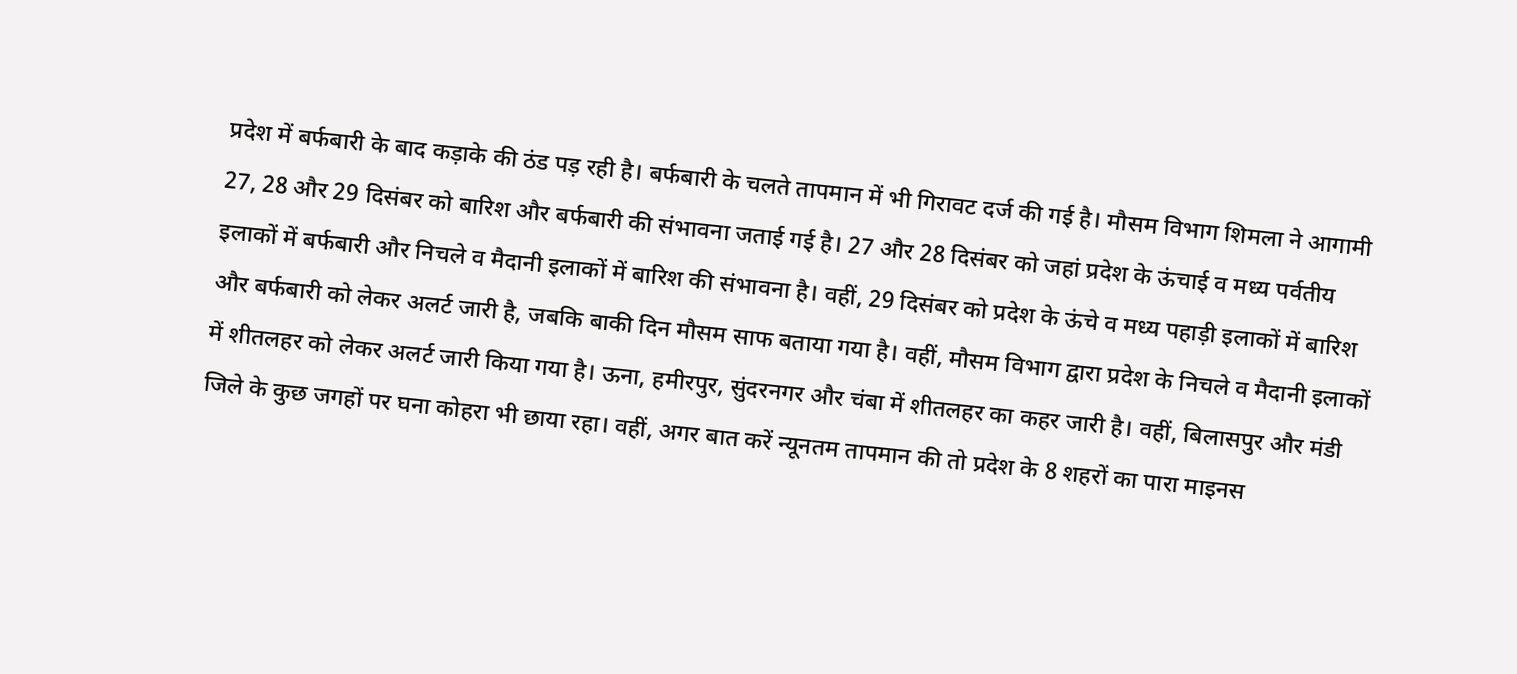प्रदेश में बर्फबारी के बाद कड़ाके की ठंड पड़ रही है। बर्फबारी के चलते तापमान में भी गिरावट दर्ज की गई है। मौसम विभाग शिमला ने आगामी 27, 28 और 29 दिसंबर को बारिश और बर्फबारी की संभावना जताई गई है। 27 और 28 दिसंबर को जहां प्रदेश के ऊंचाई व मध्य पर्वतीय इलाकों में बर्फबारी और निचले व मैदानी इलाकों में बारिश की संभावना है। वहीं, 29 दिसंबर को प्रदेश के ऊंचे व मध्य पहाड़ी इलाकों में बारिश और बर्फबारी को लेकर अलर्ट जारी है, जबकि बाकी दिन मौसम साफ बताया गया है। वहीं, मौसम विभाग द्वारा प्रदेश के निचले व मैदानी इलाकों में शीतलहर को लेकर अलर्ट जारी किया गया है। ऊना, हमीरपुर, सुंदरनगर और चंबा में शीतलहर का कहर जारी है। वहीं, बिलासपुर और मंडी जिले के कुछ जगहों पर घना कोहरा भी छाया रहा। वहीं, अगर बात करें न्यूनतम तापमान की तो प्रदेश के 8 शहरों का पारा माइनस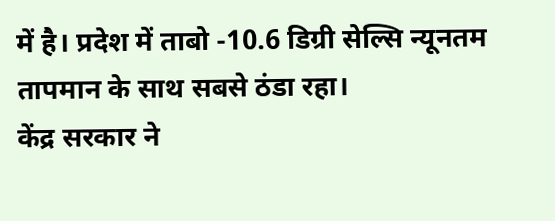में है। प्रदेश में ताबो -10.6 डिग्री सेल्सि न्यूनतम तापमान के साथ सबसे ठंडा रहा।
केंद्र सरकार ने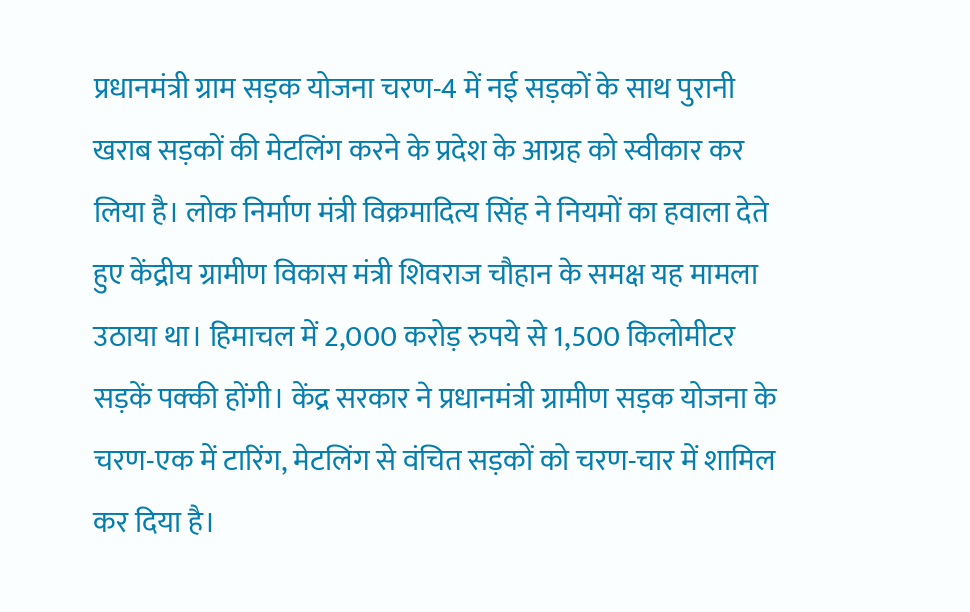प्रधानमंत्री ग्राम सड़क योजना चरण-4 में नई सड़कों के साथ पुरानी खराब सड़कों की मेटलिंग करने के प्रदेश के आग्रह को स्वीकार कर लिया है। लोक निर्माण मंत्री विक्रमादित्य सिंह ने नियमों का हवाला देते हुए केंद्रीय ग्रामीण विकास मंत्री शिवराज चौहान के समक्ष यह मामला उठाया था। हिमाचल में 2,000 करोड़ रुपये से 1,500 किलोमीटर सड़कें पक्की होंगी। केंद्र सरकार ने प्रधानमंत्री ग्रामीण सड़क योजना के चरण-एक में टारिंग, मेटलिंग से वंचित सड़कों को चरण-चार में शामिल कर दिया है।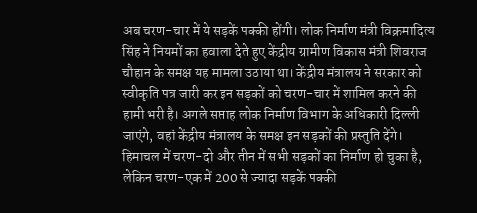अब चरण-चार में ये सड़कें पक्की होंगी। लोक निर्माण मंत्री विक्रमादित्य सिंह ने नियमों का हवाला देते हुए केंद्रीय ग्रामीण विकास मंत्री शिवराज चौहान के समक्ष यह मामला उठाया था। केंद्रीय मंत्रालय ने सरकार को स्वीकृति पत्र जारी कर इन सड़कों को चरण-चार में शामिल करने की हामी भरी है। अगले सप्ताह लोक निर्माण विभाग के अधिकारी दिल्ली जाएंगे, वहां केंद्रीय मंत्रालय के समक्ष इन सड़कों की प्रस्तुति देंगे। हिमाचल में चरण-दो और तीन में सभी सड़कों का निर्माण हो चुका है, लेकिन चरण-एक में 200 से ज्यादा सड़कें पक्की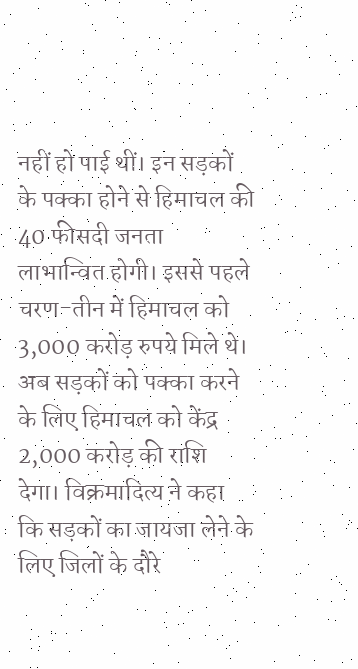नहीं हो पाई थीं। इन सड़कों के पक्का होने से हिमाचल की 40 फीसदी जनता लाभान्वित होगी। इससे पहले चरण-तीन में हिमाचल को 3,000 करोड़ रुपये मिले थे। अब सड़कों को पक्का करने के लिए हिमाचल को केंद्र 2,000 करोड़ की राशि देगा। विक्रमादित्य ने कहा कि सड़कों का जायजा लेने के लिए जिलों के दौरे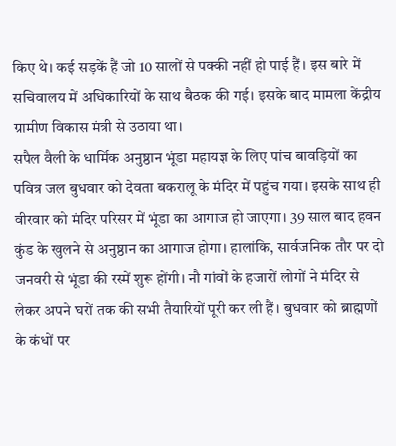किए थे। कई सड़कें हैं जो 10 सालों से पक्की नहीं हो पाई हैं। इस बारे में सचिवालय में अधिकारियों के साथ बैठक की गई। इसके बाद मामला केंद्रीय ग्रामीण विकास मंत्री से उठाया था।
सपैल वैली के धार्मिक अनुष्ठान भूंडा महायज्ञ के लिए पांच बावड़ियों का पवित्र जल बुधवार को देवता बकरालू के मंदिर में पहुंच गया। इसके साथ ही वीरवार को मंदिर परिसर में भूंडा का आगाज हो जाएगा। 39 साल बाद हवन कुंड के खुलने से अनुष्ठान का आगाज होगा। हालांकि, सार्वजनिक तौर पर दो जनवरी से भूंडा की रस्में शुरू होंगी। नौ गांवों के हजारों लोगों ने मंदिर से लेकर अपने घरों तक की सभी तैयारियों पूरी कर ली हैं। बुधवार को ब्राह्मणों के कंधों पर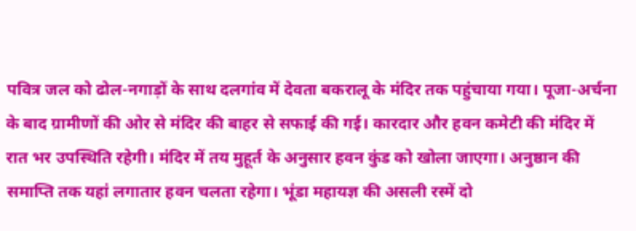पवित्र जल को ढोल-नगाड़ों के साथ दलगांव में देवता बकरालू के मंदिर तक पहुंचाया गया। पूजा-अर्चना के बाद ग्रामीणों की ओर से मंदिर की बाहर से सफाई की गई। कारदार और हवन कमेटी की मंदिर में रात भर उपस्थिति रहेगी। मंदिर में तय मुहूर्त के अनुसार हवन कुंड को खोला जाएगा। अनुष्ठान की समाप्ति तक यहां लगातार हवन चलता रहेगा। भूंडा महायज्ञ की असली रस्में दो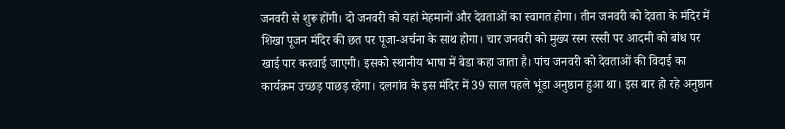जनवरी से शुरू होंगी। दो जनवरी को यहां मेहमानों और देवताओं का स्वागत होगा। तीन जनवरी को देवता के मंदिर में शिखा पूजन मंदिर की छत पर पूजा-अर्चना के साथ होगा। चार जनवरी को मुख्य रस्म रस्सी पर आदमी को बांध पर खाई पार करवाई जाएगी। इसको स्थानीय भाषा में बेडा कहा जाता है। पांच जनवरी को देवताओं की विदाई का कार्यक्रम उच्छड़ पाछड़ रहेगा। दलगांव के इस मंदिर में 39 साल पहले भूंडा अनुष्ठान हुआ था। इस बार हो रहे अनुष्ठान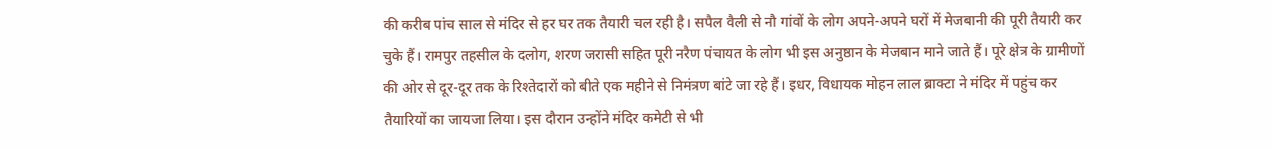की करीब पांच साल से मंदिर से हर घर तक तैयारी चल रही है। सपैल वैली से नौ गांवों के लोग अपने-अपने घरों में मेजबानी की पूरी तैयारी कर चुके हैं। रामपुर तहसील के दलोग, शरण जरासी सहित पूरी नरैण पंचायत के लोग भी इस अनुष्ठान के मेजबान माने जाते हैं। पूरे क्षेत्र के ग्रामीणों की ओर से दूर-दूर तक के रिश्तेदारों को बीते एक महीने से निमंत्रण बांटे जा रहे हैं। इधर, विधायक मोहन लाल ब्राक्टा ने मंदिर में पहुंच कर तैयारियों का जायजा लिया। इस दौरान उन्होंने मंदिर कमेटी से भी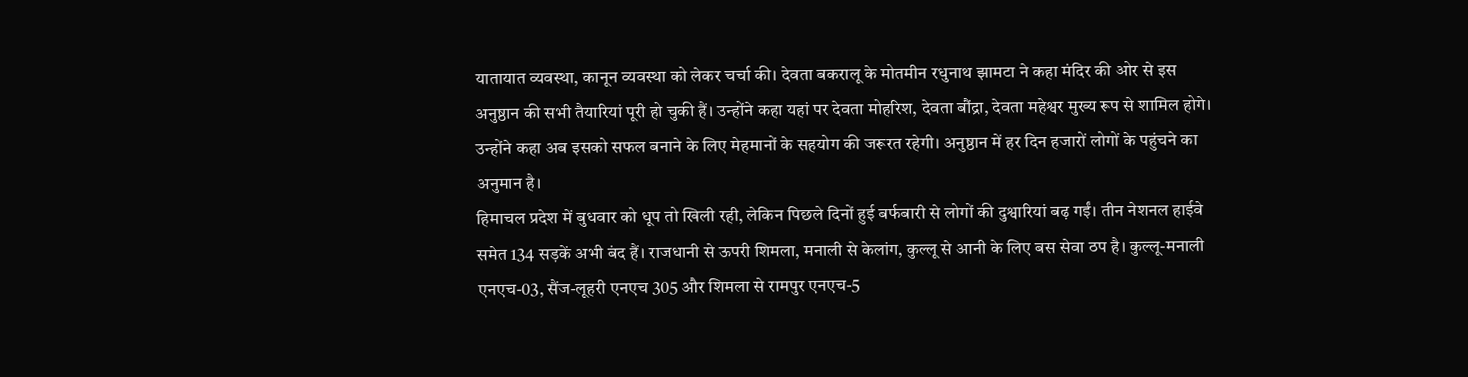यातायात व्यवस्था, कानून व्यवस्था को लेकर चर्चा की। देवता बकरालू के मोतमीन रधुनाथ झामटा ने कहा मंदिर की ओर से इस अनुष्ठान की सभी तैयारियां पूरी हो चुकी हैं। उन्होंने कहा यहां पर देवता मोहरिश, देवता बौंद्रा, देवता महेश्वर मुख्य रूप से शामिल होगे। उन्होंने कहा अब इसको सफल बनाने के लिए मेहमानों के सहयोग की जरूरत रहेगी। अनुष्ठान में हर दिन हजारों लोगों के पहुंचने का अनुमान है।
हिमाचल प्रदेश में बुधवार को धूप तो खिली रही, लेकिन पिछले दिनों हुई बर्फबारी से लोगों की दुश्वारियां बढ़ गईं। तीन नेशनल हाईवे समेत 134 सड़कें अभी बंद हैं। राजधानी से ऊपरी शिमला, मनाली से केलांग, कुल्लू से आनी के लिए बस सेवा ठप है। कुल्लू-मनाली एनएच-03, सैंज-लूहरी एनएच 305 और शिमला से रामपुर एनएच-5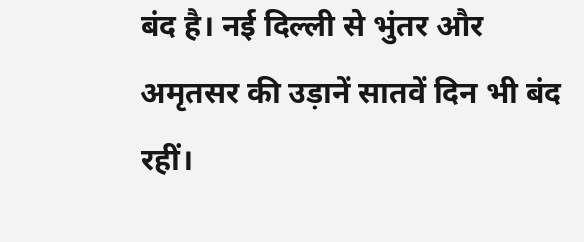बंद है। नई दिल्ली से भुंतर और अमृतसर की उड़ानें सातवें दिन भी बंद रहीं।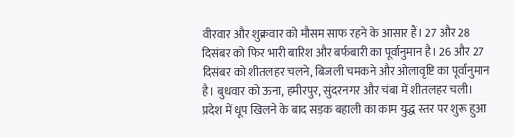वीरवार और शुक्रवार को मौसम साफ रहने के आसार हैं। 27 और 28 दिसंबर को फिर भारी बारिश और बर्फबारी का पूर्वानुमान है। 26 और 27 दिसंबर को शीतलहर चलने, बिजली चमकने और ओलावृष्टि का पूर्वानुमान है। बुधवार को ऊना, हमीरपुर, सुंदरनगर और चंबा में शीतलहर चली। प्रदेश में धूप खिलने के बाद सड़क बहाली का काम युद्ध स्तर पर शुरू हुआ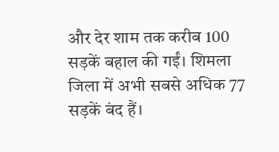और देर शाम तक करीब 100 सड़कें बहाल की गईं। शिमला जिला में अभी सबसे अधिक 77 सड़कें बंद हैं।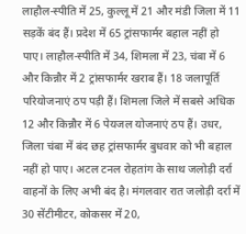लाहौल-स्पीति में 25, कुल्लू में 21 और मंडी जिला में 11 सड़कें बंद हैं। प्रदेश में 65 ट्रांसफार्मर बहाल नहीं हो पाए। लाहौल-स्पीति में 34, शिमला में 23, चंबा में 6 और किन्नौर में 2 ट्रांसफार्मर खराब हैं। 18 जलापूर्ति परियोजनाएं ठप पड़ी हैं। शिमला जिले में सबसे अधिक 12 और किन्नौर में 6 पेयजल योजनाएं ठप हैं। उधर, जिला चंबा में बंद छह ट्रांसफार्मर बुधवार को भी बहाल नहीं हो पाए। अटल टनल रोहतांग के साथ जलोड़ी दर्रा वाहनों के लिए अभी बंद है। मंगलवार रात जलोड़ी दर्रा में 30 सेंटीमीटर, कोकसर में 20,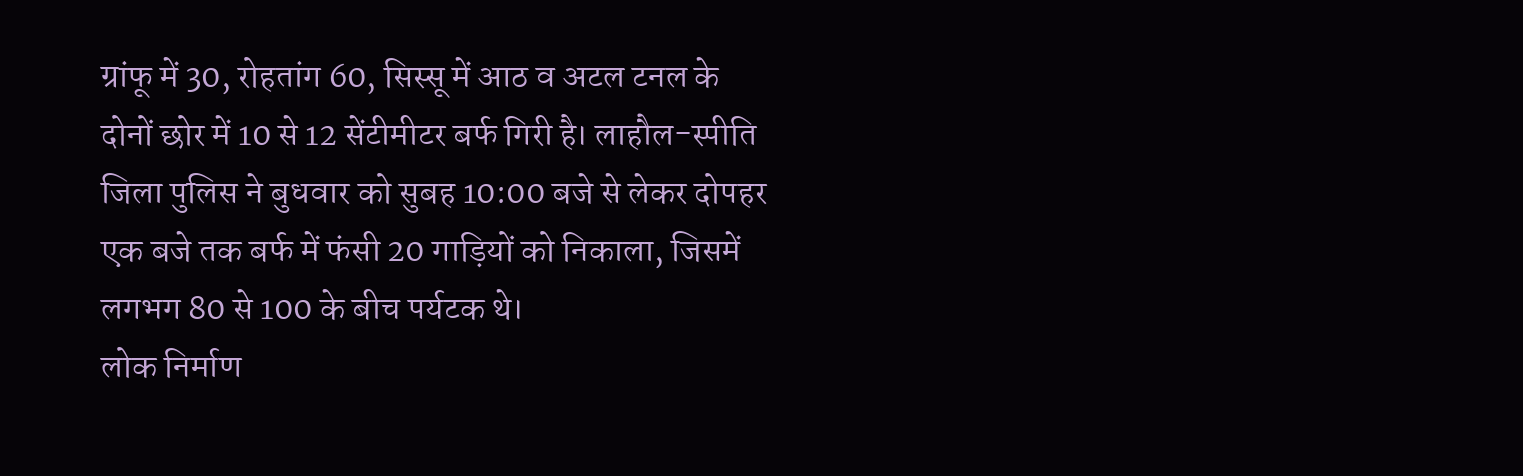ग्रांफू में 30, रोहतांग 60, सिस्सू में आठ व अटल टनल के दोनों छोर में 10 से 12 सेंटीमीटर बर्फ गिरी है। लाहौल-स्पीति जिला पुलिस ने बुधवार को सुबह 10:00 बजे से लेकर दोपहर एक बजे तक बर्फ में फंसी 20 गाड़ियों को निकाला, जिसमें लगभग 80 से 100 के बीच पर्यटक थे।
लोक निर्माण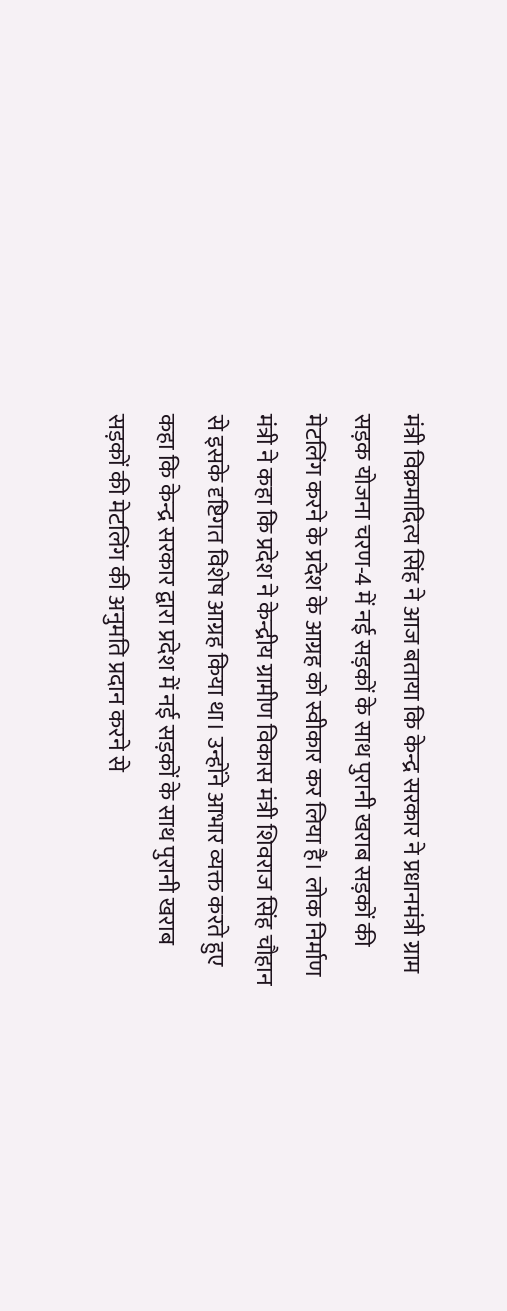मंत्री विक्रमादित्य सिंह ने आज बताया कि केन्द्र सरकार ने प्रधानमंत्री ग्राम सड़क योजना चरण-4 में नई सड़कों के साथ पुरानी खराब सड़कों की मेटलिंग करने के प्रदेश के आग्रह को स्वीकार कर लिया है। लोक निर्माण मंत्री ने कहा कि प्रदेश ने केन्द्रीय ग्रामीण विकास मंत्री शिवराज सिंह चौहान से इसके दृष्टिगत विशेष आग्रह किया था। उन्होंने आभार व्यक्त करते हुए कहा कि केन्द्र सरकार द्वारा प्रदेश में नई सड़कों के साथ पुरानी खराब सड़कों की मेटलिंग की अनुमति प्रदान करने से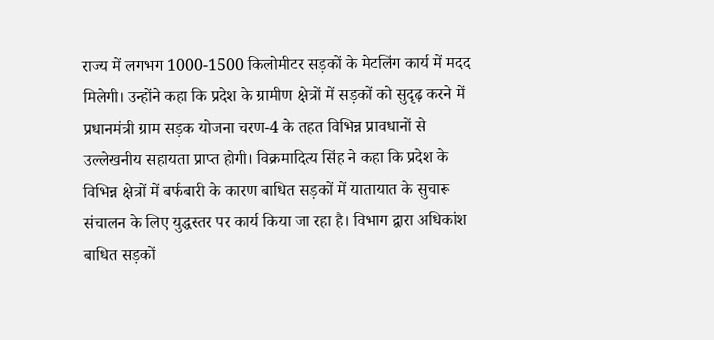राज्य में लगभग 1000-1500 किलोमीटर सड़कों के मेटलिंग कार्य में मदद मिलेगी। उन्होंने कहा कि प्रदेश के ग्रामीण क्षेत्रों में सड़कों को सुदृढ़ करने में प्रधानमंत्री ग्राम सड़क योजना चरण-4 के तहत विभिन्न प्रावधानों से उल्लेखनीय सहायता प्राप्त होगी। विक्रमादित्य सिंह ने कहा कि प्रदेश के विभिन्न क्षेत्रों में बर्फबारी के कारण बाधित सड़कों में यातायात के सुचारू संचालन के लिए युद्धस्तर पर कार्य किया जा रहा है। विभाग द्वारा अधिकांश बाधित सड़कों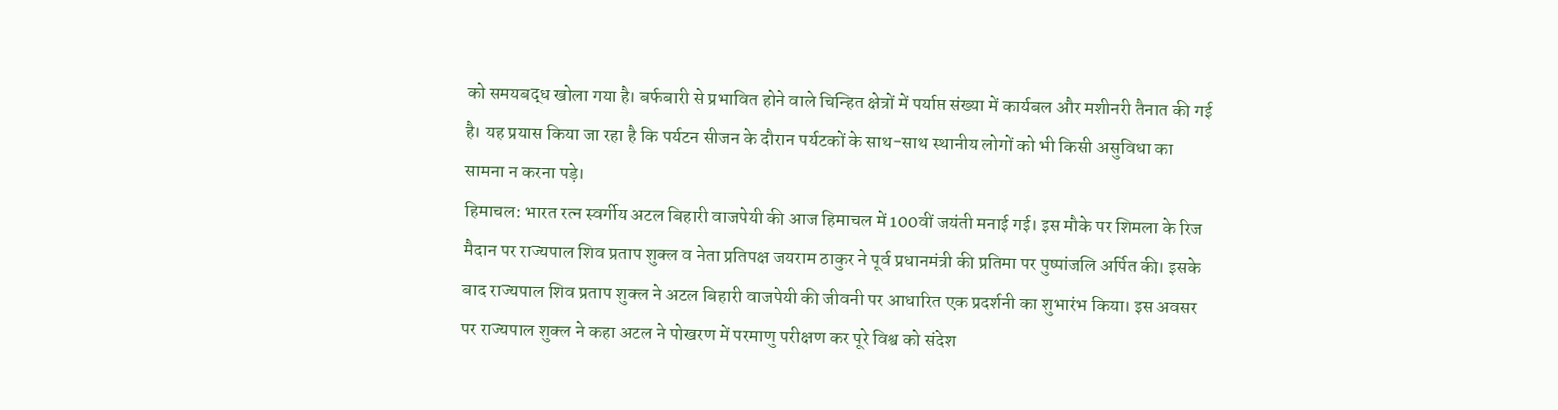को समयबद्ध खोला गया है। बर्फबारी से प्रभावित होने वाले चिन्हित क्षेत्रों में पर्याप्त संख्या में कार्यबल और मशीनरी तैनात की गई है। यह प्रयास किया जा रहा है कि पर्यटन सीजन के दौरान पर्यटकों के साथ-साथ स्थानीय लोगों को भी किसी असुविधा का सामना न करना पड़े।
हिमाचल: भारत रत्न स्वर्गीय अटल बिहारी वाजपेयी की आज हिमाचल में 100वीं जयंती मनाई गई। इस मौके पर शिमला के रिज मैदान पर राज्यपाल शिव प्रताप शुक्ल व नेता प्रतिपक्ष जयराम ठाकुर ने पूर्व प्रधानमंत्री की प्रतिमा पर पुष्पांजलि अर्पित की। इसके बाद राज्यपाल शिव प्रताप शुक्ल ने अटल बिहारी वाजपेयी की जीवनी पर आधारित एक प्रदर्शनी का शुभारंभ किया। इस अवसर पर राज्यपाल शुक्ल ने कहा अटल ने पोखरण में परमाणु परीक्षण कर पूरे विश्व को संदेश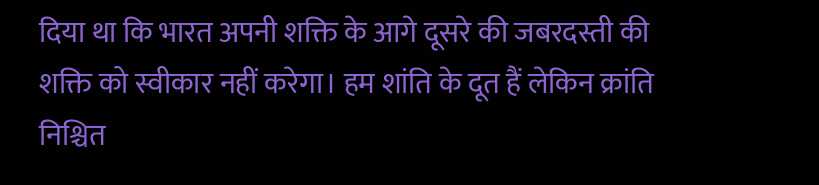दिया था कि भारत अपनी शक्ति के आगे दूसरे की जबरदस्ती की शक्ति को स्वीकार नहीं करेगा। हम शांति के दूत हैं लेकिन क्रांति निश्चित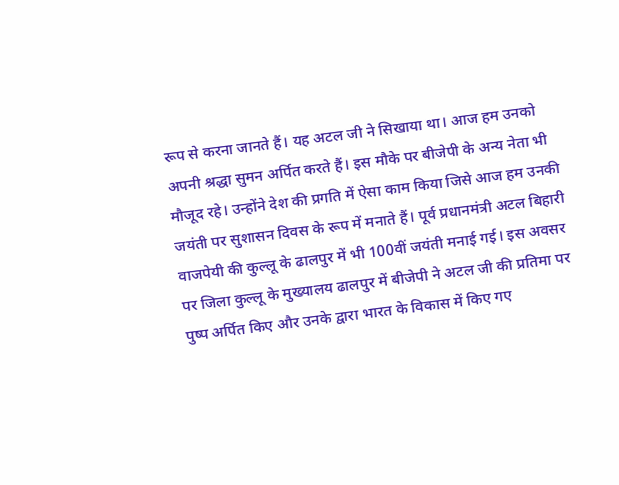रूप से करना जानते हैं। यह अटल जी ने सिखाया था। आज हम उनको अपनी श्रद्धा सुमन अर्पित करते हैं। इस मौके पर बीजेपी के अन्य नेता भी मौजूद रहे। उन्होंने देश की प्रगति में ऐसा काम किया जिसे आज हम उनकी जयंती पर सुशासन दिवस के रूप में मनाते हैं। पूर्व प्रधानमंत्री अटल बिहारी वाजपेयी की कुल्लू के ढालपुर में भी 100वीं जयंती मनाई गई। इस अवसर पर जिला कुल्लू के मुख्यालय ढालपुर में बीजेपी ने अटल जी की प्रतिमा पर पुष्प अर्पित किए और उनके द्वारा भारत के विकास में किए गए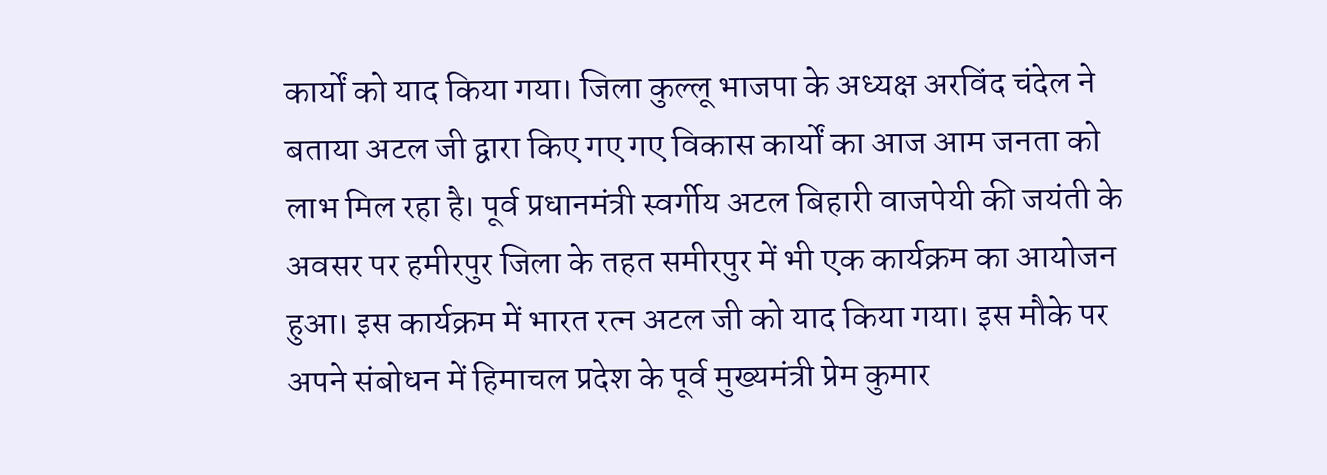कार्यों को याद किया गया। जिला कुल्लू भाजपा के अध्यक्ष अरविंद चंदेल ने बताया अटल जी द्वारा किए गए गए विकास कार्यों का आज आम जनता को लाभ मिल रहा है। पूर्व प्रधानमंत्री स्वर्गीय अटल बिहारी वाजपेयी की जयंती के अवसर पर हमीरपुर जिला के तहत समीरपुर में भी एक कार्यक्रम का आयोजन हुआ। इस कार्यक्रम में भारत रत्न अटल जी को याद किया गया। इस मौके पर अपने संबोधन में हिमाचल प्रदेश के पूर्व मुख्यमंत्री प्रेम कुमार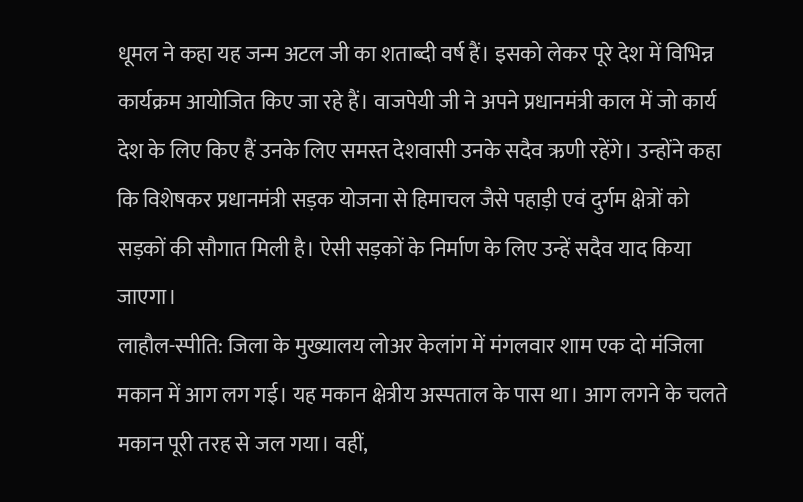धूमल ने कहा यह जन्म अटल जी का शताब्दी वर्ष हैं। इसको लेकर पूरे देश में विभिन्न कार्यक्रम आयोजित किए जा रहे हैं। वाजपेयी जी ने अपने प्रधानमंत्री काल में जो कार्य देश के लिए किए हैं उनके लिए समस्त देशवासी उनके सदैव ऋणी रहेंगे। उन्होंने कहा कि विशेषकर प्रधानमंत्री सड़क योजना से हिमाचल जैसे पहाड़ी एवं दुर्गम क्षेत्रों को सड़कों की सौगात मिली है। ऐसी सड़कों के निर्माण के लिए उन्हें सदैव याद किया जाएगा।
लाहौल-स्पीति: जिला के मुख्यालय लोअर केलांग में मंगलवार शाम एक दो मंजिला मकान में आग लग गई। यह मकान क्षेत्रीय अस्पताल के पास था। आग लगने के चलते मकान पूरी तरह से जल गया। वहीं,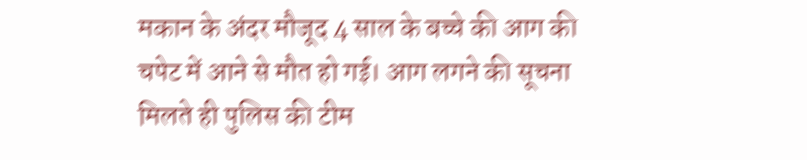मकान के अंदर मौजूद 4 साल के बच्चे की आग की चपेट में आने से मौत हो गई। आग लगने की सूचना मिलते ही पुलिस की टीम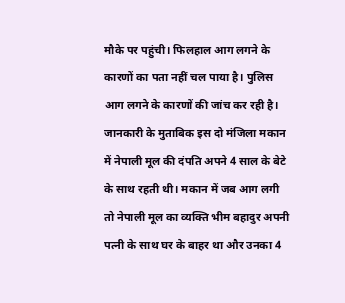मौके पर पहुंची। फिलहाल आग लगने के कारणों का पता नहीं चल पाया है। पुलिस आग लगने के कारणों की जांच कर रही है। जानकारी के मुताबिक इस दो मंजिला मकान में नेपाली मूल की दंपति अपने 4 साल के बेटे के साथ रहती थी। मकान में जब आग लगी तो नेपाली मूल का व्यक्ति भीम बहादुर अपनी पत्नी के साथ घर के बाहर था और उनका 4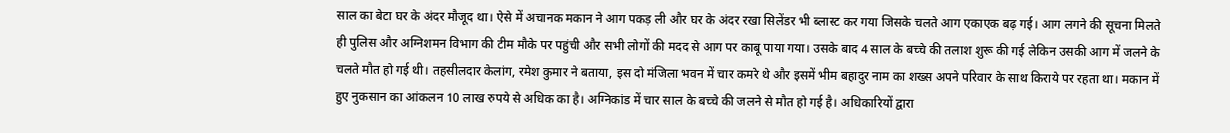साल का बेटा घर के अंदर मौजूद था। ऐसे में अचानक मकान ने आग पकड़ ली और घर के अंदर रखा सिलेंडर भी ब्लास्ट कर गया जिसके चलते आग एकाएक बढ़ गई। आग लगने की सूचना मिलते ही पुलिस और अग्निशमन विभाग की टीम मौके पर पहुंची और सभी लोगों की मदद से आग पर काबू पाया गया। उसके बाद 4 साल के बच्चे की तलाश शुरू की गई लेकिन उसकी आग में जलने के चलते मौत हो गई थी। तहसीलदार केलांग, रमेश कुमार ने बताया, इस दो मंजिला भवन में चार कमरे थे और इसमें भीम बहादुर नाम का शख्स अपने परिवार के साथ किराये पर रहता था। मकान में हुए नुकसान का आंकलन 10 लाख रुपये से अधिक का है। अग्निकांड में चार साल के बच्चे की जलने से मौत हो गई है। अधिकारियों द्वारा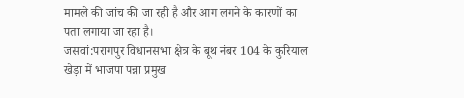मामले की जांच की जा रही है और आग लगने के कारणों का पता लगाया जा रहा है।
जसवां:परागपुर विधानसभा क्षेत्र के बूथ नंबर 104 के कुरियाल खेड़ा में भाजपा पन्ना प्रमुख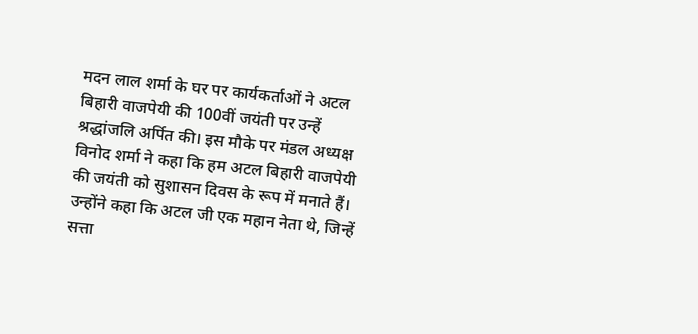मदन लाल शर्मा के घर पर कार्यकर्ताओं ने अटल बिहारी वाजपेयी की 100वीं जयंती पर उन्हें श्रद्धांजलि अर्पित की। इस मौके पर मंडल अध्यक्ष विनोद शर्मा ने कहा कि हम अटल बिहारी वाजपेयी की जयंती को सुशासन दिवस के रूप में मनाते हैं। उन्होंने कहा कि अटल जी एक महान नेता थे, जिन्हें सत्ता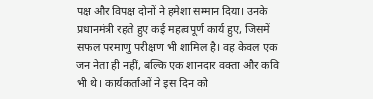पक्ष और विपक्ष दोनों ने हमेशा सम्मान दिया। उनके प्रधानमंत्री रहते हुए कई महत्वपूर्ण कार्य हुए, जिसमें सफल परमाणु परीक्षण भी शामिल है। वह केवल एक जन नेता ही नहीं, बल्कि एक शानदार वक्ता और कवि भी थे। कार्यकर्ताओं ने इस दिन को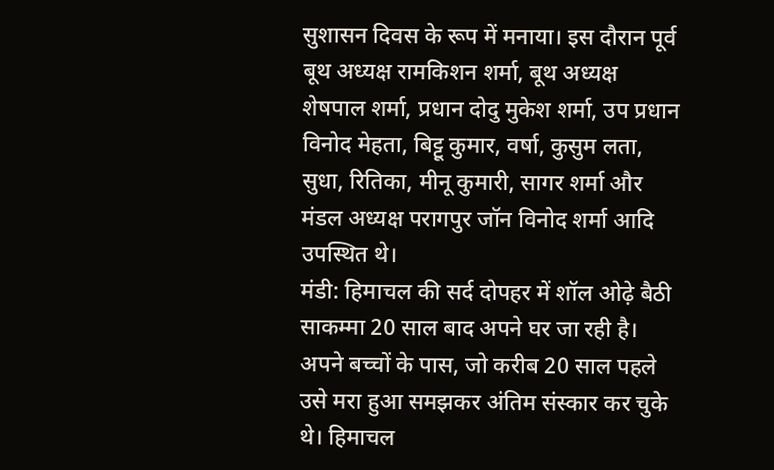सुशासन दिवस के रूप में मनाया। इस दौरान पूर्व बूथ अध्यक्ष रामकिशन शर्मा, बूथ अध्यक्ष शेषपाल शर्मा, प्रधान दोदु मुकेश शर्मा, उप प्रधान विनोद मेहता, बिट्टू कुमार, वर्षा, कुसुम लता, सुधा, रितिका, मीनू कुमारी, सागर शर्मा और मंडल अध्यक्ष परागपुर जॉन विनोद शर्मा आदि उपस्थित थे।
मंडी: हिमाचल की सर्द दोपहर में शॉल ओढ़े बैठी साकम्मा 20 साल बाद अपने घर जा रही है। अपने बच्चों के पास, जो करीब 20 साल पहले उसे मरा हुआ समझकर अंतिम संस्कार कर चुके थे। हिमाचल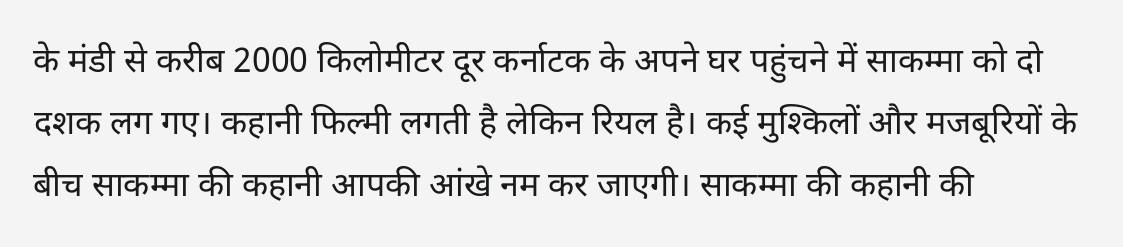के मंडी से करीब 2000 किलोमीटर दूर कर्नाटक के अपने घर पहुंचने में साकम्मा को दो दशक लग गए। कहानी फिल्मी लगती है लेकिन रियल है। कई मुश्किलों और मजबूरियों के बीच साकम्मा की कहानी आपकी आंखे नम कर जाएगी। साकम्मा की कहानी की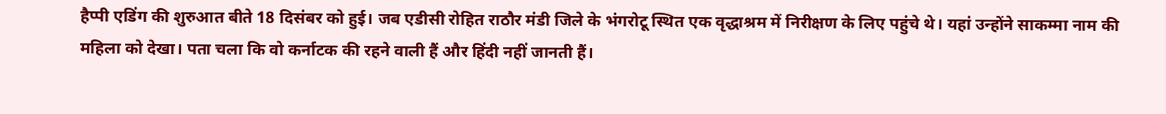हैप्पी एडिंग की शुरुआत बीते 18 दिसंबर को हुई। जब एडीसी रोहित राठौर मंडी जिले के भंगरोटू स्थित एक वृद्धाश्रम में निरीक्षण के लिए पहुंचे थे। यहां उन्होंने साकम्मा नाम की महिला को देखा। पता चला कि वो कर्नाटक की रहने वाली हैं और हिंदी नहीं जानती हैं।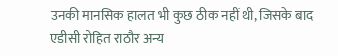उनकी मानसिक हालत भी कुछ ठीक नहीं थी, जिसके बाद एडीसी रोहित राठौर अन्य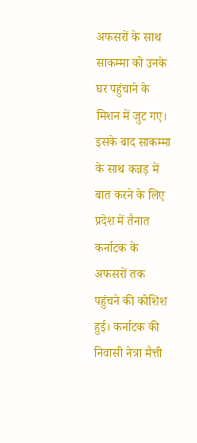अफसरों के साथ साकम्मा को उनके घर पहुंचाने के मिशन में जुट गए। इसके बाद साकम्मा के साथ कन्नड़ में बात करने के लिए प्रदेश में तैनात कर्नाटक के अफसरों तक पहुंचने की कोशिश हुई। कर्नाटक की निवासी नेत्रा मैत्ती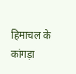हिमाचल के कांगड़ा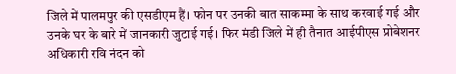जिले में पालमपुर की एसडीएम हैं। फोन पर उनकी बात साकम्मा के साथ करवाई गई और उनके घर के बारे में जानकारी जुटाई गई। फिर मंडी जिले में ही तैनात आईपीएस प्रोबेशनर अधिकारी रवि नंदन को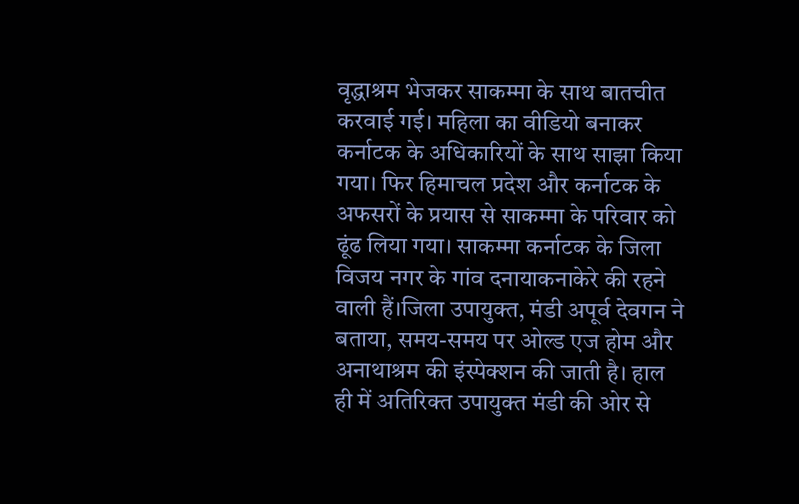वृद्धाश्रम भेजकर साकम्मा के साथ बातचीत करवाई गई। महिला का वीडियो बनाकर कर्नाटक के अधिकारियों के साथ साझा किया गया। फिर हिमाचल प्रदेश और कर्नाटक के अफसरों के प्रयास से साकम्मा के परिवार को ढूंढ लिया गया। साकम्मा कर्नाटक के जिला विजय नगर के गांव दनायाकनाकेरे की रहने वाली हैं।जिला उपायुक्त, मंडी अपूर्व देवगन ने बताया, समय-समय पर ओल्ड एज होम और अनाथाश्रम की इंस्पेक्शन की जाती है। हाल ही में अतिरिक्त उपायुक्त मंडी की ओर से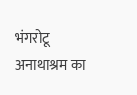भंगरोटू अनाथाश्रम का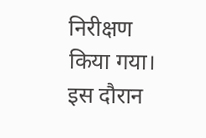निरीक्षण किया गया। इस दौरान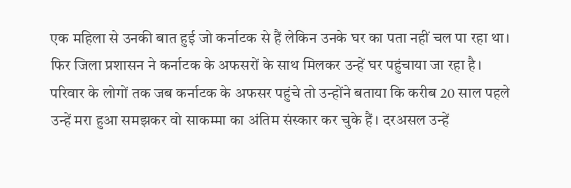एक महिला से उनकी बात हुई जो कर्नाटक से हैं लेकिन उनके घर का पता नहीं चल पा रहा था। फिर जिला प्रशासन ने कर्नाटक के अफसरों के साथ मिलकर उन्हें घर पहुंचाया जा रहा है। परिवार के लोगों तक जब कर्नाटक के अफसर पहुंचे तो उन्होंने बताया कि करीब 20 साल पहले उन्हें मरा हुआ समझकर वो साकम्मा का अंतिम संस्कार कर चुके हैं। दरअसल उन्हें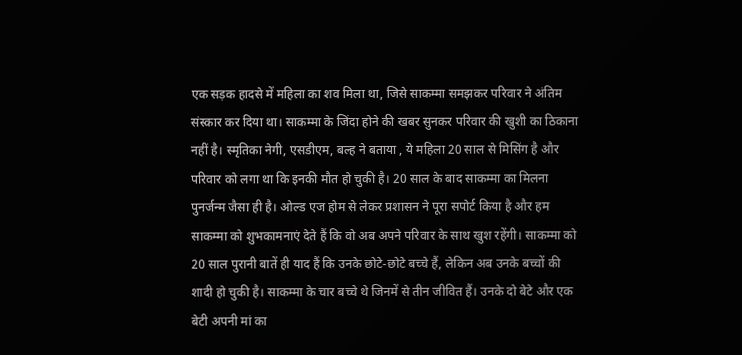एक सड़क हादसे में महिला का शव मिला था, जिसे साकम्मा समझकर परिवार ने अंतिम संस्कार कर दिया था। साकम्मा के जिंदा होने की खबर सुनकर परिवार की खुशी का ठिकाना नहीं है। स्मृतिका नेगी, एसडीएम, बल्ह ने बताया , ये महिला 20 साल से मिसिंग है और परिवार को लगा था कि इनकी मौत हो चुकी है। 20 साल के बाद साकम्मा का मिलना पुनर्जन्म जैसा ही है। ओल्ड एज होम से लेकर प्रशासन ने पूरा सपोर्ट किया है और हम साकम्मा को शुभकामनाएं देते हैं कि वो अब अपने परिवार के साथ खुश रहेंगी। साकम्मा को 20 साल पुरानी बातें ही याद हैं कि उनके छोटे-छोटे बच्चे हैं, लेकिन अब उनके बच्चों की शादी हो चुकी है। साकम्मा के चार बच्चे थे जिनमें से तीन जीवित हैं। उनके दो बेटे और एक बेटी अपनी मां का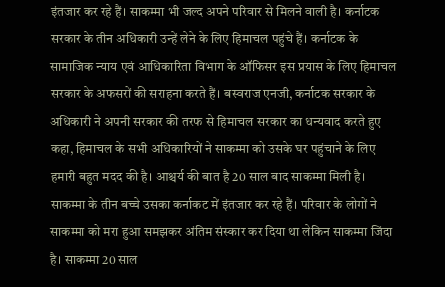इंतजार कर रहे हैं। साकम्मा भी जल्द अपने परिवार से मिलने वाली है। कर्नाटक सरकार के तीन अधिकारी उन्हें लेने के लिए हिमाचल पहुंचे हैं। कर्नाटक के सामाजिक न्याय एवं आधिकारिता विभाग के ऑफिसर इस प्रयास के लिए हिमाचल सरकार के अफसरों की सराहना करते हैं। बस्वराज एनजी, कर्नाटक सरकार के अधिकारी ने अपनी सरकार की तरफ से हिमाचल सरकार का धन्यवाद करते हुए कहा, हिमाचल के सभी अधिकारियों ने साकम्मा को उसके घर पहुंचाने के लिए हमारी बहुत मदद की है। आश्चर्य की बात है 20 साल बाद साकम्मा मिली है। साकम्मा के तीन बच्चे उसका कर्नाकट में इंतजार कर रहे हैं। परिवार के लोगों ने साकम्मा को मरा हुआ समझकर अंतिम संस्कार कर दिया था लेकिन साकम्मा जिंदा है। साकम्मा 20 साल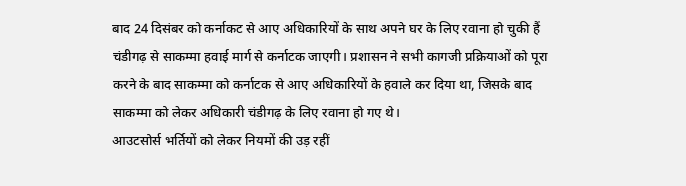बाद 24 दिसंबर को कर्नाकट से आए अधिकारियों के साथ अपने घर के लिए रवाना हो चुकी हैं चंडीगढ़ से साकम्मा हवाई मार्ग से कर्नाटक जाएगी। प्रशासन ने सभी कागजी प्रक्रियाओं को पूरा करने के बाद साकम्मा को कर्नाटक से आए अधिकारियों के हवाले कर दिया था, जिसके बाद साकम्मा को लेकर अधिकारी चंडीगढ़ के लिए रवाना हो गए थे।
आउटसोर्स भर्तियों को लेकर नियमों की उड़ रहीं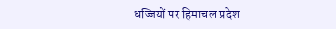धज्जियों पर हिमाचल प्रदेश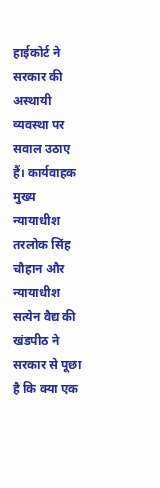हाईकोर्ट ने सरकार की अस्थायी व्यवस्था पर सवाल उठाए हैं। कार्यवाहक मुख्य न्यायाधीश तरलोक सिंह चौहान और न्यायाधीश सत्येन वैद्य की खंडपीठ ने सरकार से पूछा है कि क्या एक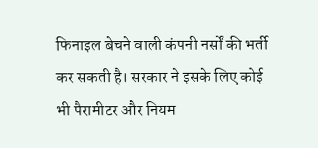फिनाइल बेचने वाली कंपनी नर्सों की भर्ती कर सकती है। सरकार ने इसके लिए कोई भी पैरामीटर और नियम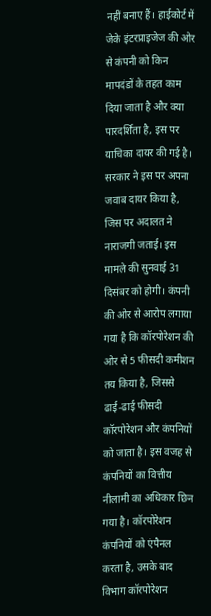नहीं बनाए हैं। हाईकोर्ट में जेके इंटरप्राइजेज की ओर से कंपनी को किन मापदंडों के तहत काम दिया जाता है और क्या पारदर्शिता है, इस पर याचिका दायर की गई है। सरकार ने इस पर अपना जवाब दायर किया है, जिस पर अदालत ने नाराजगी जताई। इस मामले की सुनवाई 31 दिसंबर को होगी। कंपनी की ओर से आरोप लगाया गया है कि कॉरपोरेशन की ओर से 5 फीसदी कमीशन तय किया है, जिससे ढाई-ढाई फीसदी कॉरपोरेशन और कंपनियों को जाता है। इस वजह से कंपनियों का वित्तीय नीलामी का अधिकार छिन गया है। कॉरपोरेशन कंपनियों को एंपैनल करता है, उसके बाद विभाग कॉरपोरेशन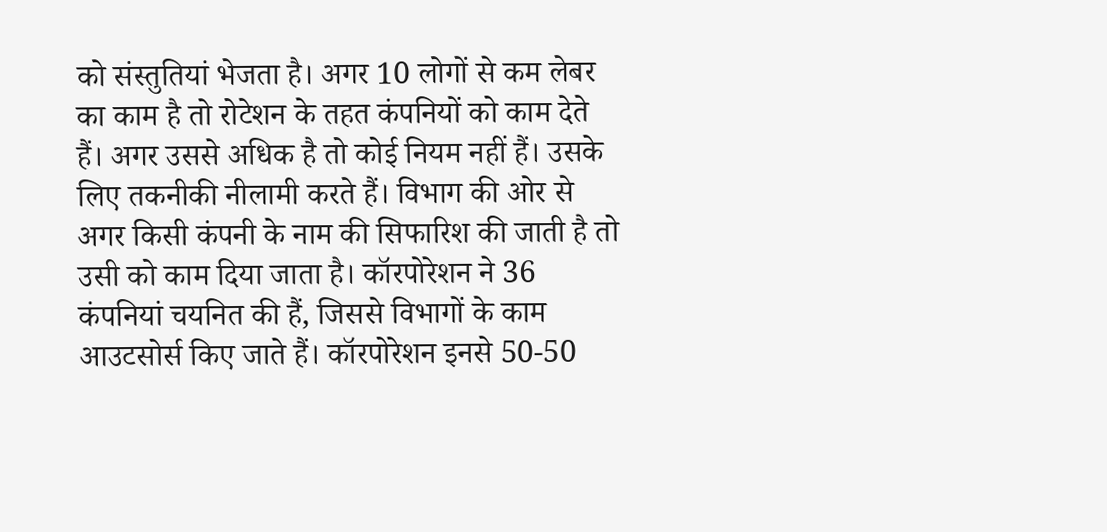को संस्तुतियां भेजता है। अगर 10 लोगों से कम लेबर का काम है तो रोटेशन के तहत कंपनियों को काम देते हैं। अगर उससे अधिक है तो कोई नियम नहीं हैं। उसके लिए तकनीकी नीलामी करते हैं। विभाग की ओर से अगर किसी कंपनी के नाम की सिफारिश की जाती है तो उसी को काम दिया जाता है। कॉरपोरेशन ने 36 कंपनियां चयनित की हैं, जिससे विभागों के काम आउटसोर्स किए जाते हैं। कॉरपोरेशन इनसे 50-50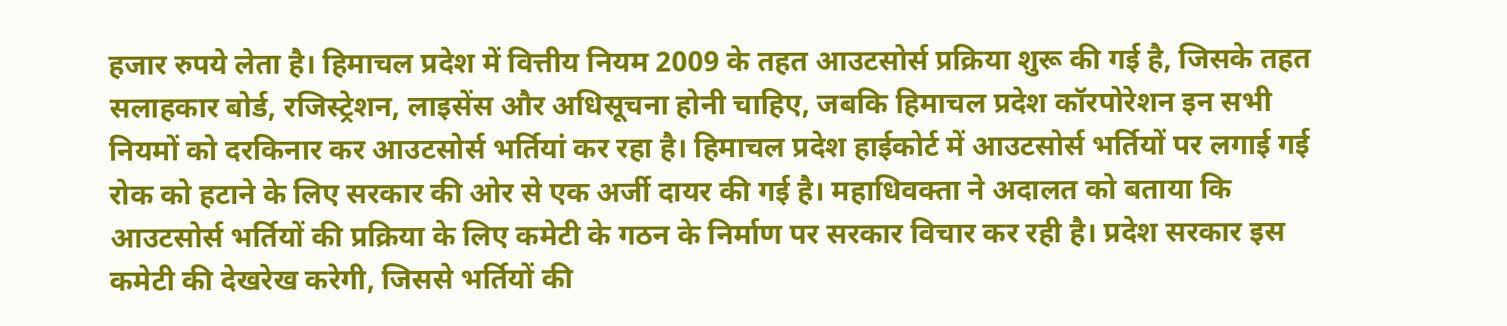हजार रुपये लेता है। हिमाचल प्रदेश में वित्तीय नियम 2009 के तहत आउटसोर्स प्रक्रिया शुरू की गई है, जिसके तहत सलाहकार बोर्ड, रजिस्ट्रेशन, लाइसेंस और अधिसूचना होनी चाहिए, जबकि हिमाचल प्रदेश कॉरपोरेशन इन सभी नियमों को दरकिनार कर आउटसोर्स भर्तियां कर रहा है। हिमाचल प्रदेश हाईकोर्ट में आउटसोर्स भर्तियों पर लगाई गई रोक को हटाने के लिए सरकार की ओर से एक अर्जी दायर की गई है। महाधिवक्ता ने अदालत को बताया कि आउटसोर्स भर्तियों की प्रक्रिया के लिए कमेटी के गठन के निर्माण पर सरकार विचार कर रही है। प्रदेश सरकार इस कमेटी की देखरेख करेगी, जिससे भर्तियों की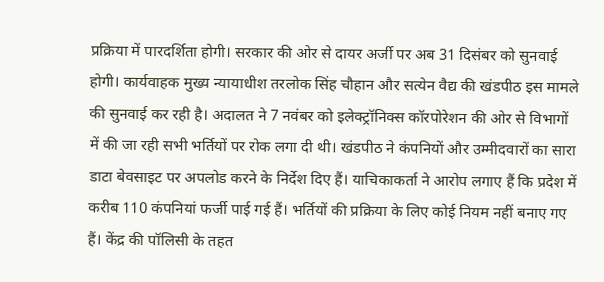प्रक्रिया में पारदर्शिता होगी। सरकार की ओर से दायर अर्जी पर अब 31 दिसंबर को सुनवाई होगी। कार्यवाहक मुख्य न्यायाधीश तरलोक सिंह चौहान और सत्येन वैद्य की खंडपीठ इस मामले की सुनवाई कर रही है। अदालत ने 7 नवंबर को इलेक्ट्रॉनिक्स कॉरपोरेशन की ओर से विभागों में की जा रही सभी भर्तियों पर रोक लगा दी थी। खंडपीठ ने कंपनियों और उम्मीदवारों का सारा डाटा बेवसाइट पर अपलोड करने के निर्देश दिए हैं। याचिकाकर्ता ने आरोप लगाए हैं कि प्रदेश में करीब 110 कंपनियां फर्जी पाई गई हैं। भर्तियों की प्रक्रिया के लिए कोई नियम नहीं बनाए गए हैं। केंद्र की पॉलिसी के तहत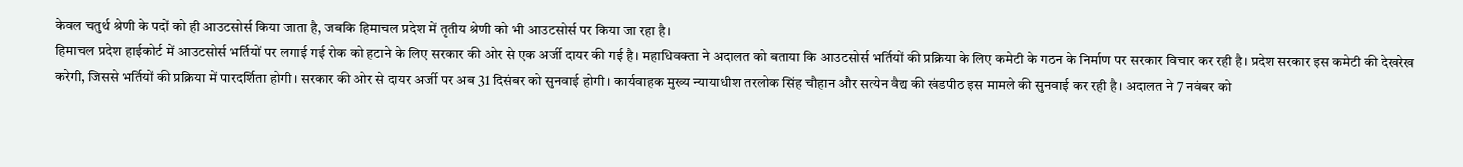केवल चतुर्थ श्रेणी के पदों को ही आउटसोर्स किया जाता है, जबकि हिमाचल प्रदेश में तृतीय श्रेणी को भी आउटसोर्स पर किया जा रहा है।
हिमाचल प्रदेश हाईकोर्ट में आउटसोर्स भर्तियों पर लगाई गई रोक को हटाने के लिए सरकार की ओर से एक अर्जी दायर की गई है। महाधिवक्ता ने अदालत को बताया कि आउटसोर्स भर्तियों की प्रक्रिया के लिए कमेटी के गठन के निर्माण पर सरकार विचार कर रही है। प्रदेश सरकार इस कमेटी की देखरेख करेगी, जिससे भर्तियों की प्रक्रिया में पारदर्शिता होगी। सरकार की ओर से दायर अर्जी पर अब 31 दिसंबर को सुनवाई होगी। कार्यवाहक मुख्य न्यायाधीश तरलोक सिंह चौहान और सत्येन वैद्य की खंडपीठ इस मामले की सुनवाई कर रही है। अदालत ने 7 नवंबर को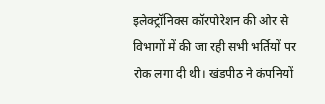इलेक्ट्रॉनिक्स कॉरपोरेशन की ओर से विभागों में की जा रही सभी भर्तियों पर रोक लगा दी थी। खंडपीठ ने कंपनियों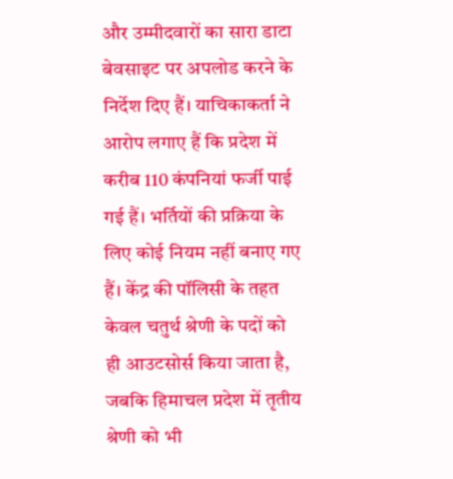और उम्मीदवारों का सारा डाटा बेवसाइट पर अपलोड करने के निर्देश दिए हैं। याचिकाकर्ता ने आरोप लगाए हैं कि प्रदेश में करीब 110 कंपनियां फर्जी पाई गई हैं। भर्तियों की प्रक्रिया के लिए कोई नियम नहीं बनाए गए हैं। केंद्र की पॉलिसी के तहत केवल चतुर्थ श्रेणी के पदों को ही आउटसोर्स किया जाता है, जबकि हिमाचल प्रदेश में तृतीय श्रेणी को भी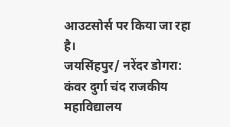आउटसोर्स पर किया जा रहा है।
जयसिंहपुर/ नरेंदर डोगरा: कंवर दुर्गा चंद राजकीय महाविद्यालय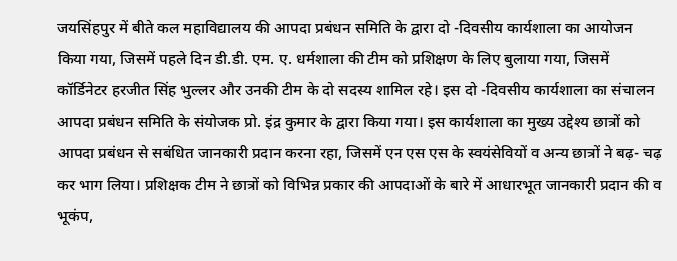जयसिंहपुर में बीते कल महाविद्यालय की आपदा प्रबंधन समिति के द्वारा दो -दिवसीय कार्यशाला का आयोजन किया गया, जिसमें पहले दिन डी.डी. एम. ए. धर्मशाला की टीम को प्रशिक्षण के लिए बुलाया गया, जिसमें कॉर्डिनेटर हरजीत सिंह भुल्लर और उनकी टीम के दो सदस्य शामिल रहे। इस दो -दिवसीय कार्यशाला का संचालन आपदा प्रबंधन समिति के संयोजक प्रो. इंद्र कुमार के द्वारा किया गया। इस कार्यशाला का मुख्य उद्देश्य छात्रों को आपदा प्रबंधन से सबंधित जानकारी प्रदान करना रहा, जिसमें एन एस एस के स्वयंसेवियों व अन्य छात्रों ने बढ़- चढ़ कर भाग लिया। प्रशिक्षक टीम ने छात्रों को विभिन्न प्रकार की आपदाओं के बारे में आधारभूत जानकारी प्रदान की व भूकंप,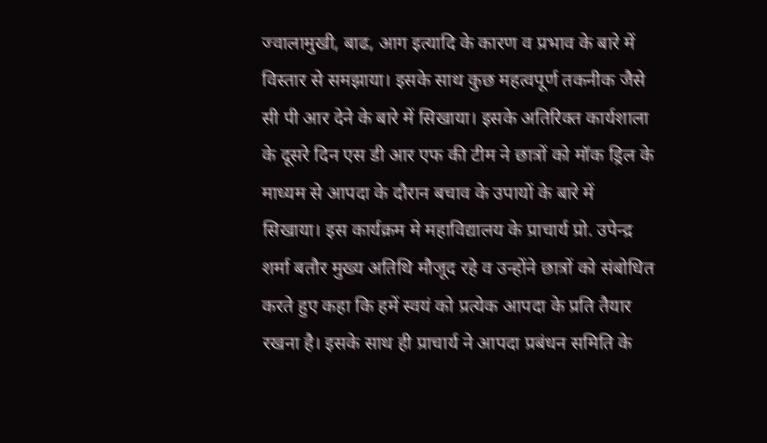ज्वालामुखी, बाढ, आग इत्यादि के कारण व प्रभाव के बारे में विस्तार से समझाया। इसके साथ कुछ महत्वपूर्ण तकनीक जैसे सी पी आर देने के बारे में सिखाया। इसके अतिरिक्त कार्यशाला के दूसरे दिन एस डी आर एफ की टीम ने छात्रों को मॉक ड्रिल के माध्यम से आपदा के दौरान बचाव के उपायों के बारे में सिखाया। इस कार्यक्रम मे महाविद्यालय के प्राचार्य प्रो. उपेन्द्र शर्मा बतौर मुख्य अतिथि मौजूद रहे व उन्होंने छात्रों को संबोधित करते हुए कहा कि हमें स्वयं को प्रत्येक आपदा के प्रति तैयार रखना है। इसके साथ ही प्राचार्य ने आपदा प्रबंधन समिति के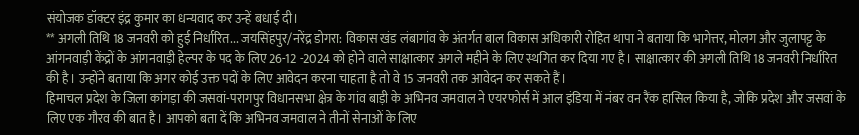संयोजक डॉक्टर इंद्र कुमार का धन्यवाद कर उन्हें बधाई दी।
** अगली तिथि 18 जनवरी को हुई निर्धारित... जयसिंहपुर/नरेंद्र डोगरा: विकास खंड लंबागांव के अंतर्गत बाल विकास अधिकारी रोहित थापा ने बताया कि भागेत्तर, मोलग और जुलापट्ट के आंगनवाड़ी केंद्रों के आंगनवाड़ी हेल्पर के पद के लिए 26-12 -2024 को होने वाले साक्षात्कार अगले महीने के लिए स्थगित कर दिया गए है। साक्षात्कार की अगली तिथि 18 जनवरी निर्धारित की है। उन्होंने बताया कि अगर कोई उक्त पदों के लिए आवेदन करना चाहता है तो वे 15 जनवरी तक आवेदन कर सकते हैं।
हिमाचल प्रदेश के जिला कांगड़ा की जसवां-परागपुर विधानसभा क्षेत्र के गांव बाड़ी के अभिनव जमवाल ने एयरफोर्स में आल इंडिया में नंबर वन रैंक हासिल किया है, जोकि प्रदेश और जसवां के लिए एक गौरव की बात है। आपको बता दें कि अभिनव जमवाल ने तीनों सेनाओं के लिए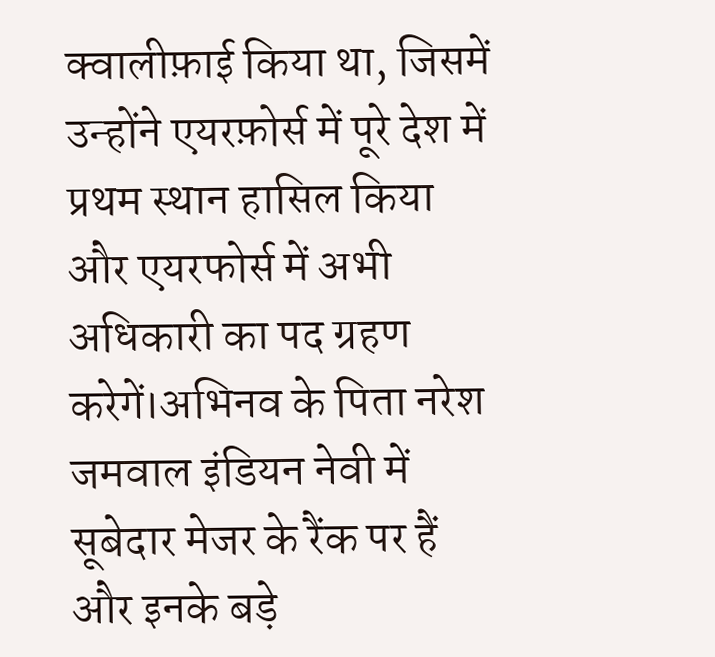क्वालीफ़ाई किया था, जिसमें उन्होंने एयरफ़ोर्स में पूरे देश में प्रथम स्थान हासिल किया और एयरफोर्स में अभी अधिकारी का पद ग्रहण करेगें।अभिनव के पिता नरेश जमवाल इंडियन नेवी में सूबेदार मेजर के रैंक पर हैं और इनके बड़े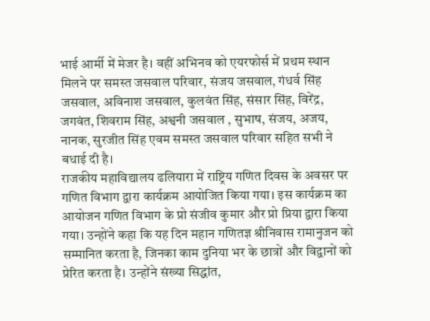भाई आर्मी में मेजर है। वहीं अभिनव को एयरफोर्स में प्रथम स्थान मिलने पर समस्त जसवाल परिवार, संजय जसवाल, गंधर्व सिंह जसवाल, अविनाश जसवाल, कुलवंत सिंह, संसार सिंह, विरेंद्र, जगवंत, शिवराम सिंह, अश्वनी जसवाल , सुभाष, संजय, अजय, नानक, सुरजीत सिंह एवम समस्त जसवाल परिवार सहित सभी ने बधाई दी है।
राजकीय महाविद्यालय ढलियारा में राष्ट्रिय गणित दिवस के अवसर पर गणित विभाग द्वारा कार्यक्रम आयोजित किया गया। इस कार्यक्रम का आयोजन गणित विभाग के प्रो संजीव कुमार और प्रो प्रिया द्वारा किया गया। उन्होंने कहा कि यह दिन महान गणितज्ञ श्रीनिवास रामानुजन को सम्मानित करता है, जिनका काम दुनिया भर के छात्रों और विद्वानों को प्रेरित करता है। उन्होंने संख्या सिद्धांत,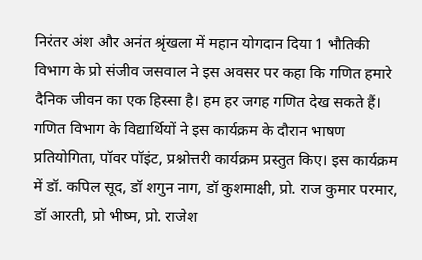निरंतर अंश और अनंत श्रृंखला में महान योगदान दिया 1 भौतिकी विभाग के प्रो संजीव जसवाल ने इस अवसर पर कहा कि गणित हमारे दैनिक जीवन का एक हिस्सा है। हम हर जगह गणित देख सकते हैं। गणित विभाग के विद्यार्थियों ने इस कार्यक्रम के दौरान भाषण प्रतियोगिता, पॉवर पॉइंट, प्रश्नोत्तरी कार्यक्रम प्रस्तुत किए। इस कार्यक्रम में डॉ. कपिल सूद, डॉ शगुन नाग, डॉ कुशमाक्षी, प्रो. राज कुमार परमार, डॉ आरती, प्रो भीष्म, प्रो. राजेश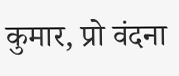कुमार, प्रो वंदना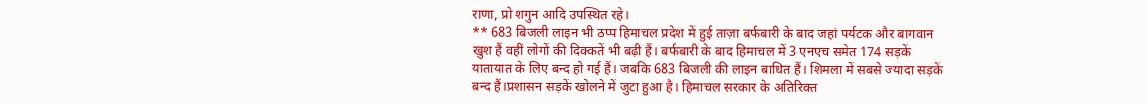राणा, प्रो शगुन आदि उपस्थित रहे।
** 683 बिजली लाइन भी ठप्प हिमाचल प्रदेश में हुई ताज़ा बर्फबारी के बाद जहां पर्यटक और बागवान खुश हैं वहीं लोगों की दिक्कतें भी बढ़ी हैं। बर्फबारी के बाद हिमाचल में 3 एनएच समेत 174 सड़कें यातायात के लिए बन्द हो गई हैं। जबकि 683 बिजली की लाइन बाधित हैं। शिमला में सबसे ज्यादा सड़कें बन्द हैं।प्रशासन सड़कें खोलने में जुटा हुआ है। हिमाचल सरकार के अतिरिक्त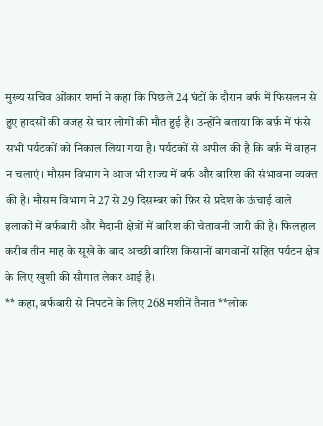मुख्य सचिव ओंकार शर्मा ने कहा कि पिछले 24 घंटों के दौरान बर्फ में फिसलन से हुए हादसों की वजह से चार लोगों की मौत हुई है। उन्होंने बताया कि बर्फ़ में फंसे सभी पर्यटकों को निकाल लिया गया है। पर्यटकों से अपील की है कि बर्फ़ में वाहन न चलाएं। मौसम विभाग ने आज भी राज्य में बर्फ और बारिश की संभावना व्यक्त की है। मौसम विभाग ने 27 से 29 दिसम्बर को फ़िर से प्रदेश के ऊंचाई वाले इलाकों में बर्फबारी और मैदानी क्षेत्रों में बारिश की चेतावनी जारी की है। फिलहाल करीब तीन माह के सूखे के बाद अच्छी बारिश किसानों बागवानों सहित पर्यटन क्षेत्र के लिए खुशी की सौगात लेकर आई है।
** कहा, बर्फबारी से निपटने के लिए 268 मशीनें तैनात **लोक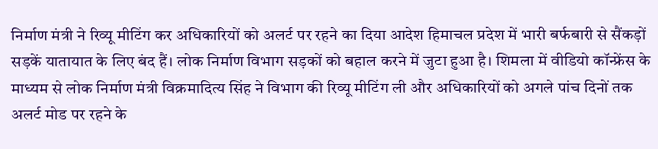निर्माण मंत्री ने रिव्यू मीटिंग कर अधिकारियों को अलर्ट पर रहने का दिया आदेश हिमाचल प्रदेश में भारी बर्फबारी से सैंकड़ों सड़कें यातायात के लिए बंद हैं। लोक निर्माण विभाग सड़कों को बहाल करने में जुटा हुआ है। शिमला में वीडियो कॉन्फ्रेंस के माध्यम से लोक निर्माण मंत्री विक्रमादित्य सिंह ने विभाग की रिव्यू मीटिंग ली और अधिकारियों को अगले पांच दिनों तक अलर्ट मोड पर रहने के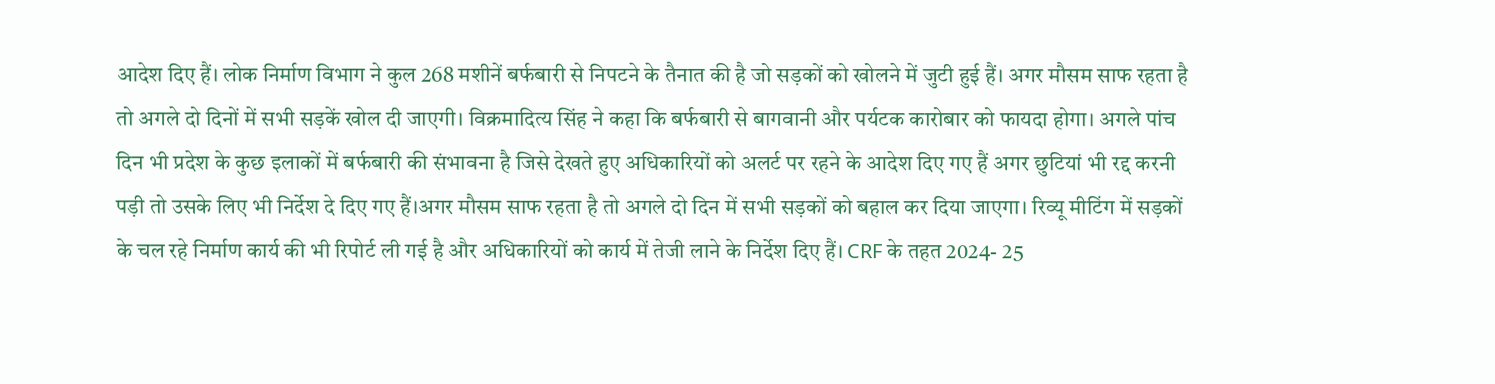आदेश दिए हैं। लोक निर्माण विभाग ने कुल 268 मशीनें बर्फबारी से निपटने के तैनात की है जो सड़कों को खोलने में जुटी हुई हैं। अगर मौसम साफ रहता है तो अगले दो दिनों में सभी सड़कें खोल दी जाएगी। विक्रमादित्य सिंह ने कहा कि बर्फबारी से बागवानी और पर्यटक कारोबार को फायदा होगा। अगले पांच दिन भी प्रदेश के कुछ इलाकों में बर्फबारी की संभावना है जिसे देखते हुए अधिकारियों को अलर्ट पर रहने के आदेश दिए गए हैं अगर छुटियां भी रद्द करनी पड़ी तो उसके लिए भी निर्देश दे दिए गए हैं।अगर मौसम साफ रहता है तो अगले दो दिन में सभी सड़कों को बहाल कर दिया जाएगा। रिव्यू मीटिंग में सड़कों के चल रहे निर्माण कार्य की भी रिपोर्ट ली गई है और अधिकारियों को कार्य में तेजी लाने के निर्देश दिए हैं। CRF के तहत 2024- 25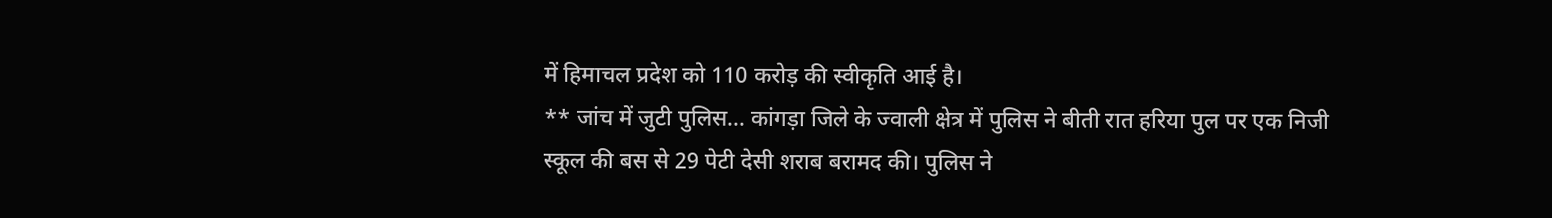में हिमाचल प्रदेश को 110 करोड़ की स्वीकृति आई है।
** जांच में जुटी पुलिस... कांगड़ा जिले के ज्वाली क्षेत्र में पुलिस ने बीती रात हरिया पुल पर एक निजी स्कूल की बस से 29 पेटी देसी शराब बरामद की। पुलिस ने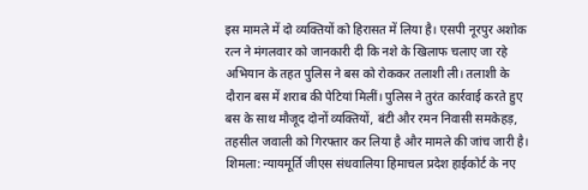इस मामले में दो व्यक्तियों को हिरासत में लिया है। एसपी नूरपुर अशोक रत्न ने मंगलवार को जानकारी दी कि नशे के खिलाफ चलाए जा रहे अभियान के तहत पुलिस ने बस को रोककर तलाशी ली। तलाशी के दौरान बस में शराब की पेटियां मिलीं। पुलिस ने तुरंत कार्रवाई करते हुए बस के साथ मौजूद दोनों व्यक्तियों, बंटी और रमन निवासी समकेहड़, तहसील जवाली को गिरफ्तार कर लिया है और मामले की जांच जारी है।
शिमला: न्यायमूर्ति जीएस संधवालिया हिमाचल प्रदेश हाईकोर्ट के नए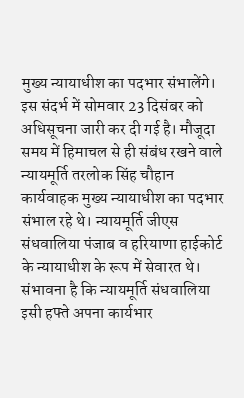मुख्य न्यायाधीश का पदभार संभालेंगे। इस संदर्भ में सोमवार 23 दिसंबर को अधिसूचना जारी कर दी गई है। मौजूदा समय में हिमाचल से ही संबंध रखने वाले न्यायमूर्ति तरलोक सिंह चौहान कार्यवाहक मुख्य न्यायाधीश का पदभार संभाल रहे थे। न्यायमूर्ति जीएस संधवालिया पंजाब व हरियाणा हाईकोर्ट के न्यायाधीश के रूप में सेवारत थे। संभावना है कि न्यायमूर्ति संधवालिया इसी हफ्ते अपना कार्यभार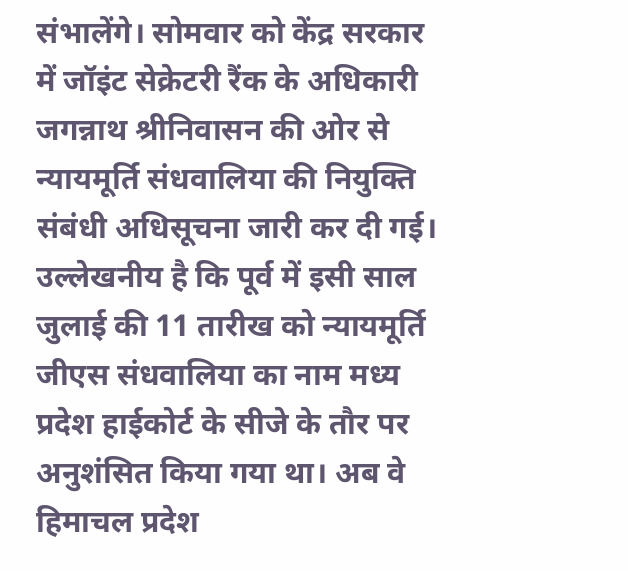संभालेंगे। सोमवार को केंद्र सरकार में जॉइंट सेक्रेटरी रैंक के अधिकारी जगन्नाथ श्रीनिवासन की ओर से न्यायमूर्ति संधवालिया की नियुक्ति संबंधी अधिसूचना जारी कर दी गई। उल्लेखनीय है कि पूर्व में इसी साल जुलाई की 11 तारीख को न्यायमूर्ति जीएस संधवालिया का नाम मध्य प्रदेश हाईकोर्ट के सीजे के तौर पर अनुशंसित किया गया था। अब वे हिमाचल प्रदेश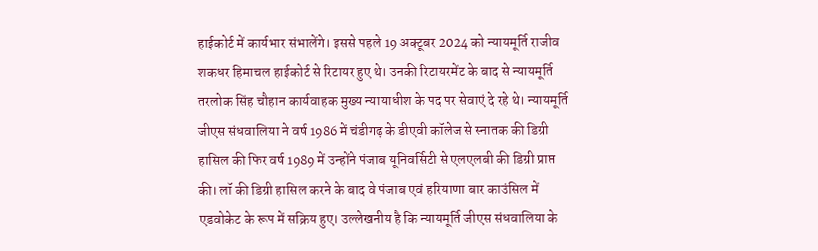हाईकोर्ट में कार्यभार संभालेंगे। इससे पहले 19 अक्टूबर 2024 को न्यायमूर्ति राजीव शकधर हिमाचल हाईकोर्ट से रिटायर हुए थे। उनकी रिटायरमेंट के बाद से न्यायमूर्ति तरलोक सिंह चौहान कार्यवाहक मुख्य न्यायाधीश के पद पर सेवाएं दे रहे थे। न्यायमूर्ति जीएस संधवालिया ने वर्ष 1986 में चंडीगढ़ के डीएवी कॉलेज से स्नातक की डिग्री हासिल की फिर वर्ष 1989 में उन्होंने पंजाब यूनिवर्सिटी से एलएलबी की डिग्री प्राप्त की। लॉ की डिग्री हासिल करने के बाद वे पंजाब एवं हरियाणा बार काउंसिल में एडवोकेट के रूप में सक्रिय हुए। उल्लेखनीय है कि न्यायमूर्ति जीएस संधवालिया के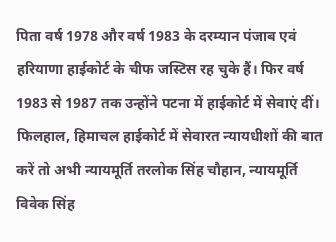पिता वर्ष 1978 और वर्ष 1983 के दरम्यान पंजाब एवं हरियाणा हाईकोर्ट के चीफ जस्टिस रह चुके हैं। फिर वर्ष 1983 से 1987 तक उन्होंने पटना में हाईकोर्ट में सेवाएं दीं। फिलहाल, हिमाचल हाईकोर्ट में सेवारत न्यायधीशों की बात करें तो अभी न्यायमूर्ति तरलोक सिंह चौहान, न्यायमूर्ति विवेक सिंह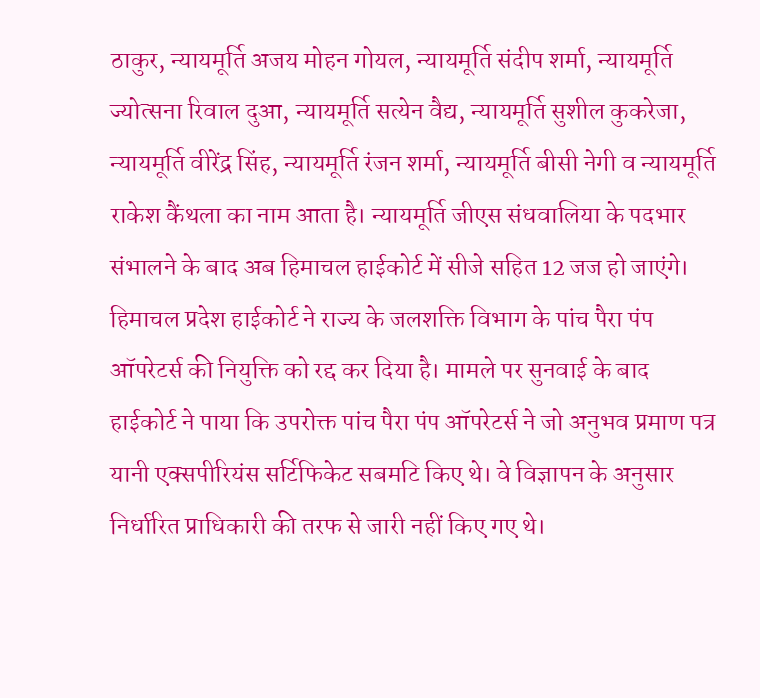ठाकुर, न्यायमूर्ति अजय मोहन गोयल, न्यायमूर्ति संदीप शर्मा, न्यायमूर्ति ज्योत्सना रिवाल दुआ, न्यायमूर्ति सत्येन वैद्य, न्यायमूर्ति सुशील कुकरेजा, न्यायमूर्ति वीरेंद्र सिंह, न्यायमूर्ति रंजन शर्मा, न्यायमूर्ति बीसी नेगी व न्यायमूर्ति राकेश कैंथला का नाम आता है। न्यायमूर्ति जीएस संधवालिया के पदभार संभालने के बाद अब हिमाचल हाईकोर्ट में सीजे सहित 12 जज हो जाएंगे।
हिमाचल प्रदेश हाईकोर्ट ने राज्य के जलशक्ति विभाग के पांच पैरा पंप ऑपरेटर्स की नियुक्ति को रद्द कर दिया है। मामले पर सुनवाई के बाद हाईकोर्ट ने पाया कि उपरोक्त पांच पैरा पंप ऑपरेटर्स ने जो अनुभव प्रमाण पत्र यानी एक्सपीरियंस सर्टिफिकेट सबमटि किए थे। वे विज्ञापन के अनुसार निर्धारित प्राधिकारी की तरफ से जारी नहीं किए गए थे।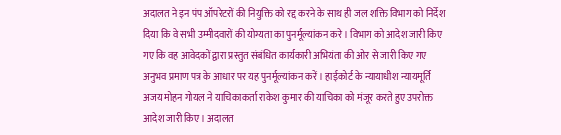अदालत ने इन पंप ऑपरेटरों की नियुक्ति को रद्द करने के साथ ही जल शक्ति विभाग को निर्देश दिया कि वे सभी उम्मीदवारों की योग्यता का पुनर्मूल्यांकन करे। विभाग को आदेश जारी किए गए कि वह आवेदकों द्वारा प्रस्तुत संबंधित कार्यकारी अभियंता की ओर से जारी किए गए अनुभव प्रमाण पत्र के आधार पर यह पुनर्मूल्यांकन करें। हाईकोर्ट के न्यायाधीश न्यायमूर्ति अजय मोहन गोयल ने याचिकाकर्ता राकेश कुमार की याचिका को मंजूर करते हुए उपरोक्त आदेश जारी किए। अदालत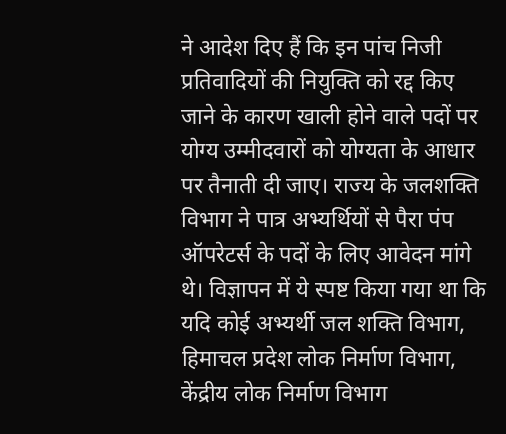ने आदेश दिए हैं कि इन पांच निजी प्रतिवादियों की नियुक्ति को रद्द किए जाने के कारण खाली होने वाले पदों पर योग्य उम्मीदवारों को योग्यता के आधार पर तैनाती दी जाए। राज्य के जलशक्ति विभाग ने पात्र अभ्यर्थियों से पैरा पंप ऑपरेटर्स के पदों के लिए आवेदन मांगे थे। विज्ञापन में ये स्पष्ट किया गया था कि यदि कोई अभ्यर्थी जल शक्ति विभाग, हिमाचल प्रदेश लोक निर्माण विभाग, केंद्रीय लोक निर्माण विभाग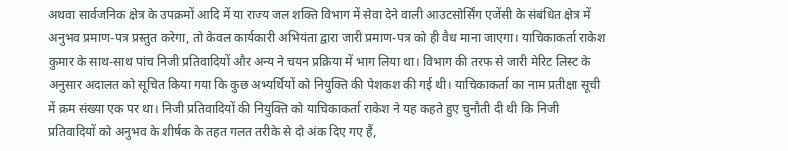अथवा सार्वजनिक क्षेत्र के उपक्रमों आदि में या राज्य जल शक्ति विभाग में सेवा देने वाली आउटसोर्सिंग एजेंसी के संबंधित क्षेत्र में अनुभव प्रमाण-पत्र प्रस्तुत करेगा, तो केवल कार्यकारी अभियंता द्वारा जारी प्रमाण-पत्र को ही वैध माना जाएगा। याचिकाकर्ता राकेश कुमार के साथ-साथ पांच निजी प्रतिवादियों और अन्य ने चयन प्रक्रिया में भाग लिया था। विभाग की तरफ से जारी मेरिट लिस्ट के अनुसार अदालत को सूचित किया गया कि कुछ अभ्यर्थियों को नियुक्ति की पेशकश की गई थी। याचिकाकर्ता का नाम प्रतीक्षा सूची में क्रम संख्या एक पर था। निजी प्रतिवादियों की नियुक्ति को याचिकाकर्ता राकेश ने यह कहते हुए चुनौती दी थी कि निजी प्रतिवादियों को अनुभव के शीर्षक के तहत गलत तरीके से दो अंक दिए गए हैं,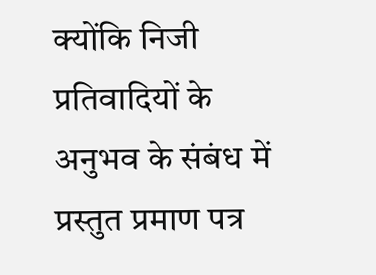क्योंकि निजी प्रतिवादियों के अनुभव के संबंध में प्रस्तुत प्रमाण पत्र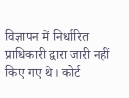विज्ञापन में निर्धारित प्राधिकारी द्वारा जारी नहीं किए गए थे। कोर्ट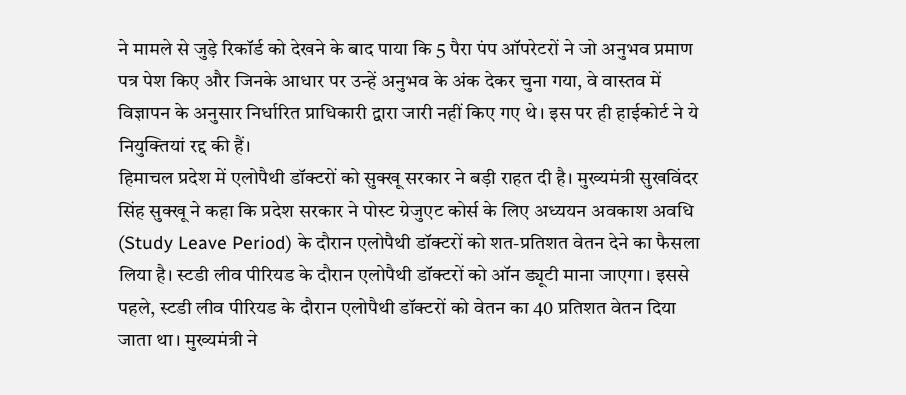ने मामले से जुड़े रिकॉर्ड को देखने के बाद पाया कि 5 पैरा पंप ऑपरेटरों ने जो अनुभव प्रमाण पत्र पेश किए और जिनके आधार पर उन्हें अनुभव के अंक देकर चुना गया, वे वास्तव में विज्ञापन के अनुसार निर्धारित प्राधिकारी द्वारा जारी नहीं किए गए थे। इस पर ही हाईकोर्ट ने ये नियुक्तियां रद्द की हैं।
हिमाचल प्रदेश में एलोपैथी डॉक्टरों को सुक्खू सरकार ने बड़ी राहत दी है। मुख्यमंत्री सुखविंदर सिंह सुक्खू ने कहा कि प्रदेश सरकार ने पोस्ट ग्रेजुएट कोर्स के लिए अध्ययन अवकाश अवधि (Study Leave Period) के दौरान एलोपैथी डॉक्टरों को शत-प्रतिशत वेतन देने का फैसला लिया है। स्टडी लीव पीरियड के दौरान एलोपैथी डॉक्टरों को ऑन ड्यूटी माना जाएगा। इससे पहले, स्टडी लीव पीरियड के दौरान एलोपैथी डॉक्टरों को वेतन का 40 प्रतिशत वेतन दिया जाता था। मुख्यमंत्री ने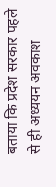बताया कि प्रदेश सरकार पहले से ही अध्ययन अवकाश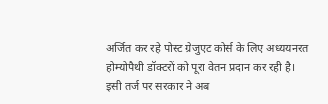अर्जित कर रहे पोस्ट ग्रेजुएट कोर्स के लिए अध्ययनरत होम्योपैथी डॉक्टरों को पूरा वेतन प्रदान कर रही है। इसी तर्ज पर सरकार ने अब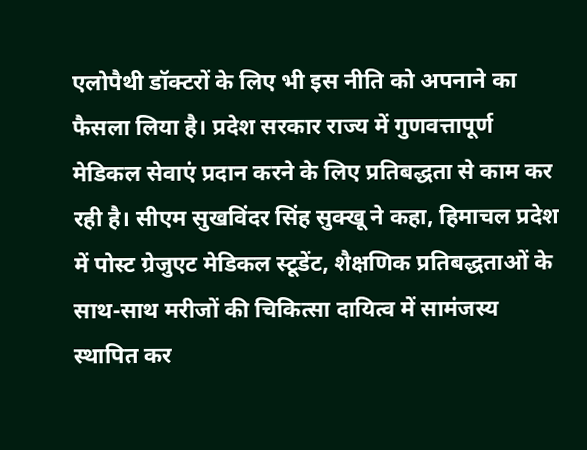एलोपैथी डॉक्टरों के लिए भी इस नीति को अपनाने का फैसला लिया है। प्रदेश सरकार राज्य में गुणवत्तापूर्ण मेडिकल सेवाएं प्रदान करने के लिए प्रतिबद्धता से काम कर रही है। सीएम सुखविंदर सिंह सुक्खू ने कहा, हिमाचल प्रदेश में पोस्ट ग्रेजुएट मेडिकल स्टूडेंट, शैक्षणिक प्रतिबद्धताओं के साथ-साथ मरीजों की चिकित्सा दायित्व में सामंजस्य स्थापित कर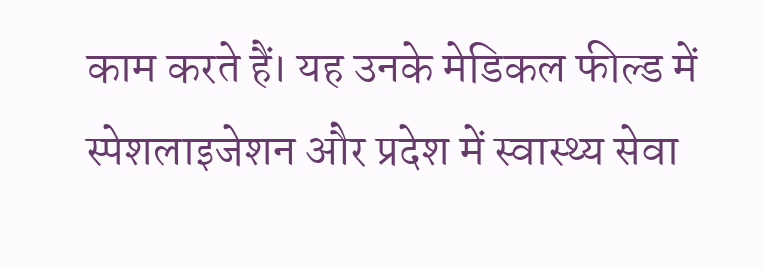काम करते हैं। यह उनके मेडिकल फील्ड में स्पेशलाइजेशन और प्रदेश में स्वास्थ्य सेवा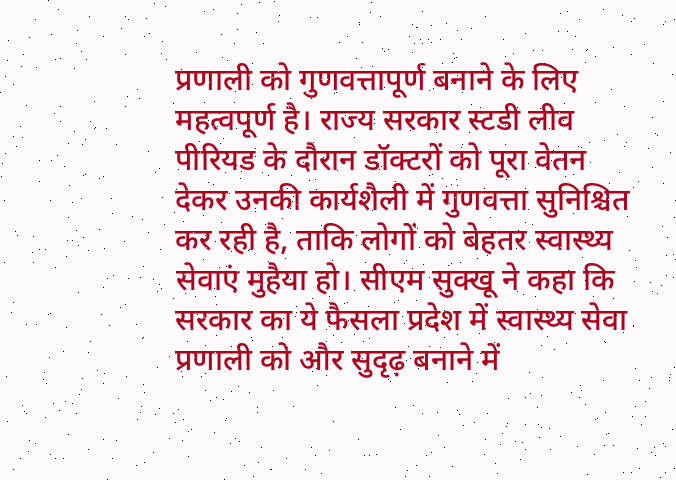प्रणाली को गुणवत्तापूर्ण बनाने के लिए महत्वपूर्ण है। राज्य सरकार स्टडी लीव पीरियड के दौरान डॉक्टरों को पूरा वेतन देकर उनकी कार्यशैली में गुणवत्ता सुनिश्चित कर रही है, ताकि लोगों को बेहतर स्वास्थ्य सेवाएं मुहैया हो। सीएम सुक्खू ने कहा कि सरकार का ये फैसला प्रदेश में स्वास्थ्य सेवा प्रणाली को और सुदृढ़ बनाने में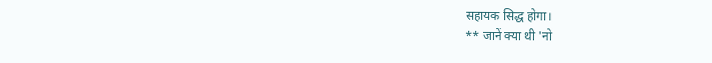सहायक सिद्ध होगा।
** जानें क्या थी 'नो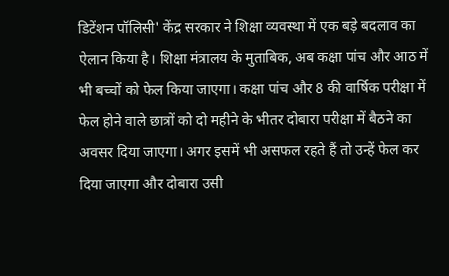डिटेंशन पॉलिसी' केंद्र सरकार ने शिक्षा व्यवस्था में एक बड़े बदलाव का ऐलान किया है। शिक्षा मंत्रालय के मुताबिक, अब कक्षा पांच और आठ में भी बच्चों को फेल किया जाएगा। कक्षा पांच और 8 की वार्षिक परीक्षा में फेल होने वाले छात्रों को दो महीने के भीतर दोबारा परीक्षा में बैठने का अवसर दिया जाएगा। अगर इसमें भी असफल रहते हैं तो उन्हें फेल कर दिया जाएगा और दोबारा उसी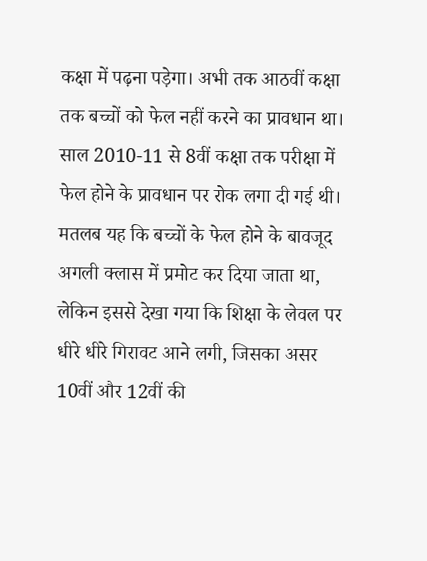कक्षा में पढ़ना पड़ेगा। अभी तक आठवीं कक्षा तक बच्चों को फेल नहीं करने का प्रावधान था। साल 2010-11 से 8वीं कक्षा तक परीक्षा में फेल होने के प्रावधान पर रोक लगा दी गई थी। मतलब यह कि बच्चों के फेल होने के बावजूद अगली क्लास में प्रमोट कर दिया जाता था, लेकिन इससे देखा गया कि शिक्षा के लेवल पर धीरे धीरे गिरावट आने लगी, जिसका असर 10वीं और 12वीं की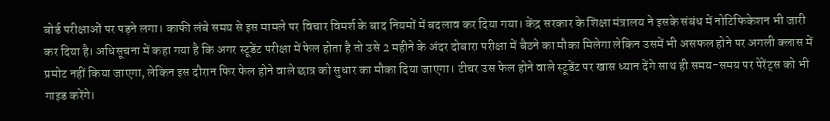बोर्ड परीक्षाओं पर पड़ने लगा। काफी लंबे समय से इस मामले पर विचार विमर्श के बाद नियमों में बदलाव कर दिया गया। केंद्र सरकार के शिक्षा मंत्रालय ने इसके संबंध में नोटिफिकेशन भी जारी कर दिया है। अधिसूचना में कहा गया है कि अगर स्टूडेंट परीक्षा में फेल होता है तो उसे 2 महीने के अंदर दोबारा परीक्षा में बैठने का मौका मिलेगा लेकिन उसमें भी असफल होने पर अगली क्लास में प्रमोट नहीं किया जाएगा, लेकिन इस दौरान फिर फेल होने वाले छात्र को सुधार का मौका दिया जाएगा। टीचर उस फेल होने वाले स्टूडेंट पर खास ध्यान देंगे साथ ही समय-समय पर पेरेंट्स को भी गाइड करेंगे।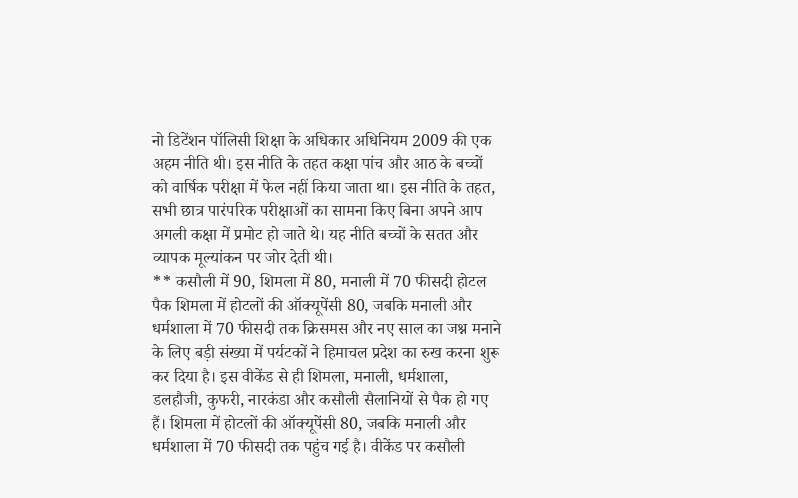नो डिटेंशन पॉलिसी शिक्षा के अधिकार अधिनियम 2009 की एक अहम नीति थी। इस नीति के तहत कक्षा पांच और आठ के बच्चों को वार्षिक परीक्षा में फेल नहीं किया जाता था। इस नीति के तहत, सभी छात्र पारंपरिक परीक्षाओं का सामना किए बिना अपने आप अगली कक्षा में प्रमोट हो जाते थे। यह नीति बच्चों के सतत और व्यापक मूल्यांकन पर जोर देती थी।
** कसौली में 90, शिमला में 80, मनाली में 70 फीसदी होटल पैक शिमला में होटलों की ऑक्यूपेंसी 80, जबकि मनाली और धर्मशाला में 70 फीसदी तक क्रिसमस और नए साल का जश्न मनाने के लिए बड़ी संख्या में पर्यटकों ने हिमाचल प्रदेश का रुख करना शुरू कर दिया है। इस वीकेंड से ही शिमला, मनाली, धर्मशाला, डलहौजी, कुफरी, नारकंडा और कसौली सैलानियों से पैक हो गए हैं। शिमला में होटलों की ऑक्यूपेंसी 80, जबकि मनाली और धर्मशाला में 70 फीसदी तक पहुंच गई है। वीकेंड पर कसौली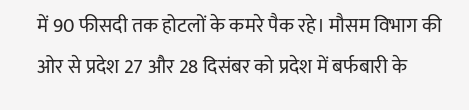में 90 फीसदी तक होटलों के कमरे पैक रहे। मौसम विभाग की ओर से प्रदेश 27 और 28 दिसंबर को प्रदेश में बर्फबारी के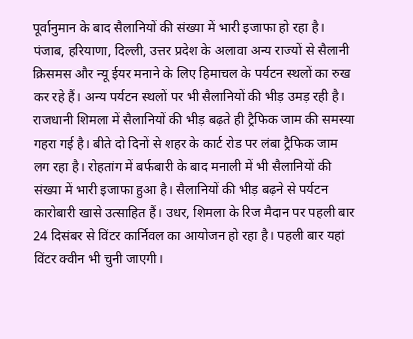पूर्वानुमान के बाद सैलानियों की संख्या में भारी इजाफा हो रहा है। पंजाब, हरियाणा, दिल्ली, उत्तर प्रदेश के अलावा अन्य राज्यों से सैलानी क्रिसमस और न्यू ईयर मनाने के लिए हिमाचल के पर्यटन स्थलों का रुख कर रहे हैं। अन्य पर्यटन स्थलों पर भी सैलानियों की भीड़ उमड़ रही है। राजधानी शिमला में सैलानियों की भीड़ बढ़ते ही ट्रैफिक जाम की समस्या गहरा गई है। बीते दो दिनों से शहर के कार्ट रोड पर लंबा ट्रैफिक जाम लग रहा है। रोहतांग में बर्फबारी के बाद मनाली में भी सैलानियों की संख्या में भारी इजाफा हुआ है। सैलानियों की भीड़ बढ़ने से पर्यटन कारोबारी खासे उत्साहित हैं। उधर, शिमला के रिज मैदान पर पहली बार 24 दिसंबर से विंटर कार्निवल का आयोजन हो रहा है। पहली बार यहां विंटर क्वीन भी चुनी जाएगी।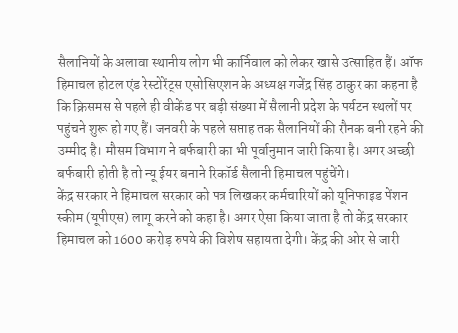सैलानियों के अलावा स्थानीय लोग भी कार्निवाल को लेकर खासे उत्साहित हैं। ऑफ हिमाचल होटल एंड रेस्टोरेंट्स एसोसिएशन के अध्यक्ष गजेंद्र सिंह ठाकुर का कहना है कि क्रिसमस से पहले ही वीकेंड पर बड़ी संख्या में सैलानी प्रदेश के पर्यटन स्थलों पर पहुंचने शुरू हो गए हैं। जनवरी के पहले सप्ताह तक सैलानियों की रौनक बनी रहने की उम्मीद है। मौसम विभाग ने बर्फबारी का भी पूर्वानुमान जारी किया है। अगर अच्छी बर्फबारी होती है तो न्यू ईयर बनाने रिकॉर्ड सैलानी हिमाचल पहुंचेंगे।
केंद्र सरकार ने हिमाचल सरकार को पत्र लिखकर कर्मचारियों को यूनिफाइड पेंशन स्कीम (यूपीएस) लागू करने को कहा है। अगर ऐसा किया जाता है तो केंद्र सरकार हिमाचल को 1600 करोड़ रुपये की विशेष सहायता देगी। केंद्र की ओर से जारी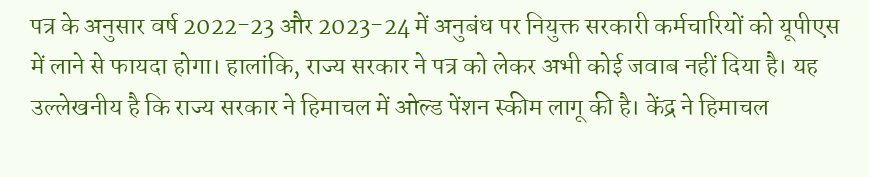पत्र के अनुसार वर्ष 2022-23 और 2023-24 में अनुबंध पर नियुक्त सरकारी कर्मचारियों को यूपीएस में लाने से फायदा होगा। हालांकि, राज्य सरकार ने पत्र को लेकर अभी कोई जवाब नहीं दिया है। यह उल्लेखनीय है कि राज्य सरकार ने हिमाचल में ओल्ड पेंशन स्कीम लागू की है। केंद्र ने हिमाचल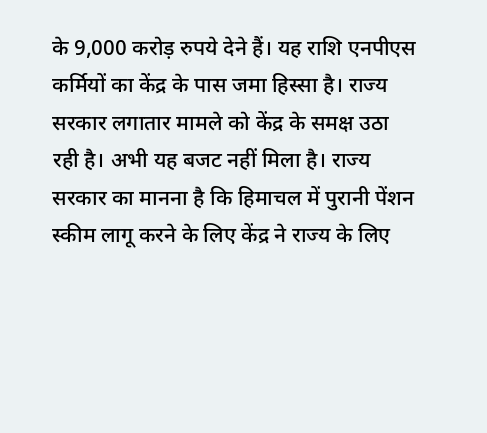के 9,000 करोड़ रुपये देने हैं। यह राशि एनपीएस कर्मियों का केंद्र के पास जमा हिस्सा है। राज्य सरकार लगातार मामले को केंद्र के समक्ष उठा रही है। अभी यह बजट नहीं मिला है। राज्य सरकार का मानना है कि हिमाचल में पुरानी पेंशन स्कीम लागू करने के लिए केंद्र ने राज्य के लिए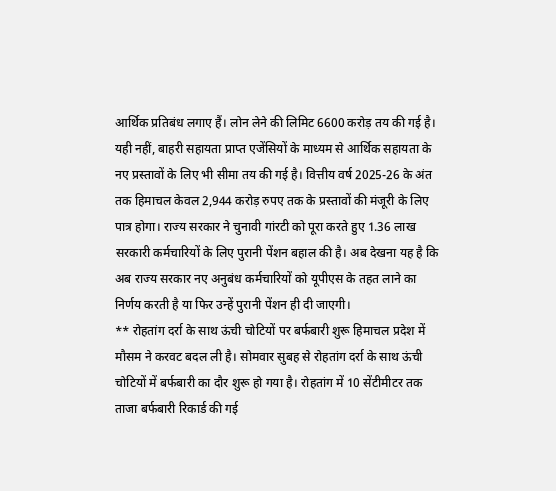आर्थिक प्रतिबंध लगाए हैं। लोन लेने की लिमिट 6600 करोड़ तय की गई है। यही नहीं, बाहरी सहायता प्राप्त एजेंसियों के माध्यम से आर्थिक सहायता के नए प्रस्तावों के लिए भी सीमा तय की गई है। वित्तीय वर्ष 2025-26 के अंत तक हिमाचल केवल 2,944 करोड़ रुपए तक के प्रस्तावों की मंजूरी के लिए पात्र होगा। राज्य सरकार ने चुनावी गांरटी को पूरा करते हुए 1.36 लाख सरकारी कर्मचारियों के लिए पुरानी पेंशन बहाल की है। अब देखना यह है कि अब राज्य सरकार नए अनुबंध कर्मचारियों को यूपीएस के तहत लाने का निर्णय करती है या फिर उन्हें पुरानी पेंशन ही दी जाएगी।
** रोहतांग दर्रा के साथ ऊंची चोटियों पर बर्फबारी शुरू हिमाचल प्रदेश में मौसम ने करवट बदल ली है। सोमवार सुबह से रोहतांग दर्रा के साथ ऊंची चोटियों में बर्फबारी का दौर शुरू हो गया है। रोहतांग में 10 सेंटीमीटर तक ताजा बर्फबारी रिकार्ड की गई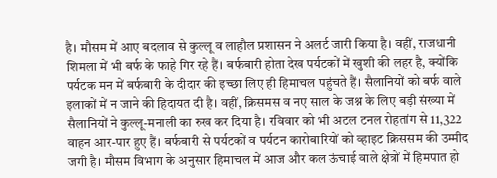है। मौसम में आए बदलाव से कुल्लू व लाहौल प्रशासन ने अलर्ट जारी किया है। वहीं, राजधानी शिमला में भी बर्फ के फाहे गिर रहे हैं। बर्फबारी होता देख पर्यटकों में खुशी की लहर है, क्योंकि पर्यटक मन में बर्फबारी के दीदार की इच्छा लिए ही हिमाचल पहुंचते हैं। सैलानियों को बर्फ वाले इलाकों में न जाने की हिदायत दी है। वहीं, क्रिसमस व नए साल के जश्न के लिए बड़ी संख्या में सैलानियों ने कुल्लू-मनाली का रुख कर दिया है। रविवार को भी अटल टनल रोहतांग से 11,322 वाहन आर-पार हुए हैं। बर्फबारी से पर्यटकों व पर्यटन कारोबारियों को व्हाइट क्रिससम की उम्मीद जगी है। मौसम विभाग के अनुसार हिमाचल में आज और कल ऊंचाई वाले क्षेत्रों में हिमपात हो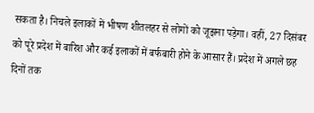सकता है। निचले इलाकों में भीषण शीतलहर से लोगों को जूझना पड़ेगा। वहीं, 27 दिसंबर को पूरे प्रदेश में बारिश और कई इलाकों में बर्फबारी होने के आसार हैं। प्रदेश में अगले छह दिनों तक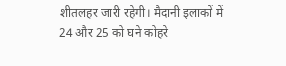शीतलहर जारी रहेगी। मैदानी इलाकों में 24 और 25 को घने कोहरे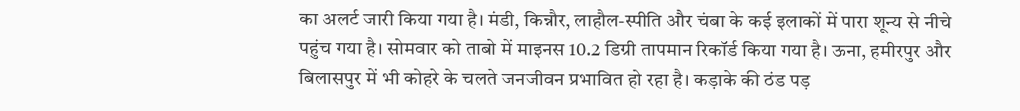का अलर्ट जारी किया गया है। मंडी, किन्नौर, लाहौल-स्पीति और चंबा के कई इलाकों में पारा शून्य से नीचे पहुंच गया है। सोमवार को ताबो में माइनस 10.2 डिग्री तापमान रिकॉर्ड किया गया है। ऊना, हमीरपुर और बिलासपुर में भी कोहरे के चलते जनजीवन प्रभावित हो रहा है। कड़ाके की ठंड पड़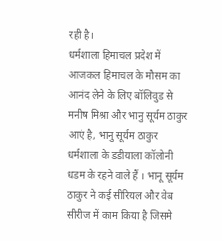रही है।
धर्मशाला हिमाचल प्रदेश में आजकल हिमाचल के मौसम का आनंद लेने के लिए बॉलिवुड से मनीष मिश्रा और भानु सूर्यम ठाकुर आएं है, भानु सूर्यम ठाकुर धर्मशाला के डडीयाला कॉलोनी धडम के रहने वाले हैं । भानू सूर्यम ठाकुर ने कई सीरियल और वेब सीरीज में काम किया है जिसमे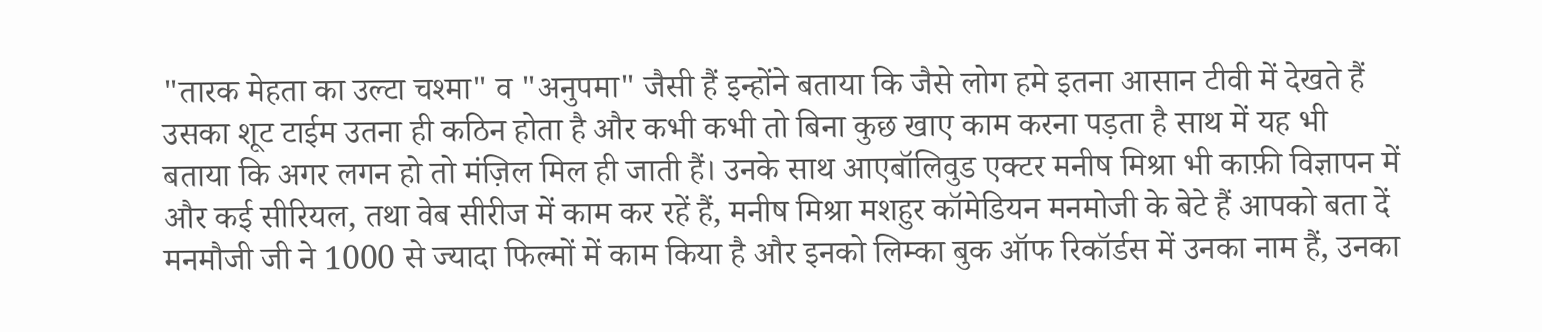"तारक मेहता का उल्टा चश्मा" व "अनुपमा" जैसी हैं इन्होंने बताया कि जैसे लोग हमे इतना आसान टीवी में देखते हैं उसका शूट टाईम उतना ही कठिन होता है और कभी कभी तो बिना कुछ खाए काम करना पड़ता है साथ में यह भी बताया कि अगर लगन हो तो मंज़िल मिल ही जाती हैं। उनके साथ आएबॉलिवुड एक्टर मनीष मिश्रा भी काफ़ी विज्ञापन में और कई सीरियल, तथा वेब सीरीज में काम कर रहें हैं, मनीष मिश्रा मशहुर कॉमेडियन मनमोजी के बेटे हैं आपको बता दें मनमौजी जी ने 1000 से ज्यादा फिल्मों में काम किया है और इनको लिम्का बुक ऑफ रिकॉर्डस में उनका नाम हैं, उनका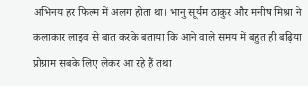अभिनय हर फिल्म में अलग होता था। भानु सूर्यम ठाकुर और मनीष मिश्रा ने कलाकार लाइव से बात करके बताया कि आने वाले समय में बहुत ही बढ़िया प्रोग्राम सबके लिए लेकर आ रहे हैं तथा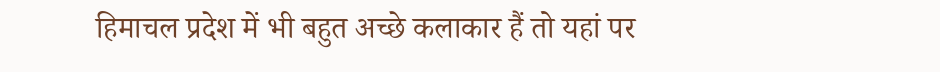हिमाचल प्रदेश में भी बहुत अच्छे कलाकार हैं तो यहां पर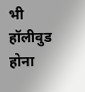भी हॉलीवुड होना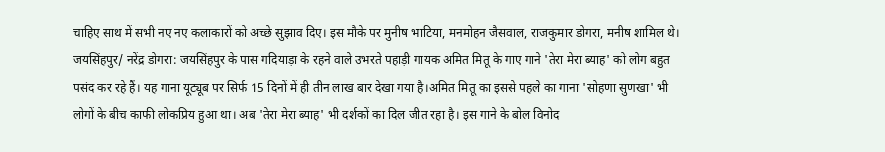चाहिए साथ में सभी नए नए कलाकारों को अच्छे सुझाव दिए। इस मौके पर मुनीष भाटिया, मनमोहन जैसवाल, राजकुमार डोगरा, मनीष शामिल थे।
जयसिंहपुर/ नरेंद्र डोगरा: जयसिंहपुर के पास गदियाड़ा के रहने वाले उभरते पहाड़ी गायक अमित मितू के गाए गाने 'तेरा मेरा ब्याह' को लोग बहुत पसंद कर रहे हैं। यह गाना यूट्यूब पर सिर्फ 15 दिनों में ही तीन लाख बार देखा गया है।अमित मितू का इससे पहले का गाना 'सोहणा सुणखा' भी लोगों के बीच काफी लोकप्रिय हुआ था। अब 'तेरा मेरा ब्याह' भी दर्शकों का दिल जीत रहा है। इस गाने के बोल विनोद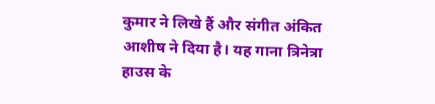कुमार ने लिखे हैं और संगीत अंकित आशीष ने दिया है। यह गाना त्रिनेत्रा हाउस के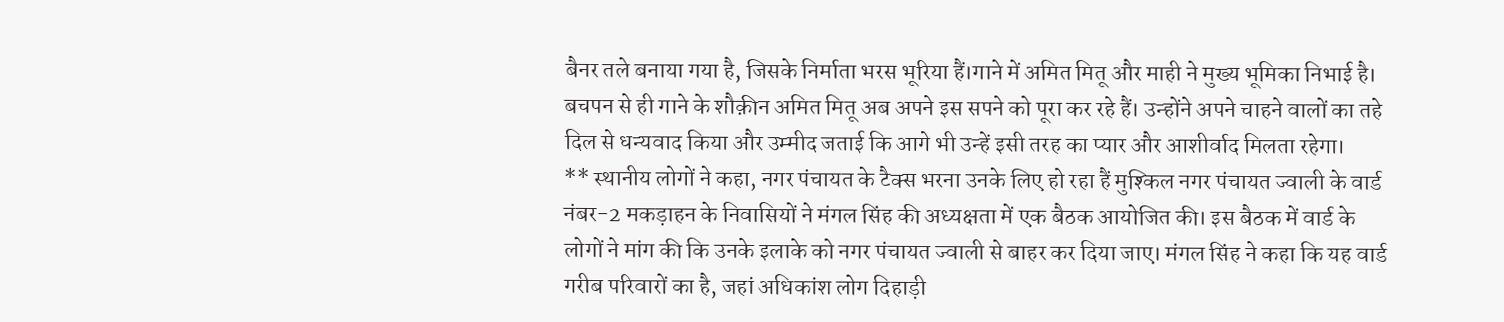बैनर तले बनाया गया है, जिसके निर्माता भरस भूरिया हैं।गाने में अमित मितू और माही ने मुख्य भूमिका निभाई है। बचपन से ही गाने के शौक़ीन अमित मितू अब अपने इस सपने को पूरा कर रहे हैं। उन्होंने अपने चाहने वालों का तहे दिल से धन्यवाद किया और उम्मीद जताई कि आगे भी उन्हें इसी तरह का प्यार और आशीर्वाद मिलता रहेगा।
** स्थानीय लोगों ने कहा, नगर पंचायत के टैक्स भरना उनके लिए हो रहा हैं मुश्किल नगर पंचायत ज्वाली के वार्ड नंबर-2 मकड़ाहन के निवासियों ने मंगल सिंह की अध्यक्षता में एक बैठक आयोजित की। इस बैठक में वार्ड के लोगों ने मांग की कि उनके इलाके को नगर पंचायत ज्वाली से बाहर कर दिया जाए। मंगल सिंह ने कहा कि यह वार्ड गरीब परिवारों का है, जहां अधिकांश लोग दिहाड़ी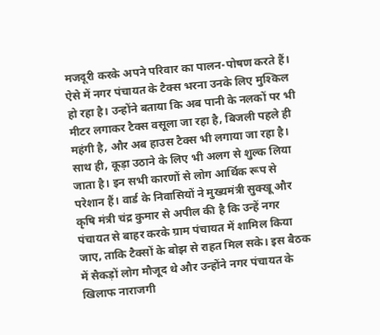मजदूरी करके अपने परिवार का पालन-पोषण करते हैं। ऐसे में नगर पंचायत के टैक्स भरना उनके लिए मुश्किल हो रहा है। उन्होंने बताया कि अब पानी के नलकों पर भी मीटर लगाकर टैक्स वसूला जा रहा है, बिजली पहले ही महंगी है, और अब हाउस टैक्स भी लगाया जा रहा है। साथ ही, कूड़ा उठाने के लिए भी अलग से शुल्क लिया जाता है। इन सभी कारणों से लोग आर्थिक रूप से परेशान हैं। वार्ड के निवासियों ने मुख्यमंत्री सुक्खू और कृषि मंत्री चंद्र कुमार से अपील की है कि उन्हें नगर पंचायत से बाहर करके ग्राम पंचायत में शामिल किया जाए, ताकि टैक्सों के बोझ से राहत मिल सके। इस बैठक में सैकड़ों लोग मौजूद थे और उन्होंने नगर पंचायत के खिलाफ नाराजगी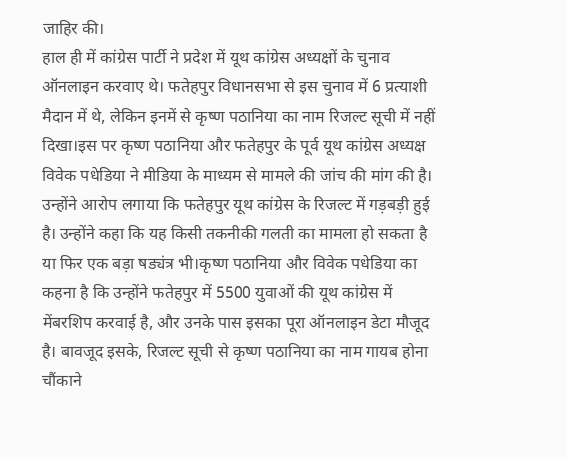जाहिर की।
हाल ही में कांग्रेस पार्टी ने प्रदेश में यूथ कांग्रेस अध्यक्षों के चुनाव ऑनलाइन करवाए थे। फतेहपुर विधानसभा से इस चुनाव में 6 प्रत्याशी मैदान में थे, लेकिन इनमें से कृष्ण पठानिया का नाम रिजल्ट सूची में नहीं दिखा।इस पर कृष्ण पठानिया और फतेहपुर के पूर्व यूथ कांग्रेस अध्यक्ष विवेक पधेडिया ने मीडिया के माध्यम से मामले की जांच की मांग की है। उन्होंने आरोप लगाया कि फतेहपुर यूथ कांग्रेस के रिजल्ट में गड़बड़ी हुई है। उन्होंने कहा कि यह किसी तकनीकी गलती का मामला हो सकता है या फिर एक बड़ा षड्यंत्र भी।कृष्ण पठानिया और विवेक पधेडिया का कहना है कि उन्होंने फतेहपुर में 5500 युवाओं की यूथ कांग्रेस में मेंबरशिप करवाई है, और उनके पास इसका पूरा ऑनलाइन डेटा मौजूद है। बावजूद इसके, रिजल्ट सूची से कृष्ण पठानिया का नाम गायब होना चौंकाने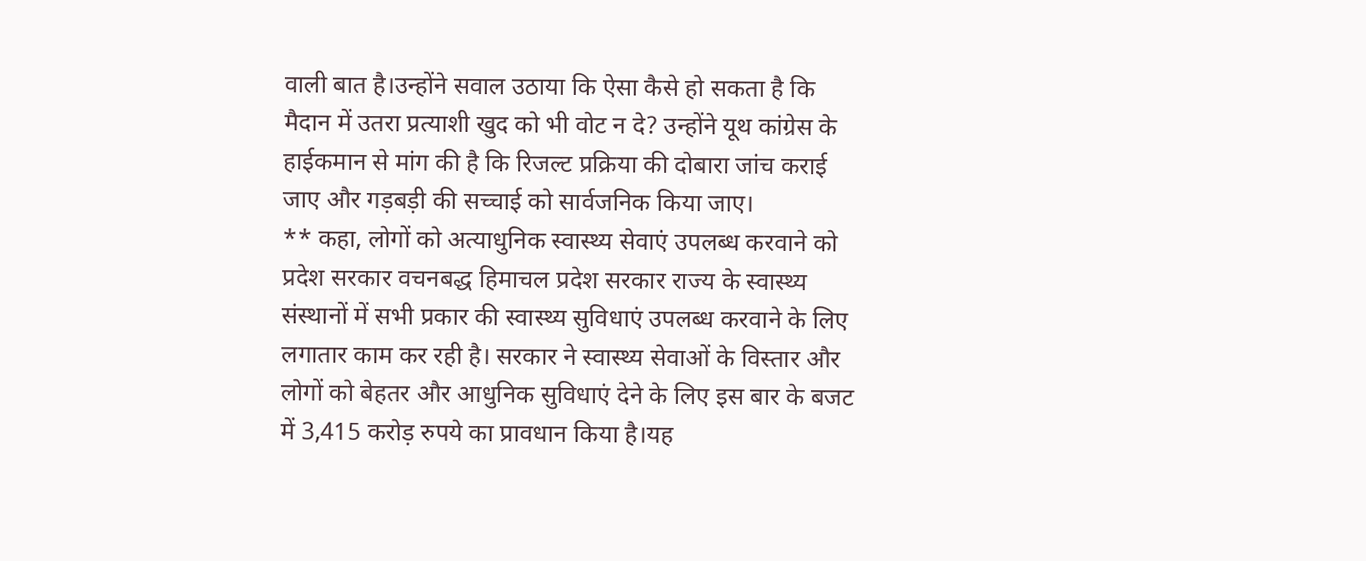वाली बात है।उन्होंने सवाल उठाया कि ऐसा कैसे हो सकता है कि मैदान में उतरा प्रत्याशी खुद को भी वोट न दे? उन्होंने यूथ कांग्रेस के हाईकमान से मांग की है कि रिजल्ट प्रक्रिया की दोबारा जांच कराई जाए और गड़बड़ी की सच्चाई को सार्वजनिक किया जाए।
** कहा, लोगों को अत्याधुनिक स्वास्थ्य सेवाएं उपलब्ध करवाने को प्रदेश सरकार वचनबद्ध हिमाचल प्रदेश सरकार राज्य के स्वास्थ्य संस्थानों में सभी प्रकार की स्वास्थ्य सुविधाएं उपलब्ध करवाने के लिए लगातार काम कर रही है। सरकार ने स्वास्थ्य सेवाओं के विस्तार और लोगों को बेहतर और आधुनिक सुविधाएं देने के लिए इस बार के बजट में 3,415 करोड़ रुपये का प्रावधान किया है।यह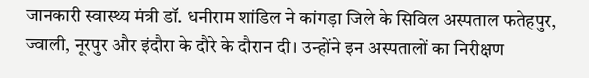जानकारी स्वास्थ्य मंत्री डॉ. धनीराम शांडिल ने कांगड़ा जिले के सिविल अस्पताल फतेहपुर, ज्वाली, नूरपुर और इंदौरा के दौरे के दौरान दी। उन्होंने इन अस्पतालों का निरीक्षण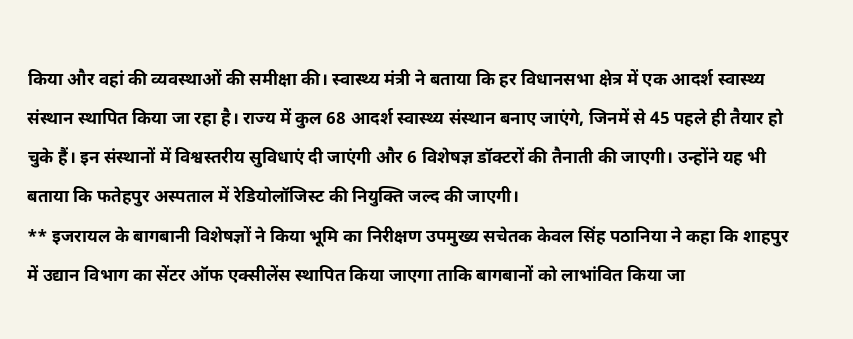किया और वहां की व्यवस्थाओं की समीक्षा की। स्वास्थ्य मंत्री ने बताया कि हर विधानसभा क्षेत्र में एक आदर्श स्वास्थ्य संस्थान स्थापित किया जा रहा है। राज्य में कुल 68 आदर्श स्वास्थ्य संस्थान बनाए जाएंगे, जिनमें से 45 पहले ही तैयार हो चुके हैं। इन संस्थानों में विश्वस्तरीय सुविधाएं दी जाएंगी और 6 विशेषज्ञ डॉक्टरों की तैनाती की जाएगी। उन्होंने यह भी बताया कि फतेहपुर अस्पताल में रेडियोलॉजिस्ट की नियुक्ति जल्द की जाएगी।
** इजरायल के बागबानी विशेषज्ञों ने किया भूमि का निरीक्षण उपमुख्य सचेतक केवल सिंह पठानिया ने कहा कि शाहपुर में उद्यान विभाग का सेंटर ऑफ एक्सीलेंस स्थापित किया जाएगा ताकि बागबानों को लाभांवित किया जा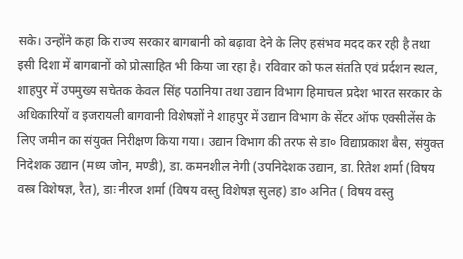सके। उन्होंने कहा कि राज्य सरकार बागबानी को बढ़ावा देने के लिए हसंभव मदद कर रही है तथा इसी दिशा में बागबानों को प्रोत्साहित भी किया जा रहा है। रविवार को फल संतति एवं प्रर्दशन स्थल, शाहपुर में उपमुख्य सचेतक केवल सिंह पठानिया तथा उद्यान विभाग हिमाचल प्रदेश भारत सरकार के अधिकारियों व इजरायली बागवानी विशेषज्ञों ने शाहपुर में उद्यान विभाग के सेंटर ऑफ एक्सीलेंस के लिए जमीन का संयुक्त निरीक्षण किया गया। उद्यान विभाग की तरफ से डा० विद्याप्रकाश बैस, संयुक्त निदेशक उद्यान (मध्य जोन, मण्डी), डा. कमनशील नेगी (उपनिदेशक उद्यान, डा. रितेश शर्मा (विषय वस्त्र विशेषज्ञ, रैत), डाः नीरज शर्मा (विषय वस्तु विशेषज्ञ सुलह) डा० अनित ( विषय वस्तु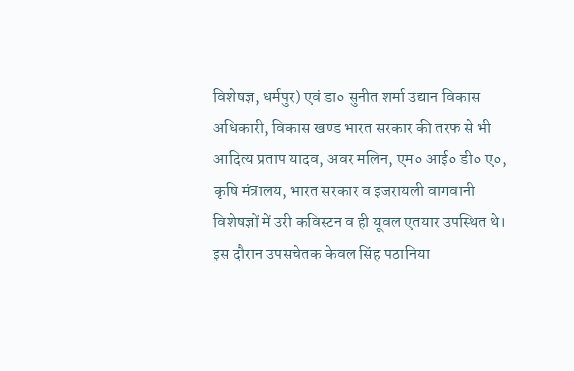विशेषज्ञ, धर्मपुर) एवं डा० सुनीत शर्मा उद्यान विकास अधिकारी, विकास खण्ड भारत सरकार की तरफ से भी आदित्य प्रताप यादव, अवर मलिन, एम० आई० डी० ए०, कृषि मंत्रालय, भारत सरकार व इजरायली वागवानी विशेषज्ञों में उरी कविस्टन व ही यूवल एतयार उपस्थित थे। इस दौरान उपसचेतक केवल सिंह पठानिया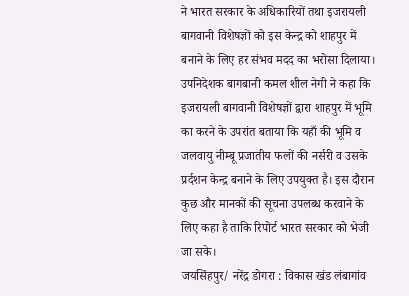ने भारत सरकार के अधिकारियों तथा इजरायली बागवानी विशेषज्ञों को इस केन्द्र को शाहपुर में बनाने के लिए हर संभव मदद का भरोसा दिलाया। उपनिदेशक बागबानी कमल शील नेगी ने कहा कि इजरायली बागवानी विशेषज्ञों द्वारा शाहपुर में भूमि का करने के उपरांत बताया कि यहाँ की भूमि व जलवायु नीम्बू प्रजातीय फलों की नर्सरी व उसके प्रर्दशन केन्द्र बनाने के लिए उपयुक्त है। इस दौरान कुछ और मानकों की सूचना उपलब्ध करवाने के लिए कहा है ताकि रिपोर्ट भारत सरकार को भेजी जा सके।
जयसिंहपुर/ नरेंद्र डोगरा : विकास खंड लंबागांव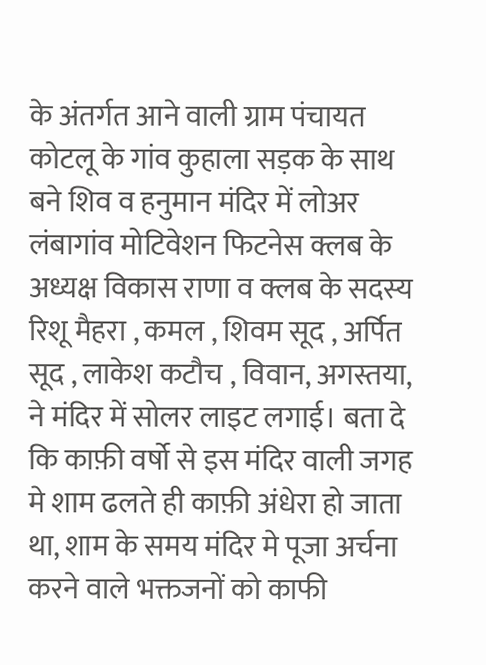के अंतर्गत आने वाली ग्राम पंचायत कोटलू के गांव कुहाला सड़क के साथ बने शिव व हनुमान मंदिर में लोअर लंबागांव मोटिवेशन फिटनेस क्लब के अध्यक्ष विकास राणा व क्लब के सदस्य रिशू मैहरा , कमल , शिवम सूद , अर्पित सूद , लाकेश कटौच , विवान, अगस्तया, ने मंदिर में सोलर लाइट लगाई। बता दे कि काफ़ी वर्षो से इस मंदिर वाली जगह मे शाम ढलते ही काफ़ी अंधेरा हो जाता था, शाम के समय मंदिर मे पूजा अर्चना करने वाले भक्तजनों को काफी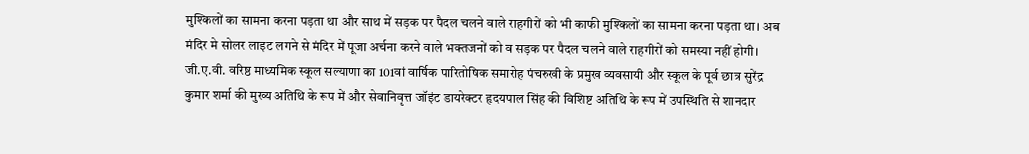मुश्किलों का सामना करना पड़ता था और साथ में सड़क पर पैदल चलने वाले राहगीरों को भी काफी मुश्किलों का सामना करना पड़ता था। अब मंदिर मे सोलर लाइट लगने से मंदिर में पूजा अर्चना करने वाले भक्तजनों को व सड़क पर पैदल चलने वाले राहगीरों को समस्या नहीं होगी।
जी.ए.वी. वरिष्ठ माध्यमिक स्कूल सल्याणा का 101वां वार्षिक पारितोषिक समारोह पंचरुखी के प्रमुख व्यवसायी और स्कूल के पूर्व छात्र सुरेंद्र कुमार शर्मा की मुख्य अतिथि के रूप में और सेवानिवृत्त जॉइंट डायरेक्टर हृदयपाल सिंह की विशिष्ट अतिथि के रूप में उपस्थिति से शानदार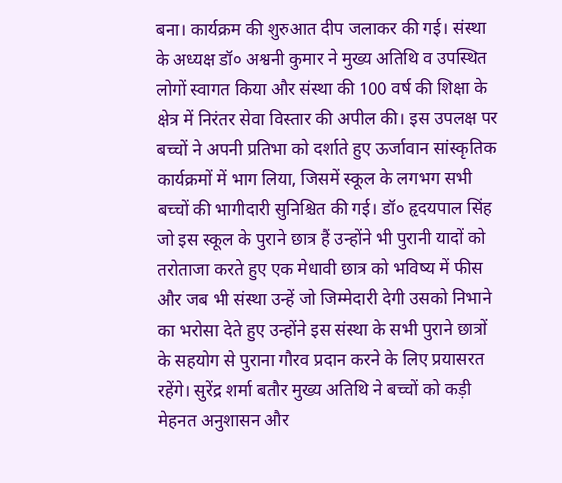बना। कार्यक्रम की शुरुआत दीप जलाकर की गई। संस्था के अध्यक्ष डॉ० अश्वनी कुमार ने मुख्य अतिथि व उपस्थित लोगों स्वागत किया और संस्था की 100 वर्ष की शिक्षा के क्षेत्र में निरंतर सेवा विस्तार की अपील की। इस उपलक्ष पर बच्चों ने अपनी प्रतिभा को दर्शाते हुए ऊर्जावान सांस्कृतिक कार्यक्रमों में भाग लिया, जिसमें स्कूल के लगभग सभी बच्चों की भागीदारी सुनिश्चित की गई। डॉ० हृदयपाल सिंह जो इस स्कूल के पुराने छात्र हैं उन्होंने भी पुरानी यादों को तरोताजा करते हुए एक मेधावी छात्र को भविष्य में फीस और जब भी संस्था उन्हें जो जिम्मेदारी देगी उसको निभाने का भरोसा देते हुए उन्होंने इस संस्था के सभी पुराने छात्रों के सहयोग से पुराना गौरव प्रदान करने के लिए प्रयासरत रहेंगे। सुरेंद्र शर्मा बतौर मुख्य अतिथि ने बच्चों को कड़ी मेहनत अनुशासन और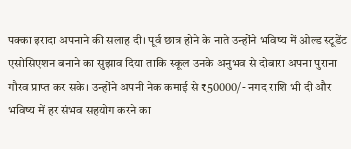पक्का इरादा अपनाने की सलाह दी। पूर्व छात्र होने के नाते उन्होंने भविष्य में ओल्ड स्टूडेंट एसोसिएशन बनाने का सुझाव दिया ताकि स्कूल उनके अनुभव से दोबारा अपना पुराना गौरव प्राप्त कर सके। उन्होंने अपनी नेक कमाई से ₹50000/- नगद राशि भी दी और भविष्य में हर संभव सहयोग करने का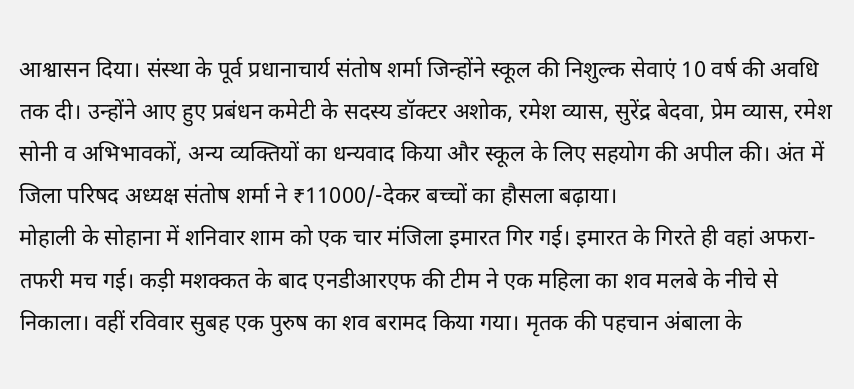आश्वासन दिया। संस्था के पूर्व प्रधानाचार्य संतोष शर्मा जिन्होंने स्कूल की निशुल्क सेवाएं 10 वर्ष की अवधि तक दी। उन्होंने आए हुए प्रबंधन कमेटी के सदस्य डॉक्टर अशोक, रमेश व्यास, सुरेंद्र बेदवा, प्रेम व्यास, रमेश सोनी व अभिभावकों, अन्य व्यक्तियों का धन्यवाद किया और स्कूल के लिए सहयोग की अपील की। अंत में जिला परिषद अध्यक्ष संतोष शर्मा ने ₹11000/-देकर बच्चों का हौसला बढ़ाया।
मोहाली के सोहाना में शनिवार शाम को एक चार मंजिला इमारत गिर गई। इमारत के गिरते ही वहां अफरा-तफरी मच गई। कड़ी मशक्कत के बाद एनडीआरएफ की टीम ने एक महिला का शव मलबे के नीचे से निकाला। वहीं रविवार सुबह एक पुरुष का शव बरामद किया गया। मृतक की पहचान अंबाला के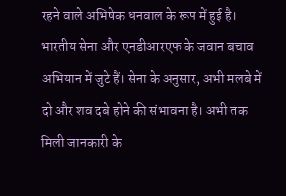रहने वाले अभिषेक धनवाल के रूप में हुई है। भारतीय सेना और एनडीआरएफ के जवान बचाव अभियान में जुटे हैं। सेना के अनुसार, अभी मलबे में दो और शव दबे होने की संभावना है। अभी तक मिली जानकारी के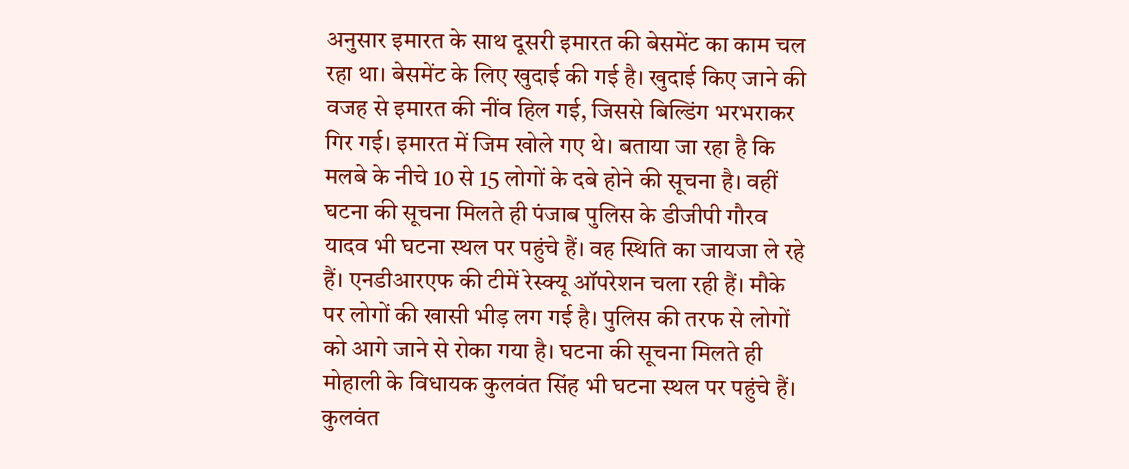अनुसार इमारत के साथ दूसरी इमारत की बेसमेंट का काम चल रहा था। बेसमेंट के लिए खुदाई की गई है। खुदाई किए जाने की वजह से इमारत की नींव हिल गई, जिससे बिल्डिंग भरभराकर गिर गई। इमारत में जिम खोले गए थे। बताया जा रहा है कि मलबे के नीचे 10 से 15 लोगों के दबे होने की सूचना है। वहीं घटना की सूचना मिलते ही पंजाब पुलिस के डीजीपी गौरव यादव भी घटना स्थल पर पहुंचे हैं। वह स्थिति का जायजा ले रहे हैं। एनडीआरएफ की टीमें रेस्क्यू ऑपरेशन चला रही हैं। मौके पर लोगों की खासी भीड़ लग गई है। पुलिस की तरफ से लोगों को आगे जाने से रोका गया है। घटना की सूचना मिलते ही मोहाली के विधायक कुलवंत सिंह भी घटना स्थल पर पहुंचे हैं। कुलवंत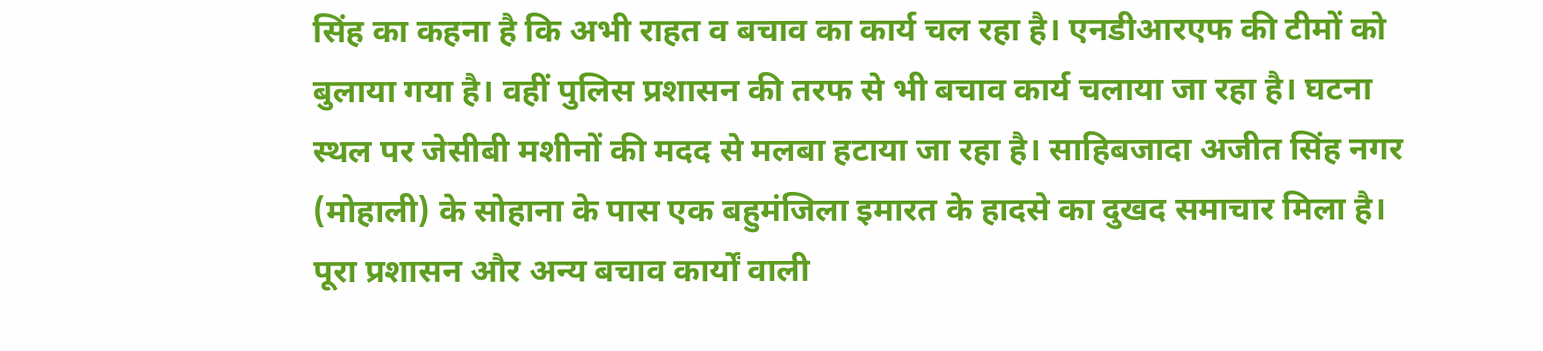सिंह का कहना है कि अभी राहत व बचाव का कार्य चल रहा है। एनडीआरएफ की टीमों को बुलाया गया है। वहीं पुलिस प्रशासन की तरफ से भी बचाव कार्य चलाया जा रहा है। घटना स्थल पर जेसीबी मशीनों की मदद से मलबा हटाया जा रहा है। साहिबजादा अजीत सिंह नगर (मोहाली) के सोहाना के पास एक बहुमंजिला इमारत के हादसे का दुखद समाचार मिला है। पूरा प्रशासन और अन्य बचाव कार्यों वाली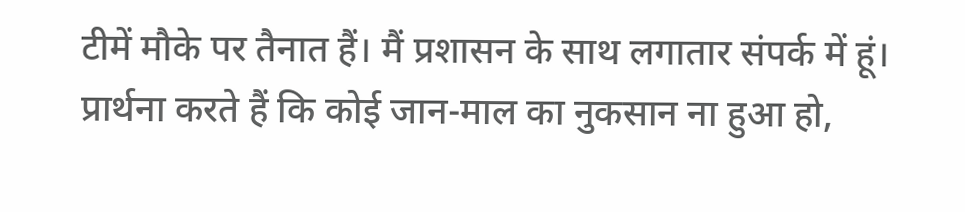टीमें मौके पर तैनात हैं। मैं प्रशासन के साथ लगातार संपर्क में हूं। प्रार्थना करते हैं कि कोई जान-माल का नुकसान ना हुआ हो,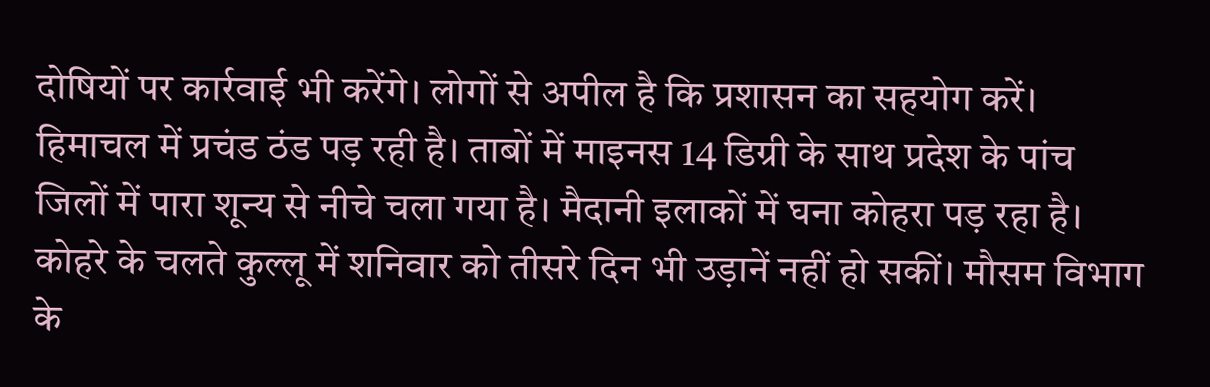दोषियों पर कार्रवाई भी करेंगे। लोगों से अपील है कि प्रशासन का सहयोग करें।
हिमाचल में प्रचंड ठंड पड़ रही है। ताबों में माइनस 14 डिग्री के साथ प्रदेश के पांच जिलों में पारा शून्य से नीचे चला गया है। मैदानी इलाकों में घना कोहरा पड़ रहा है। कोहरे के चलते कुल्लू में शनिवार को तीसरे दिन भी उड़ानें नहीं हो सकीं। मौसम विभाग के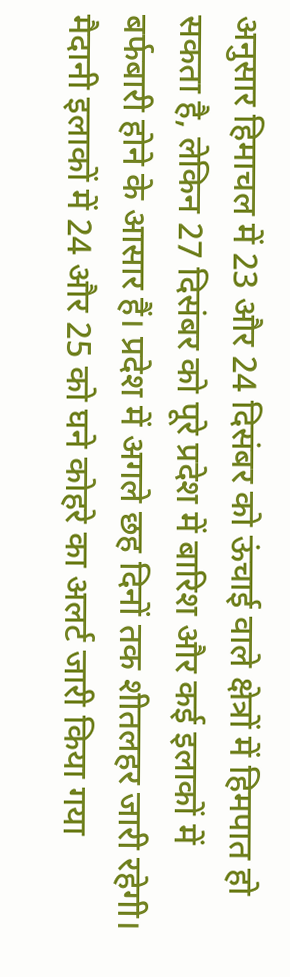अनुसार हिमाचल में 23 और 24 दिसंबर को ऊंचाई वाले क्षेत्रों में हिमपात हो सकता है, लेकिन 27 दिसंबर को पूरे प्रदेश में बारिश और कई इलाकों में बर्फबारी होने के आसार हैं। प्रदेश में अगले छह दिनों तक शीतलहर जारी रहेगी। मैदानी इलाकों में 24 और 25 को घने कोहरे का अलर्ट जारी किया गया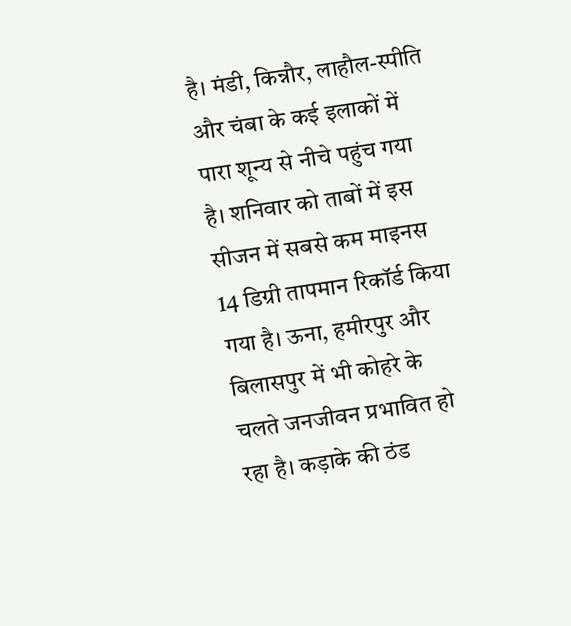है। मंडी, किन्नौर, लाहौल-स्पीति और चंबा के कई इलाकों में पारा शून्य से नीचे पहुंच गया है। शनिवार को ताबों में इस सीजन में सबसे कम माइनस 14 डिग्री तापमान रिकॉर्ड किया गया है। ऊना, हमीरपुर और बिलासपुर में भी कोहरे के चलते जनजीवन प्रभावित हो रहा है। कड़ाके की ठंड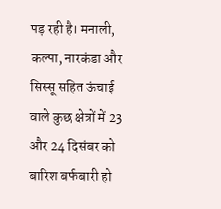पड़ रही है। मनाली, कल्पा, नारकंडा और सिस्सू सहित ऊंचाई वाले कुछ क्षेत्रों में 23 और 24 दिसंबर को बारिश बर्फबारी हो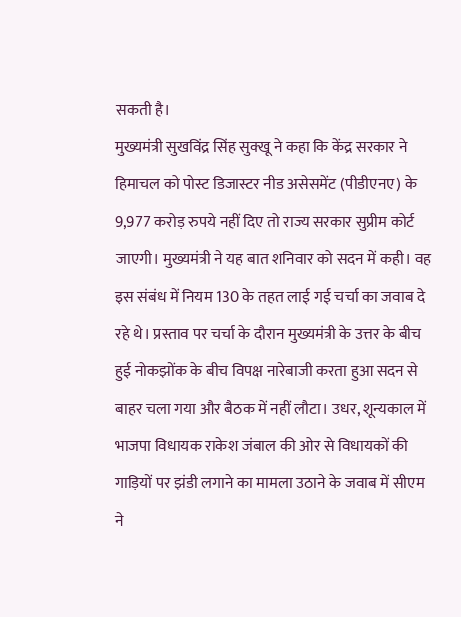सकती है।
मुख्यमंत्री सुखविंद्र सिंह सुक्खू ने कहा कि केंद्र सरकार ने हिमाचल को पोस्ट डिजास्टर नीड असेसमेंट (पीडीएनए) के 9,977 करोड़ रुपये नहीं दिए तो राज्य सरकार सुप्रीम कोर्ट जाएगी। मुख्यमंत्री ने यह बात शनिवार को सदन में कही। वह इस संबंध में नियम 130 के तहत लाई गई चर्चा का जवाब दे रहे थे। प्रस्ताव पर चर्चा के दौरान मुख्यमंत्री के उत्तर के बीच हुई नोकझोंक के बीच विपक्ष नारेबाजी करता हुआ सदन से बाहर चला गया और बैठक में नहीं लौटा। उधर, शून्यकाल में भाजपा विधायक राकेश जंबाल की ओर से विधायकों की गाड़ियों पर झंडी लगाने का मामला उठाने के जवाब में सीएम ने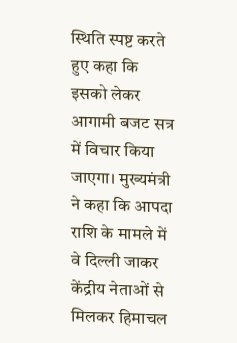स्थिति स्पष्ट करते हुए कहा कि इसको लेकर आगामी बजट सत्र में विचार किया जाएगा। मुख्यमंत्री ने कहा कि आपदा राशि के मामले में वे दिल्ली जाकर केंद्रीय नेताओं से मिलकर हिमाचल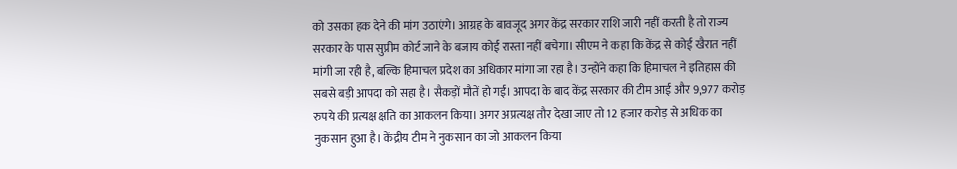को उसका हक देने की मांग उठाएंगे। आग्रह के बावजूद अगर केंद्र सरकार राशि जारी नहीं करती है तो राज्य सरकार के पास सुप्रीम कोर्ट जाने के बजाय कोई रास्ता नहीं बचेगा। सीएम ने कहा कि केंद्र से कोई खैरात नहीं मांगी जा रही है, बल्कि हिमाचल प्रदेश का अधिकार मांगा जा रहा है। उन्होंने कहा कि हिमाचल ने इतिहास की सबसे बड़ी आपदा को सहा है। सैकड़ों मौतें हो गईं। आपदा के बाद केंद्र सरकार की टीम आई और 9,977 करोड़ रुपये की प्रत्यक्ष क्षति का आकलन किया। अगर अप्रत्यक्ष तौर देखा जाए तो 12 हजार करोड़ से अधिक का नुकसान हुआ है। केंद्रीय टीम ने नुकसान का जो आकलन किया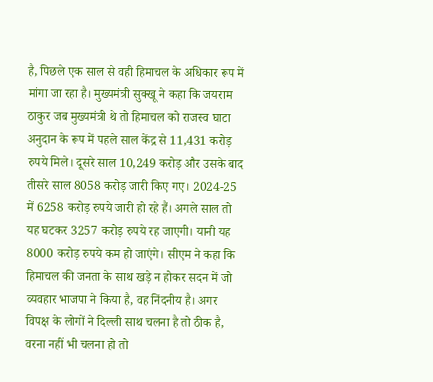है, पिछले एक साल से वही हिमाचल के अधिकार रूप में मांगा जा रहा है। मुख्यमंत्री सुक्खू ने कहा कि जयराम ठाकुर जब मुख्यमंत्री थे तो हिमाचल को राजस्व घाटा अनुदान के रूप में पहले साल केंद्र से 11,431 करोड़ रुपये मिले। दूसरे साल 10,249 करोड़ और उसके बाद तीसरे साल 8058 करोड़ जारी किए गए। 2024-25 में 6258 करोड़ रुपये जारी हो रहे हैं। अगले साल तो यह घटकर 3257 करोड़ रुपये रह जाएगी। यानी यह 8000 करोड़ रुपये कम हो जाएंगे। सीएम ने कहा कि हिमाचल की जनता के साथ खड़े न होकर सदन में जो व्यवहार भाजपा ने किया है, वह निंदनीय है। अगर विपक्ष के लोगों ने दिल्ली साथ चलना है तो ठीक है, वरना नहीं भी चलना हो तो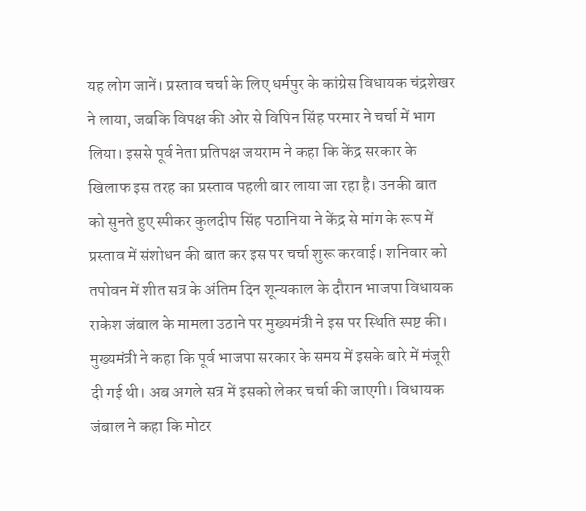यह लोग जानें। प्रस्ताव चर्चा के लिए धर्मपुर के कांग्रेस विधायक चंद्रशेखर ने लाया, जबकि विपक्ष की ओर से विपिन सिंह परमार ने चर्चा में भाग लिया। इससे पूर्व नेता प्रतिपक्ष जयराम ने कहा कि केंद्र सरकार के खिलाफ इस तरह का प्रस्ताव पहली बार लाया जा रहा है। उनकी बात को सुनते हुए स्पीकर कुलदीप सिंह पठानिया ने केंद्र से मांग के रूप में प्रस्ताव में संशोधन की बात कर इस पर चर्चा शुरू करवाई। शनिवार को तपोवन में शीत सत्र के अंतिम दिन शून्यकाल के दौरान भाजपा विधायक राकेश जंबाल के मामला उठाने पर मुख्यमंत्री ने इस पर स्थिति स्पष्ट की। मुख्यमंत्री ने कहा कि पूर्व भाजपा सरकार के समय में इसके बारे में मंजूरी दी गई थी। अब अगले सत्र में इसको लेकर चर्चा की जाएगी। विधायक जंबाल ने कहा कि मोटर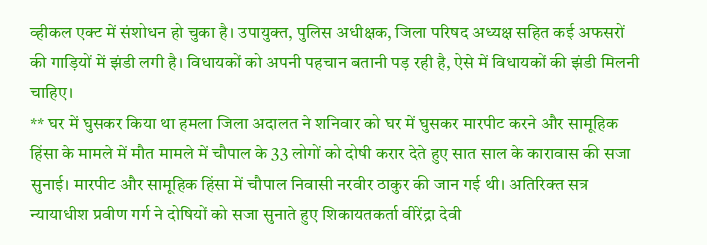व्हीकल एक्ट में संशोधन हो चुका है। उपायुक्त, पुलिस अधीक्षक, जिला परिषद अध्यक्ष सहित कई अफसरों की गाड़ियों में झंडी लगी है। विधायकों को अपनी पहचान बतानी पड़ रही है, ऐसे में विधायकों की झंडी मिलनी चाहिए।
** घर में घुसकर किया था हमला जिला अदालत ने शनिवार को घर में घुसकर मारपीट करने और सामूहिक हिंसा के मामले में मौत मामले में चौपाल के 33 लोगों को दोषी करार देते हुए सात साल के कारावास की सजा सुनाई। मारपीट और सामूहिक हिंसा में चौपाल निवासी नरवीर ठाकुर की जान गई थी। अतिरिक्त सत्र न्यायाधीश प्रवीण गर्ग ने दोषियों को सजा सुनाते हुए शिकायतकर्ता वीरेंद्रा देवी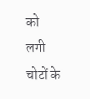को लगी चोटों के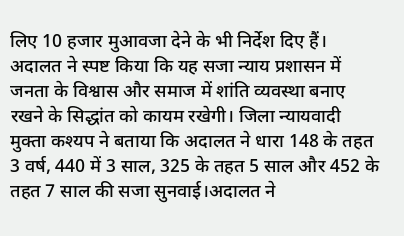लिए 10 हजार मुआवजा देने के भी निर्देश दिए हैं। अदालत ने स्पष्ट किया कि यह सजा न्याय प्रशासन में जनता के विश्वास और समाज में शांति व्यवस्था बनाए रखने के सिद्धांत को कायम रखेगी। जिला न्यायवादी मुक्ता कश्यप ने बताया कि अदालत ने धारा 148 के तहत 3 वर्ष, 440 में 3 साल, 325 के तहत 5 साल और 452 के तहत 7 साल की सजा सुनवाई।अदालत ने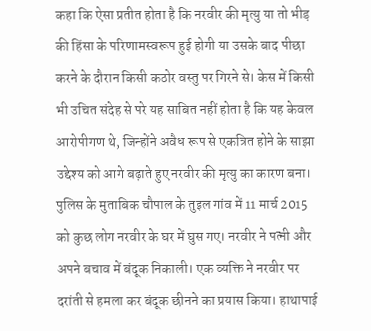कहा कि ऐसा प्रतीत होता है कि नरवीर की मृत्यु या तो भीड़ की हिंसा के परिणामस्वरूप हुई होगी या उसके बाद पीछा करने के दौरान किसी कठोर वस्तु पर गिरने से। केस में किसी भी उचित संदेह से परे यह साबित नहीं होता है कि यह केवल आरोपीगण थे, जिन्होंने अवैध रूप से एकत्रित होने के साझा उद्देश्य को आगे बढ़ाते हुए नरवीर की मृत्यु का कारण बना। पुलिस के मुताबिक चौपाल के तुइल गांव में 11 मार्च 2015 को कुछ लोग नरवीर के घर में घुस गए। नरवीर ने पत्नी और अपने बचाव में बंदूक निकाली। एक व्यक्ति ने नरवीर पर दरांती से हमला कर बंदूक छीनने का प्रयास किया। हाथापाई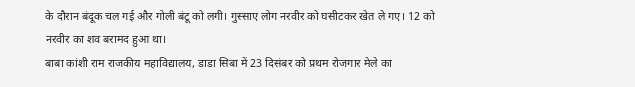के दौरान बंदूक चल गई और गोली बंटू को लगी। गुस्साए लोग नरवीर को घसीटकर खेत ले गए। 12 को नरवीर का शव बरामद हुआ था।
बाबा कांशी राम राजकीय महाविद्यालय, डाडा सिबा में 23 दिसंबर को प्रथम रोजगार मेले का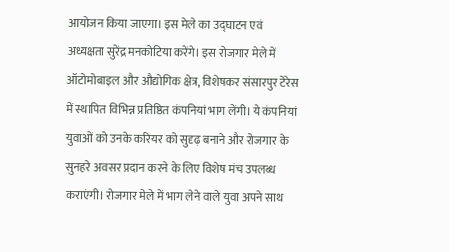आयोजन किया जाएगा। इस मेले का उद्घाटन एवं अध्यक्षता सुरेंद्र मनकोटिया करेंगे। इस रोजगार मेले में ऑटोमोबाइल और औद्योगिक क्षेत्र, विशेषकर संसारपुर टेरेस में स्थापित विभिन्न प्रतिष्ठित कंपनियां भाग लेंगी। ये कंपनियां युवाओं को उनके करियर को सुदृढ़ बनाने और रोजगार के सुनहरे अवसर प्रदान करने के लिए विशेष मंच उपलब्ध कराएंगी। रोजगार मेले में भाग लेने वाले युवा अपने साथ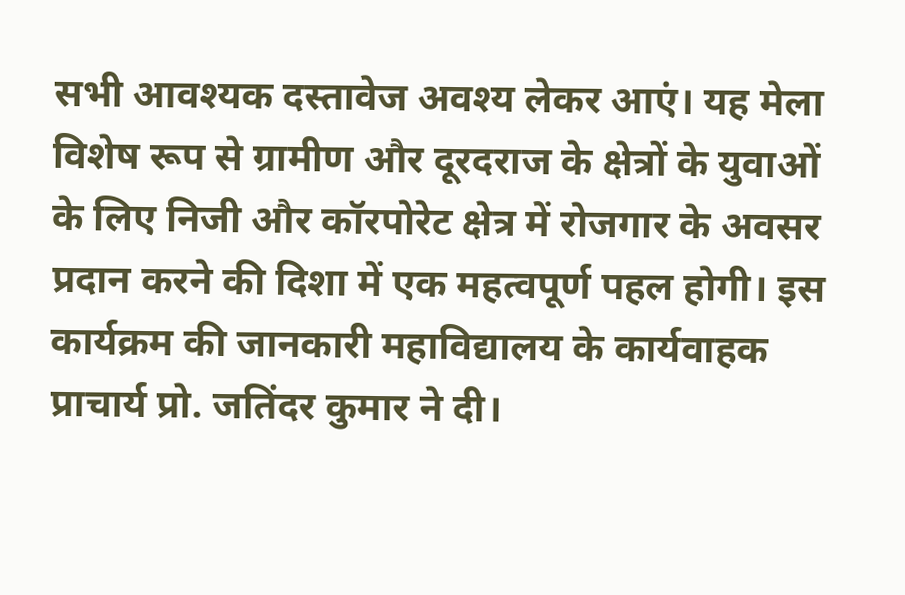सभी आवश्यक दस्तावेज अवश्य लेकर आएं। यह मेला विशेष रूप से ग्रामीण और दूरदराज के क्षेत्रों के युवाओं के लिए निजी और कॉरपोरेट क्षेत्र में रोजगार के अवसर प्रदान करने की दिशा में एक महत्वपूर्ण पहल होगी। इस कार्यक्रम की जानकारी महाविद्यालय के कार्यवाहक प्राचार्य प्रो. जतिंदर कुमार ने दी।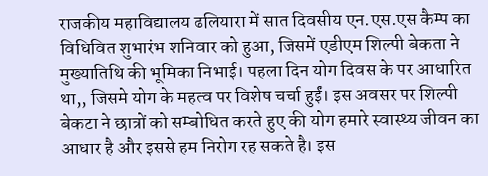राजकीय महाविद्यालय ढलियारा में सात दिवसीय एन.एस.एस कैम्प का विधिवित शुभारंभ शनिवार को हुआ, जिसमें एडीएम शिल्पी बेकता ने मुख्यातिथि की भूमिका निभाई। पहला दिन योग दिवस के पर आधारित था,, जिसमे योग के महत्व पर विशेष चर्चा हुईं। इस अवसर पर शिल्पी बेकटा ने छात्रों को सम्बोधित करते हुए की योग हमारे स्वास्थ्य जीवन का आधार है और इससे हम निरोग रह सकते है। इस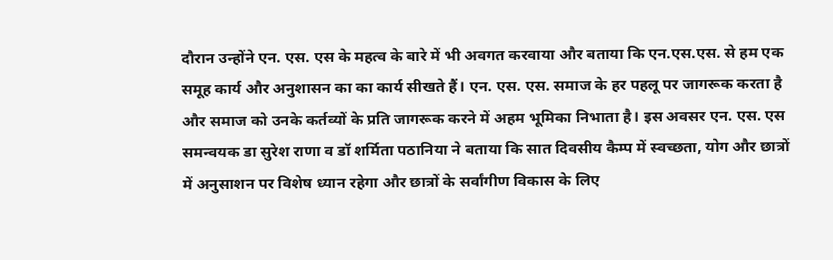दौरान उन्होंने एन. एस. एस के महत्व के बारे में भी अवगत करवाया और बताया कि एन.एस.एस. से हम एक समूह कार्य और अनुशासन का का कार्य सीखते हैं। एन. एस. एस. समाज के हर पहलू पर जागरूक करता है और समाज को उनके कर्तव्यों के प्रति जागरूक करने में अहम भूमिका निभाता है। इस अवसर एन. एस. एस समन्वयक डा सुरेश राणा व डॉ शर्मिता पठानिया ने बताया कि सात दिवसीय कैम्प में स्वच्छता, योग और छात्रों में अनुसाशन पर विशेष ध्यान रहेगा और छात्रों के सर्वांगीण विकास के लिए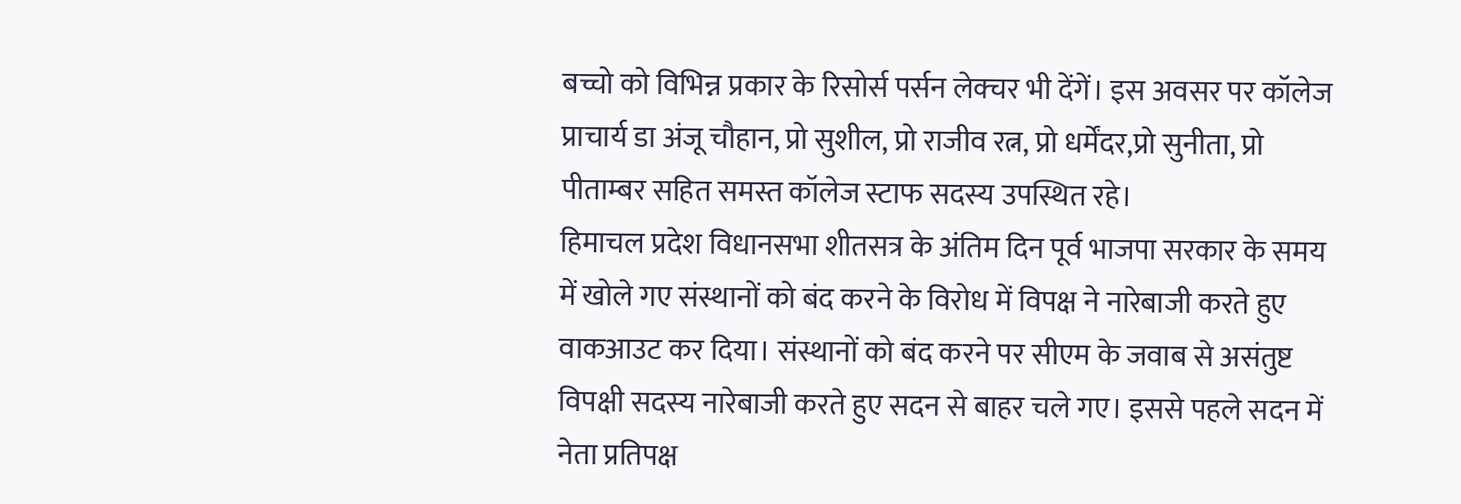बच्चो को विभिन्न प्रकार के रिसोर्स पर्सन लेक्चर भी देंगें। इस अवसर पर कॉलेज प्राचार्य डा अंजू चौहान, प्रो सुशील, प्रो राजीव रत्न, प्रो धर्मेंदर,प्रो सुनीता, प्रो पीताम्बर सहित समस्त कॉलेज स्टाफ सदस्य उपस्थित रहे।
हिमाचल प्रदेश विधानसभा शीतसत्र के अंतिम दिन पूर्व भाजपा सरकार के समय में खोले गए संस्थानों को बंद करने के विरोध में विपक्ष ने नारेबाजी करते हुए वाकआउट कर दिया। संस्थानों को बंद करने पर सीएम के जवाब से असंतुष्ट विपक्षी सदस्य नारेबाजी करते हुए सदन से बाहर चले गए। इससे पहले सदन में नेता प्रतिपक्ष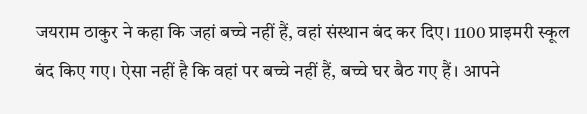जयराम ठाकुर ने कहा कि जहां बच्चे नहीं हैं, वहां संस्थान बंद कर दिए। 1100 प्राइमरी स्कूल बंद किए गए। ऐसा नहीं है कि वहां पर बच्चे नहीं हैं, बच्चे घर बैठ गए हैं। आपने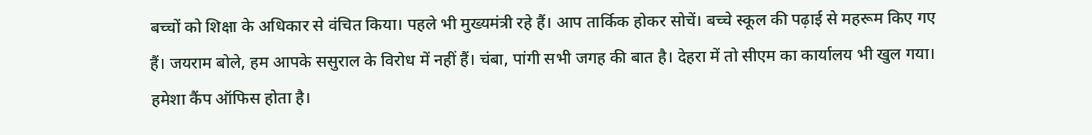बच्चों को शिक्षा के अधिकार से वंचित किया। पहले भी मुख्यमंत्री रहे हैं। आप तार्किक होकर सोचें। बच्चे स्कूल की पढ़ाई से महरूम किए गए हैं। जयराम बोले, हम आपके ससुराल के विरोध में नहीं हैं। चंबा, पांगी सभी जगह की बात है। देहरा में तो सीएम का कार्यालय भी खुल गया। हमेशा कैंप ऑफिस होता है।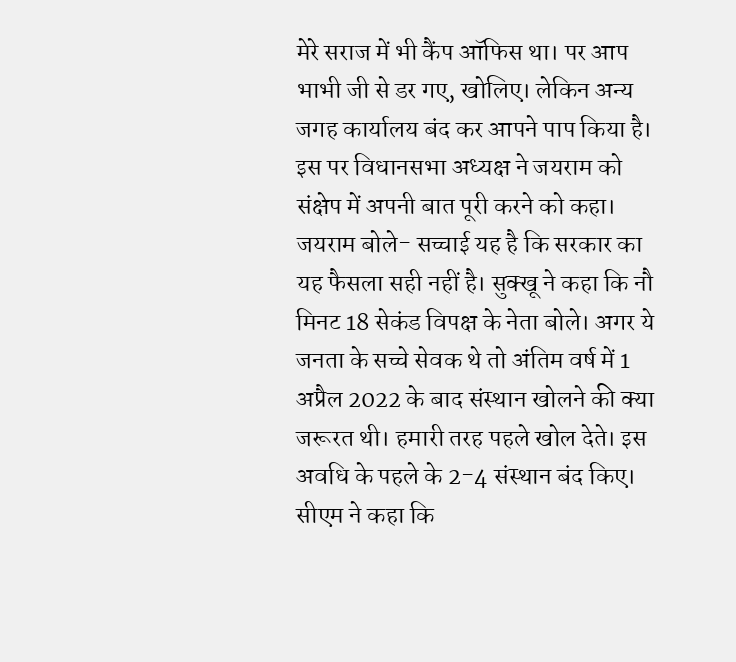मेरे सराज में भी कैंप ऑफिस था। पर आप भाभी जी से डर गए, खोलिए। लेकिन अन्य जगह कार्यालय बंद कर आपने पाप किया है। इस पर विधानसभा अध्यक्ष ने जयराम को संक्षेप में अपनी बात पूरी करने को कहा। जयराम बोले- सच्चाई यह है कि सरकार का यह फैसला सही नहीं है। सुक्खू ने कहा कि नौ मिनट 18 सेकंड विपक्ष के नेता बोले। अगर ये जनता के सच्चे सेवक थे तो अंतिम वर्ष में 1 अप्रैल 2022 के बाद संस्थान खोलने की क्या जरूरत थी। हमारी तरह पहले खोल देते। इस अवधि के पहले के 2-4 संस्थान बंद किए। सीएम ने कहा कि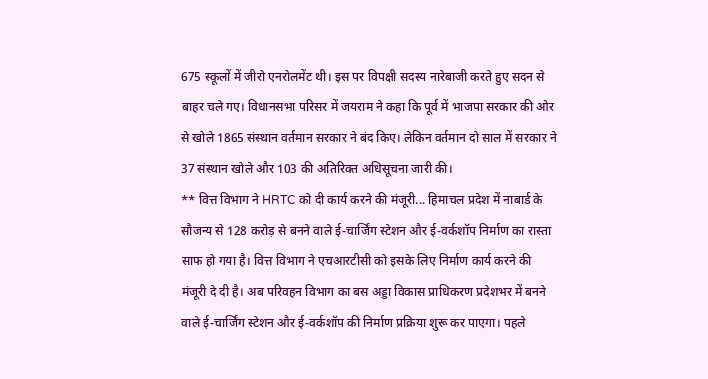675 स्कूलों में जीरो एनरोलमेंट थी। इस पर विपक्षी सदस्य नारेबाजी करते हुए सदन से बाहर चले गए। विधानसभा परिसर में जयराम ने कहा कि पूर्व में भाजपा सरकार की ओर से खोले 1865 संस्थान वर्तमान सरकार ने बंद किए। लेकिन वर्तमान दो साल में सरकार ने 37 संस्थान खोले और 103 की अतिरिक्त अधिसूचना जारी की।
** वित्त विभाग ने HRTC को दी कार्य करने की मंजूरी... हिमाचल प्रदेश में नाबार्ड के सौजन्य से 128 करोड़ से बनने वाले ई-चार्जिंग स्टेशन और ई-वर्कशॉप निर्माण का रास्ता साफ हो गया है। वित्त विभाग ने एचआरटीसी को इसके लिए निर्माण कार्य करने की मंजूरी दे दी है। अब परिवहन विभाग का बस अड्डा विकास प्राधिकरण प्रदेशभर में बनने वाले ई-चार्जिंग स्टेशन और ई-वर्कशॉप की निर्माण प्रक्रिया शुरू कर पाएगा। पहले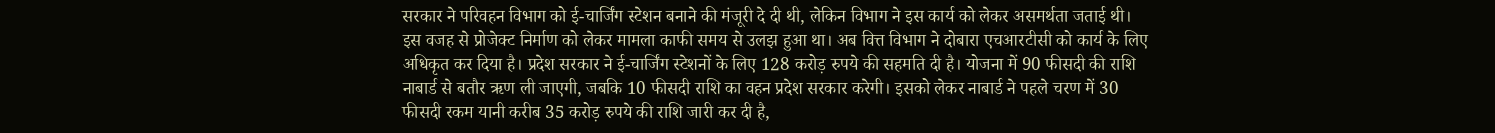सरकार ने परिवहन विभाग को ई-चार्जिंग स्टेशन बनाने की मंजूरी दे दी थी, लेकिन विभाग ने इस कार्य को लेकर असमर्थता जताई थी। इस वजह से प्रोजेक्ट निर्माण को लेकर मामला काफी समय से उलझ हुआ था। अब वित्त विभाग ने दोबारा एचआरटीसी को कार्य के लिए अधिकृत कर दिया है। प्रदेश सरकार ने ई-चार्जिंग स्टेशनों के लिए 128 करोड़ रुपये की सहमति दी है। योजना में 90 फीसदी की राशि नाबार्ड से बतौर ऋण ली जाएगी, जबकि 10 फीसदी राशि का वहन प्रदेश सरकार करेगी। इसको लेकर नाबार्ड ने पहले चरण में 30 फीसदी रकम यानी करीब 35 करोड़ रुपये की राशि जारी कर दी है,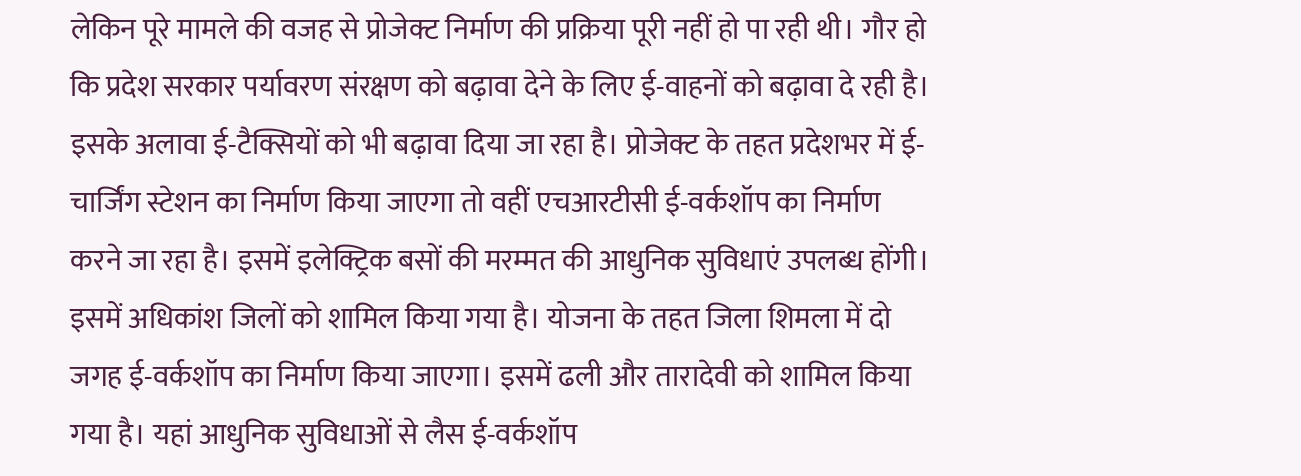लेकिन पूरे मामले की वजह से प्रोजेक्ट निर्माण की प्रक्रिया पूरी नहीं हो पा रही थी। गौर हो कि प्रदेश सरकार पर्यावरण संरक्षण को बढ़ावा देने के लिए ई-वाहनों को बढ़ावा दे रही है। इसके अलावा ई-टैक्सियों को भी बढ़ावा दिया जा रहा है। प्रोजेक्ट के तहत प्रदेशभर में ई-चार्जिंग स्टेशन का निर्माण किया जाएगा तो वहीं एचआरटीसी ई-वर्कशॉप का निर्माण करने जा रहा है। इसमें इलेक्ट्रिक बसों की मरम्मत की आधुनिक सुविधाएं उपलब्ध होंगी। इसमें अधिकांश जिलों को शामिल किया गया है। योजना के तहत जिला शिमला में दो जगह ई-वर्कशॉप का निर्माण किया जाएगा। इसमें ढली और तारादेवी को शामिल किया गया है। यहां आधुनिक सुविधाओं से लैस ई-वर्कशॉप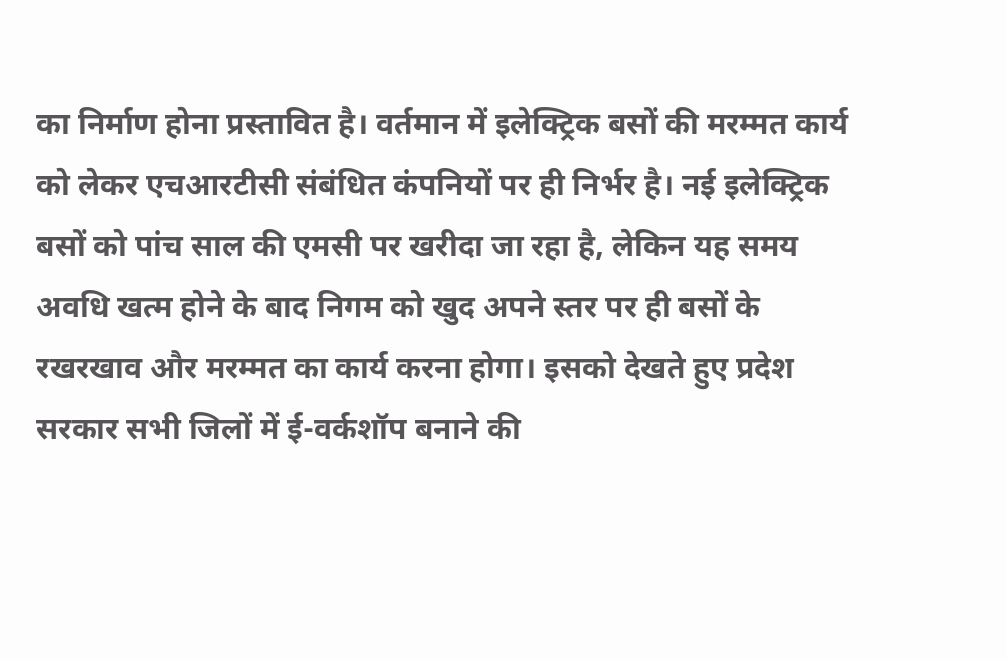का निर्माण होना प्रस्तावित है। वर्तमान में इलेक्ट्रिक बसों की मरम्मत कार्य को लेकर एचआरटीसी संबंधित कंपनियों पर ही निर्भर है। नई इलेक्ट्रिक बसों को पांच साल की एमसी पर खरीदा जा रहा है, लेकिन यह समय अवधि खत्म होने के बाद निगम को खुद अपने स्तर पर ही बसों के रखरखाव और मरम्मत का कार्य करना होगा। इसको देखते हुए प्रदेश सरकार सभी जिलों में ई-वर्कशॉप बनाने की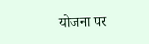योजना पर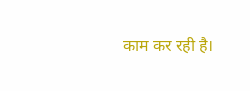काम कर रही है।